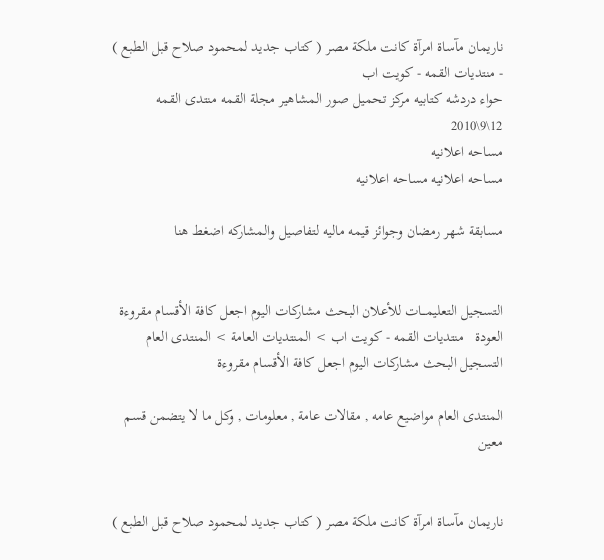ناريمان مآساة امرآة كانت ملكة مصر ( كتاب جديد لمحمود صلاح قبل الطبع ) - منتديات القمه - كويت اب
حواء دردشه كتابيه مركز تحميل صور المشاهير مجلة القمه منتدى القمه
12\9\2010
مساحه اعلانيه
مساحه اعلانيه مساحه اعلانيه

مسابقة شهر رمضان وجوائز قيمه ماليه لتفاصيل والمشاركه اضغط هنا


التسجيل التعليمـــات للأعلان البحث مشاركات اليوم اجعل كافة الأقسام مقروءة
العودة   منتديات القمه - كويت اب > المنتديات العامة > المنتدى العام
التسجيل البحث مشاركات اليوم اجعل كافة الأقسام مقروءة

المنتدى العام مواضيع عامه , مقالات عامة , معلومات , وكل ما لا يتضمن قسم معين


ناريمان مآساة امرآة كانت ملكة مصر ( كتاب جديد لمحمود صلاح قبل الطبع )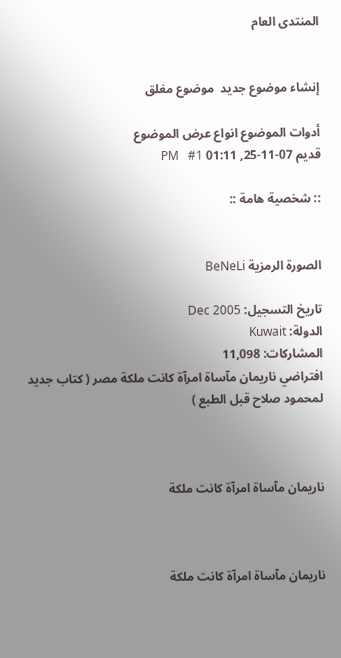المنتدى العام


إنشاء موضوع جديد  موضوع مغلق

أدوات الموضوع انواع عرض الموضوع
قديم 07-11-25, 01:11 PM   #1

:: شخصية هامة ::


الصورة الرمزية BeNeLi

تاريخ التسجيل: Dec 2005
الدولة: Kuwait
المشاركات: 11,098
افتراضي ناريمان مآساة امرآة كانت ملكة مصر ( كتاب جديد لمحمود صلاح قبل الطبع )



ناريمان مآساة امرآة كانت ملكة



ناريمان مآساة امرآة كانت ملكة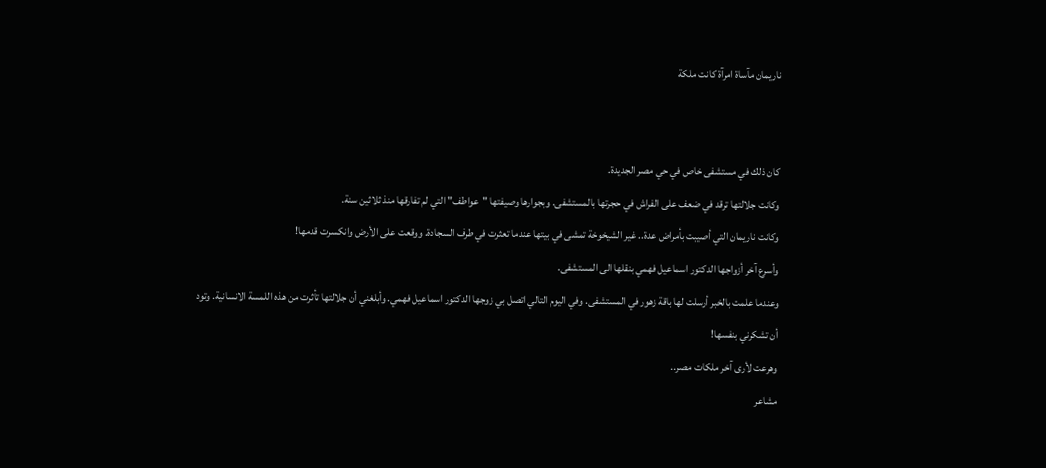ناريمان مآساة امرآة كانت ملكة


كان ذلك في مستشفى خاص في حي مصر الجديدة.
وكانت جلالتها ترقد في ضعف على الفراش في حجرتها بالمستشفى. وبجوارها وصيفتها "عواطف" التي لم تفارقها منذ ثلاثين سنة.
وكانت ناريمان التي أصيبت بأمراض عدة.. غير الشيخوخة تمشى في بيتها عندما تعثرت في طرف السجادة. ووقعت على الأرض وانكسرت قدمها!
وأسرع آخر أزواجها الدكتور اسماعيل فهمي بنقلها الى المستشفى.
وعندما علمت بالخبر أرسلت لها باقة زهور في المستشفى. وفي اليوم التالي اتصل بي زوجها الدكتور اسماعيل فهمي. وأبلغني أن جلالتها تأثرت من هذه اللمسة الانسانية. وتود أن تشكرني بنفسها!
وهرعت لأرى آخر ملكات مصر..
مشاعر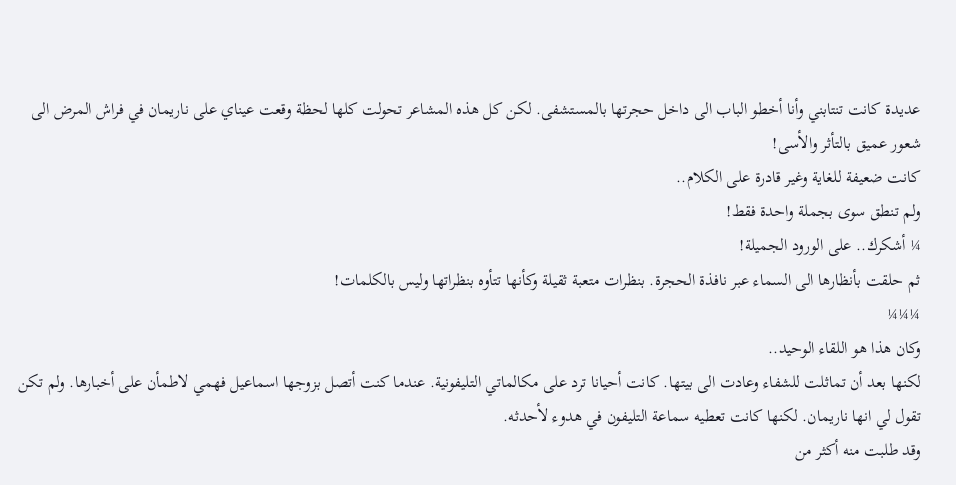عديدة كانت تنتابني وأنا أخطو الباب الى داخل حجرتها بالمستشفى. لكن كل هذه المشاعر تحولت كلها لحظة وقعت عيناي على ناريمان في فراش المرض الى شعور عميق بالتأثر والأسى!
كانت ضعيفة للغاية وغير قادرة على الكلام..
ولم تنطق سوى بجملة واحدة فقط!
¼ أشكرك.. على الورود الجميلة!
ثم حلقت بأنظارها الى السماء عبر نافذة الحجرة. بنظرات متعبة ثقيلة وكأنها تتأوه بنظراتها وليس بالكلمات!
¼¼¼
وكان هذا هو اللقاء الوحيد..
لكنها بعد أن تماثلت للشفاء وعادت الى بيتها. كانت أحيانا ترد على مكالماتي التليفونية. عندما كنت أتصل بزوجها اسماعيل فهمي لاطمأن على أخبارها. ولم تكن تقول لي انها ناريمان. لكنها كانت تعطيه سماعة التليفون في هدوء لأحدثه.
وقد طلبت منه أكثر من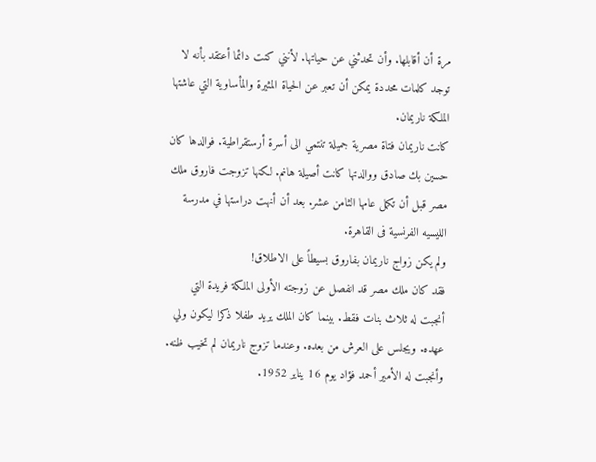مرة أن أقابلها. وأن تحدثني عن حياتها. لأنني كنت دائما أعتقد بأنه لا توجد كلمات محددة يمكن أن تعبر عن الحياة المثيرة والمأساوية التي عاشتها الملكة ناريمان.
كانت ناريمان فتاة مصرية جميلة تنتمي الى أسرة أرستقراطية. فوالدها كان حسين بك صادق ووالدتها كانت أصيلة هانم. لكنها تزوجت فاروق ملك مصر قبل أن تكمل عامها الثامن عشر. بعد أن أنهت دراستها في مدرسة الليسيه الفرنسية فى القاهرة.
ولم يكن زواج ناريمان بفاروق بسيطاً على الاطلاق!
فقد كان ملك مصر قد انفصل عن زوجته الأولى الملكة فريدة التي أنجبت له ثلاث بنات فقط. بينما كان الملك يريد طفلا ذكرا ليكون ولي عهده. ويجلس على العرش من بعده. وعندما تزوج ناريمان لم تخيب ظنه. وأنجبت له الأمير أحمد فؤاد يوم 16 يناير 1952.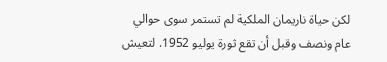لكن حياة ناريمان الملكية لم تستمر سوى حوالي عام ونصف وقبل أن تقع ثورة يوليو 1952. لتعيش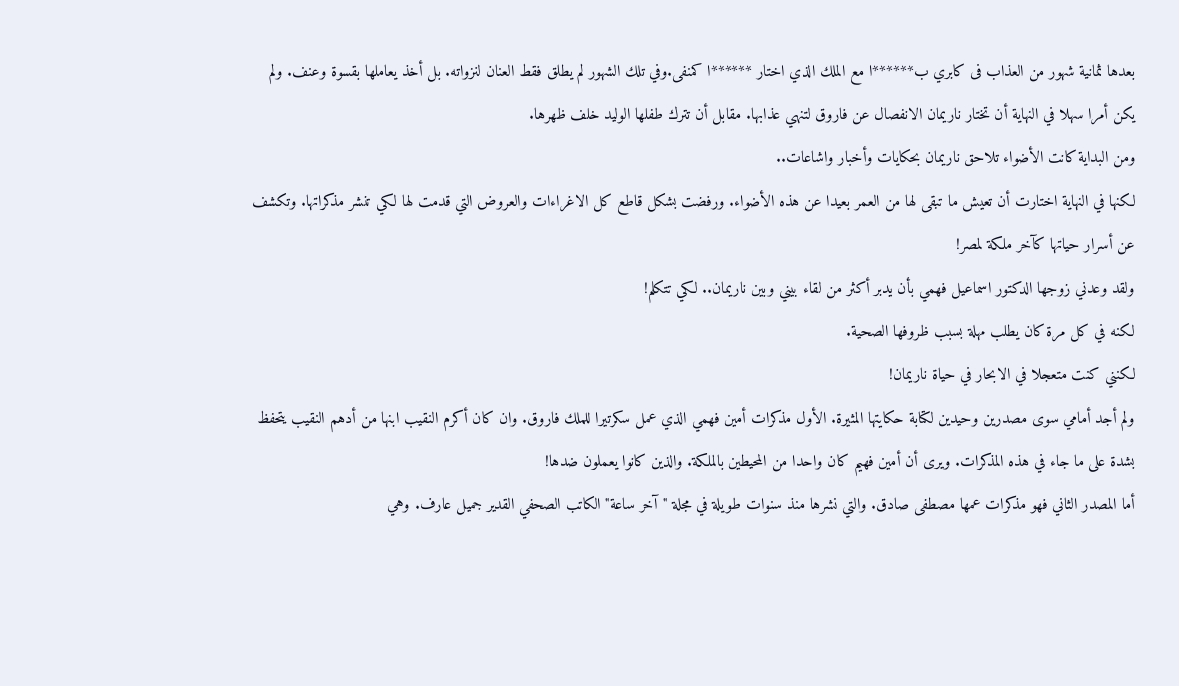بعدها ثمانية شهور من العذاب فى كابري ب******ا مع الملك الذي اختار ******ا كمنفى.وفي تلك الشهور لم يطلق فقط العنان لنزواته. بل أخذ يعاملها بقسوة وعنف. ولم يكن أمرا سهلا في النهاية أن تختار ناريمان الانفصال عن فاروق لتنهي عذابها. مقابل أن تترك طفلها الوليد خلف ظهرها.
ومن البداية كانت الأضواء تلاحق ناريمان بحكايات وأخبار واشاعات..
لكنها في النهاية اختارت أن تعيش ما تبقى لها من العمر بعيدا عن هذه الأضواء. ورفضت بشكل قاطع كل الاغراءات والعروض التي قدمت لها لكي تنشر مذكراتها. وتكشف عن أسرار حياتها كآخر ملكة لمصر!
ولقد وعدني زوجها الدكتور اسماعيل فهمي بأن يدبر أكثر من لقاء بيني وبين ناريمان.. لكي تتكلم!
لكنه في كل مرة كان يطلب مهلة بسبب ظروفها الصحية.
لكنني كنت متعجلا في الابحار في حياة ناريمان!
ولم أجد أمامي سوى مصدرين وحيدين لكتابة حكايتها المثيرة. الأول مذكرات أمين فهمي الذي عمل سكرتيرا للملك فاروق. وان كان أكرم النقيب ابنها من أدهم النقيب يتحفظ بشدة على ما جاء في هذه المذكرات. ويرى أن أمين فهيم كان واحدا من المحيطين بالملكة. والذين كانوا يعملون ضدها!
أما المصدر الثاني فهو مذكرات عمها مصطفى صادق. والتي نشرها منذ سنوات طويلة في مجلة "آخر ساعة" الكاتب الصحفي القدير جميل عارف. وهي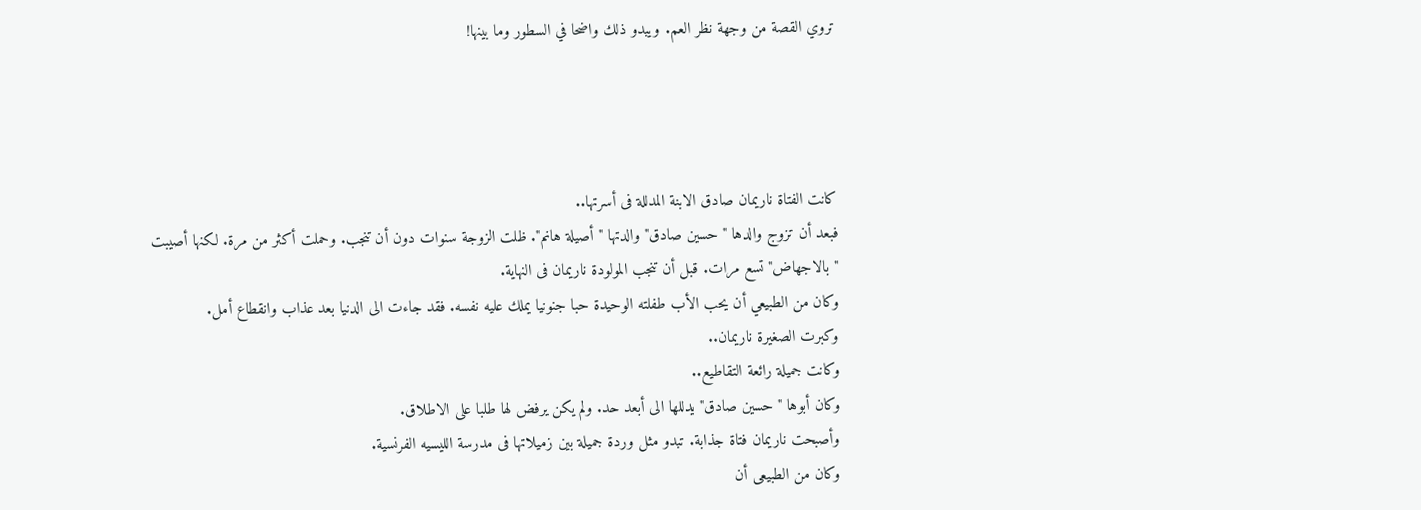تروي القصة من وجهة نظر العم. ويبدو ذلك واضحا في السطور وما بينها!




كانت الفتاة ناريمان صادق الابنة المدللة فى أسرتها..
فبعد أن تزوج والدها "حسين صادق" والدتها "أصيلة هانم". ظلت الزوجة سنوات دون أن تنجب. وحملت أكثر من مرة. لكنها أصيبت "بالاجهاض" تسع مرات. قبل أن تنجب المولودة ناريمان فى النهاية.
وكان من الطبيعي أن يحب الأب طفلته الوحيدة حبا جنونيا يملك عليه نفسه. فقد جاءت الى الدنيا بعد عذاب وانقطاع أمل.
وكبرت الصغيرة ناريمان..
وكانت جميلة رائعة التقاطيع..
وكان أبوها "حسين صادق" يدللها الى أبعد حد. ولم يكن يرفض لها طلبا على الاطلاق.
وأصبحت ناريمان فتاة جذابة. تبدو مثل وردة جميلة بين زميلاتها فى مدرسة الليسيه الفرنسية.
وكان من الطبيعى أن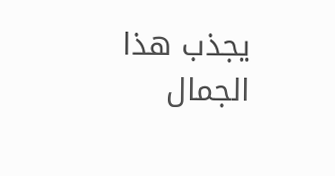يجذب هذا الجمال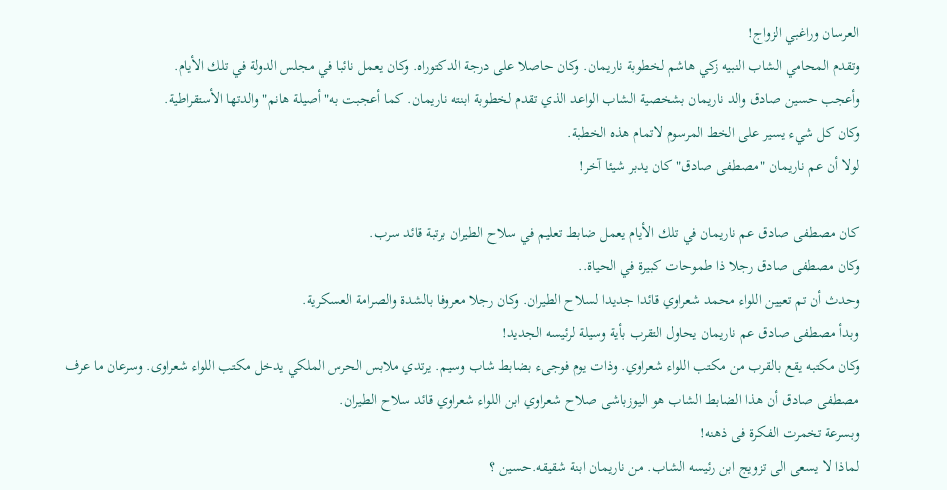العرسان وراغبي الزواج!
وتقدم المحامي الشاب النبيه زكي هاشم لخطوبة ناريمان. وكان حاصلا على درجة الدكتوراه. وكان يعمل نائبا في مجلس الدولة في تلك الأيام.
وأعجب حسين صادق والد ناريمان بشخصية الشاب الواعد الذي تقدم لخطوبة ابنته ناريمان. كما أعجبت به"أصيلة هانم" والدتها الأستقراطية.
وكان كل شيء يسير على الخط المرسوم لاتمام هذه الخطبة.
لولا أن عم ناريمان "مصطفى صادق" كان يدبر شيئا آخر!

كان مصطفى صادق عم ناريمان في تلك الأيام يعمل ضابط تعليم في سلاح الطيران برتبة قائد سرب.
وكان مصطفى صادق رجلا ذا طموحات كبيرة في الحياة..
وحدث أن تم تعيين اللواء محمد شعراوي قائدا جديدا لسلاح الطيران. وكان رجلا معروفا بالشدة والصرامة العسكرية.
وبدأ مصطفى صادق عم ناريمان يحاول التقرب بأية وسيلة لرئيسه الجديد!
وكان مكتبه يقع بالقرب من مكتب اللواء شعراوي. وذات يوم فوجىء بضابط شاب وسيم. يرتدي ملابس الحرس الملكي يدخل مكتب اللواء شعراوى. وسرعان ما عرف مصطفى صادق أن هذا الضابط الشاب هو اليوزباشى صلاح شعراوي ابن اللواء شعراوي قائد سلاح الطيران.
وبسرعة تخمرت الفكرة فى ذهنه!
لماذا لا يسعى الى تزويج ابن رئيسه الشاب. من ناريمان ابنة شقيقه.حسين ؟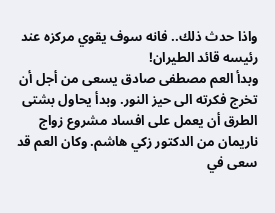واذا حدث ذلك.. فانه سوف يقوي مركزه عند رئيسه قائد الطيران!
وبدأ العم مصطفى صادق يسعى من أجل أن تخرج فكرته الى حيز النور. وبدأ يحاول بشتى الطرق أن يعمل على افساد مشروع زواج ناريمان من الدكتور زكي هاشم. وكان العم قد سعى في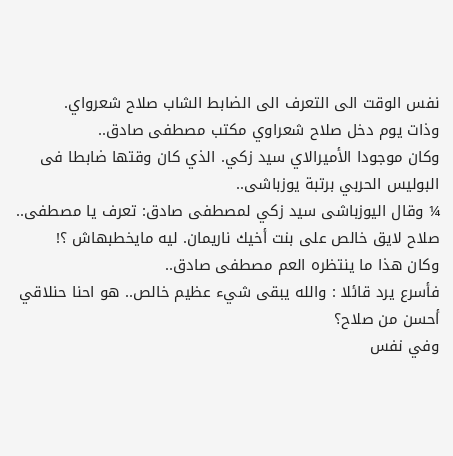نفس الوقت الى التعرف الى الضابط الشاب صلاح شعرواي.
وذات يوم دخل صلاح شعراوي مكتب مصطفى صادق..
وكان موجودا الأميرالاي سيد زكي. الذي كان وقتها ضابطا فى البوليس الحربي برتبة يوزباشى..
¼ وقال اليوزباشى سيد زكي لمصطفى صادق: تعرف يا مصطفى.. صلاح لايق خالص على بنت أخيك ناريمان. ليه مايخطبهاش ؟!
وكان هذا ما ينتظره العم مصطفى صادق..
فأسرع يرد قائلا : والله يبقى شيء عظيم خالص.. هو احنا حنلاقي أحسن من صلاح؟
وفي نفس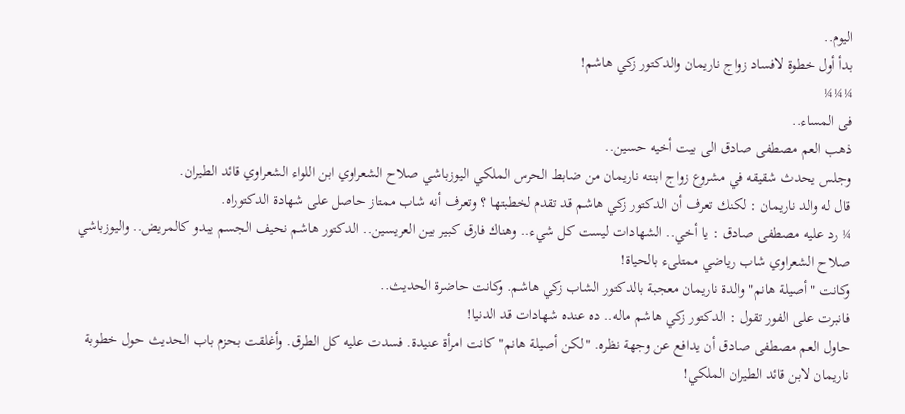اليوم..
بدأ أول خطوة لافساد زواج ناريمان والدكتور زكي هاشم!
¼¼¼
فى المساء..
ذهب العم مصطفى صادق الى بيت أخيه حسين..
وجلس يحدث شقيقه في مشروع زواج ابنته ناريمان من ضابط الحرس الملكي اليوزباشي صلاح الشعراوي ابن اللواء الشعراوي قائد الطيران.
قال له والد ناريمان : لكنك تعرف أن الدكتور زكي هاشم قد تقدم لخطبتها ؟ وتعرف أنه شاب ممتاز حاصل على شهادة الدكتوراه.
¼ رد عليه مصطفى صادق : يا أخي.. الشهادات ليست كل شيء.. وهناك فارق كبير بين العريسين.. الدكتور هاشم نحيف الجسم يبدو كالمريض.. واليوزباشي صلاح الشعراوي شاب رياضي ممتلىء بالحياة!
وكانت "أصيلة هانم" والدة ناريمان معجبة بالدكتور الشاب زكي هاشم. وكانت حاضرة الحديث..
فانبرت على الفور تقول : الدكتور زكي هاشم ماله.. ده عنده شهادات قد الدنيا!
حاول العم مصطفى صادق أن يدافع عن وجهة نظره. "لكن أصيلة هانم" كانت امرأة عنيدة. فسدت عليه كل الطرق. وأغلقت بحزم باب الحديث حول خطوبة ناريمان لابن قائد الطيران الملكي!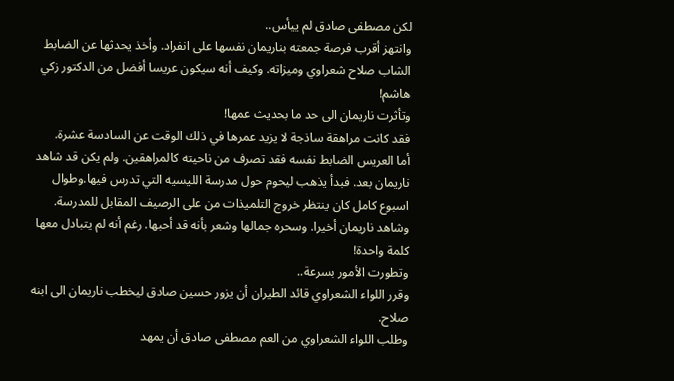لكن مصطفى صادق لم ييأس..
وانتهز أقرب فرصة جمعته بناريمان نفسها على انفراد. وأخذ يحدثها عن الضابط الشاب صلاح شعراوي وميزاته. وكيف أنه سيكون عريسا أفضل من الدكتور زكي هاشم!
وتأثرت ناريمان الى حد ما بحديث عمها!
فقد كانت مراهقة ساذجة لا يزيد عمرها في ذلك الوقت عن السادسة عشرة.
أما العريس الضابط نفسه فقد تصرف من ناحيته كالمراهقين. ولم يكن قد شاهد ناريمان بعد. فبدأ يذهب ليحوم حول مدرسة الليسيه التي تدرس فيها.وطوال اسبوع كامل كان ينتظر خروج التلميذات من على الرصيف المقابل للمدرسة. وشاهد ناريمان أخيرا. وسحره جمالها وشعر بأنه قد أحبها. رغم أنه لم يتبادل معها كلمة واحدة!
وتطورت الأمور بسرعة..
وقرر اللواء الشعراوي قائد الطيران أن يزور حسين صادق ليخطب ناريمان الى ابنه صلاح.
وطلب اللواء الشعراوي من العم مصطفى صادق أن يمهد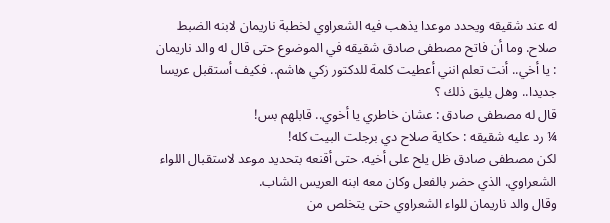له عند شقيقه ويحدد موعدا يذهب فيه الشعراوي لخطبة ناريمان لابنه الضبط صلاح. وما أن فاتح مصطفى صادق شقيقه في الموضوع حتى قال له والد ناريمان : يا أخي.. أنت تعلم انني أعطيت كلمة للدكتور زكي هاشم.. فكيف أستقبل عريسا جديدا.. وهل يليق ذلك ؟
قال له مصطفى صادق : عشان خاطري يا أخوي.. قابلهم بس!
¼ رد عليه شقيقه : حكاية صلاح دي برجلت البيت كله!
لكن مصطفى صادق ظل يلح على أخيه. حتى أقنعه بتحديد موعد لاستقبال اللواء الشعراوي. الذي حضر بالفعل وكان معه ابنه العريس الشاب.
وقال والد ناريمان للواء الشعراوي حتى يتخلص من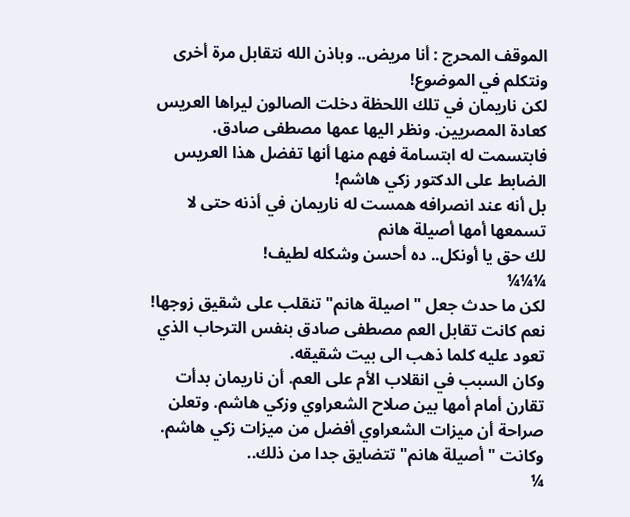الموقف المحرج : أنا مريض.. وباذن الله نتقابل مرة أخرى ونتكلم في الموضوع!
لكن ناريمان في تلك اللحظة دخلت الصالون ليراها العريس كعادة المصريين. ونظر اليها عمها مصطفى صادق. فابتسمت له ابتسامة فهم منها أنها تفضل هذا العريس الضابط على الدكتور زكي هاشم!
بل أنه عند انصرافه همست له ناريمان في أذنه حتى لا تسمعها أمها أصيلة هانم
لك حق يا أونكل.. ده أحسن وشكله لطيف!
¼¼¼
لكن ما حدث جعل "اصيلة هانم" تنقلب على شقيق زوجها!
نعم كانت تقابل العم مصطفى صادق بنفس الترحاب الذي تعود عليه كلما ذهب الى بيت شقيقه.
وكان السبب في انقلاب الأم على العم. أن ناريمان بدأت تقارن أمام أمها بين صلاح الشعراوي وزكي هاشم. وتعلن صراحة أن ميزات الشعراوي أفضل من ميزات زكي هاشم.
وكانت " أصيلة هانم" تتضايق جدا من ذلك..
¼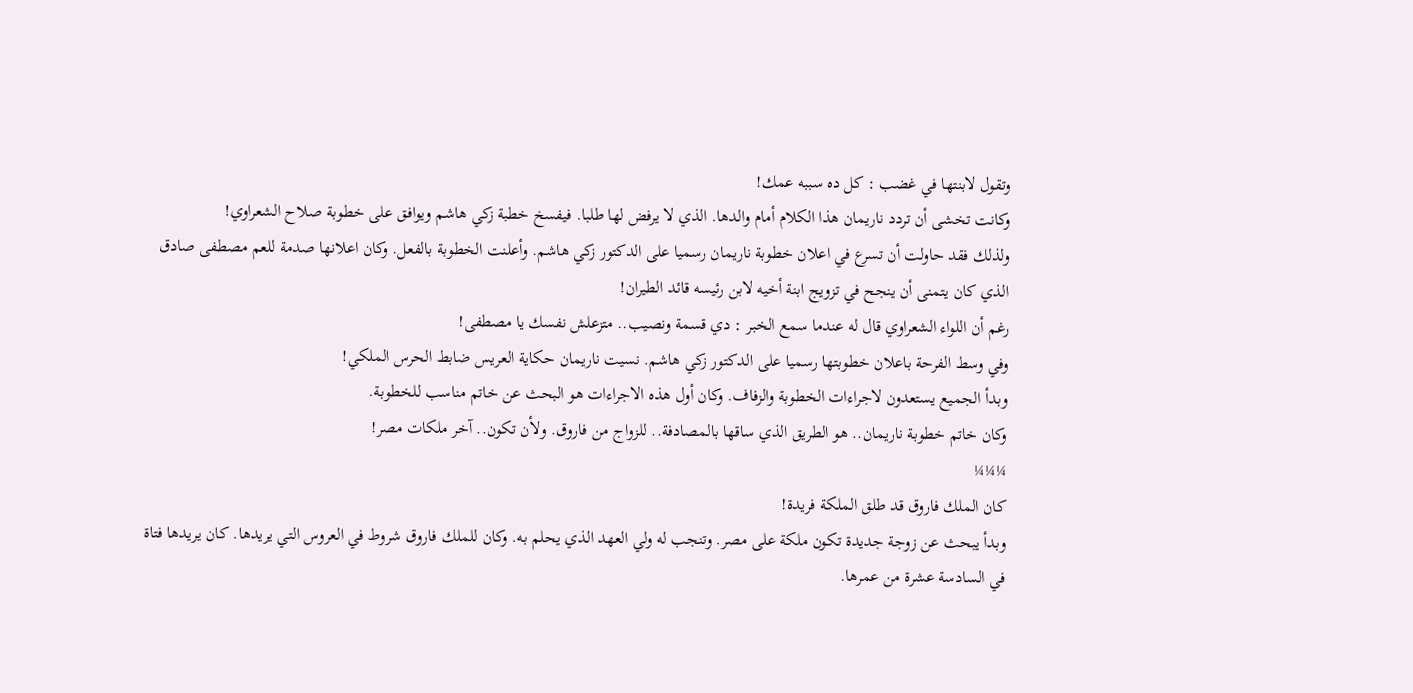وتقول لابنتها في غضب : كل ده سببه عمك!
وكانت تخشى أن تردد ناريمان هذا الكلام أمام والدها. الذي لا يرفض لها طلبا. فيفسخ خطبة زكي هاشم ويوافق على خطوبة صلاح الشعراوي!
ولذلك فقد حاولت أن تسرع في اعلان خطوبة ناريمان رسميا على الدكتور زكي هاشم. وأعلنت الخطوبة بالفعل. وكان اعلانها صدمة للعم مصطفى صادق الذي كان يتمنى أن ينجح في تزويج ابنة أخيه لابن رئيسه قائد الطيران!
رغم أن اللواء الشعراوي قال له عندما سمع الخبر : دي قسمة ونصيب.. متزعلش نفسك يا مصطفى!
وفي وسط الفرحة باعلان خطوبتها رسميا على الدكتور زكي هاشم. نسيت ناريمان حكاية العريس ضابط الحرس الملكي!
وبدأ الجميع يستعدون لاجراءات الخطوبة والزفاف. وكان أول هذه الاجراءات هو البحث عن خاتم مناسب للخطوبة.
وكان خاتم خطوبة ناريمان.. هو الطريق الذي ساقها بالمصادفة.. للزواج من فاروق. ولأن تكون.. آخر ملكات مصر!
¼¼¼
كان الملك فاروق قد طلق الملكة فريدة!
وبدأ يبحث عن زوجة جديدة تكون ملكة على مصر. وتنجب له ولي العهد الذي يحلم به. وكان للملك فاروق شروط في العروس التي يريدها. كان يريدها فتاة في السادسة عشرة من عمرها.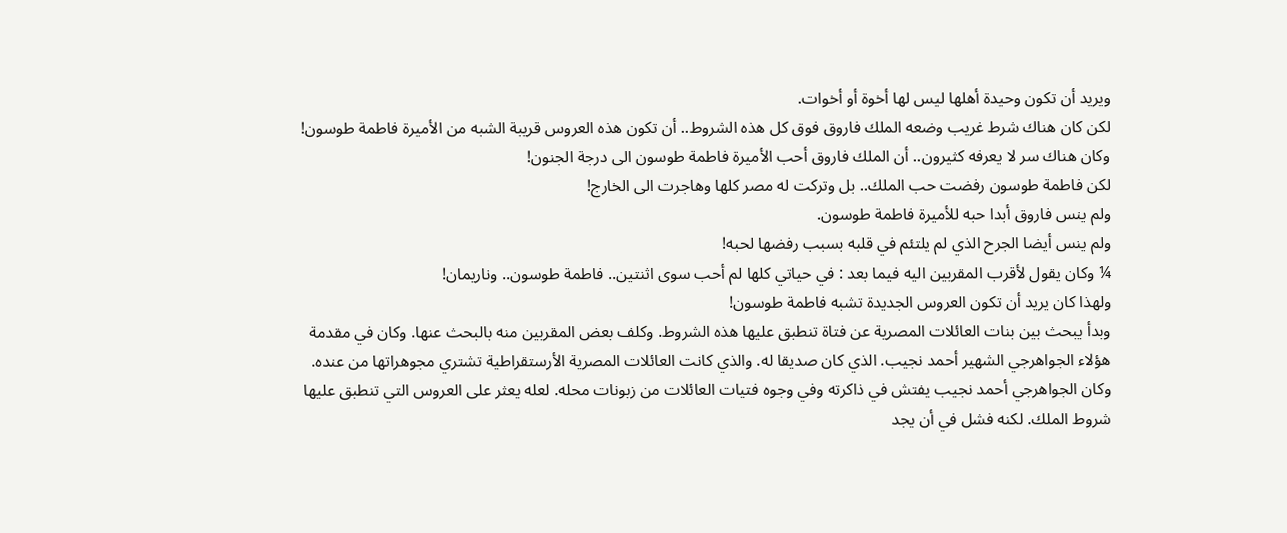ويريد أن تكون وحيدة أهلها ليس لها أخوة أو أخوات.
لكن كان هناك شرط غريب وضعه الملك فاروق فوق كل هذه الشروط.. أن تكون هذه العروس قريبة الشبه من الأميرة فاطمة طوسون!
وكان هناك سر لا يعرفه كثيرون.. أن الملك فاروق أحب الأميرة فاطمة طوسون الى درجة الجنون!
لكن فاطمة طوسون رفضت حب الملك.. بل وتركت له مصر كلها وهاجرت الى الخارج!
ولم ينس فاروق أبدا حبه للأميرة فاطمة طوسون.
ولم ينس أيضا الجرح الذي لم يلتئم في قلبه بسبب رفضها لحبه!
¼ وكان يقول لأقرب المقربين اليه فيما بعد : في حياتي كلها لم أحب سوى اثنتين.. فاطمة طوسون.. وناريمان!
ولهذا كان يريد أن تكون العروس الجديدة تشبه فاطمة طوسون!
وبدأ يبحث بين بنات العائلات المصرية عن فتاة تنطبق عليها هذه الشروط. وكلف بعض المقربين منه بالبحث عنها. وكان في مقدمة هؤلاء الجواهرجي الشهير أحمد نجيب. الذي كان صديقا له. والذي كانت العائلات المصرية الأرستقراطية تشتري مجوهراتها من عنده.
وكان الجواهرجي أحمد نجيب يفتش في ذاكرته وفي وجوه فتيات العائلات من زبونات محله. لعله يعثر على العروس التي تنطبق عليها شروط الملك. لكنه فشل في أن يجد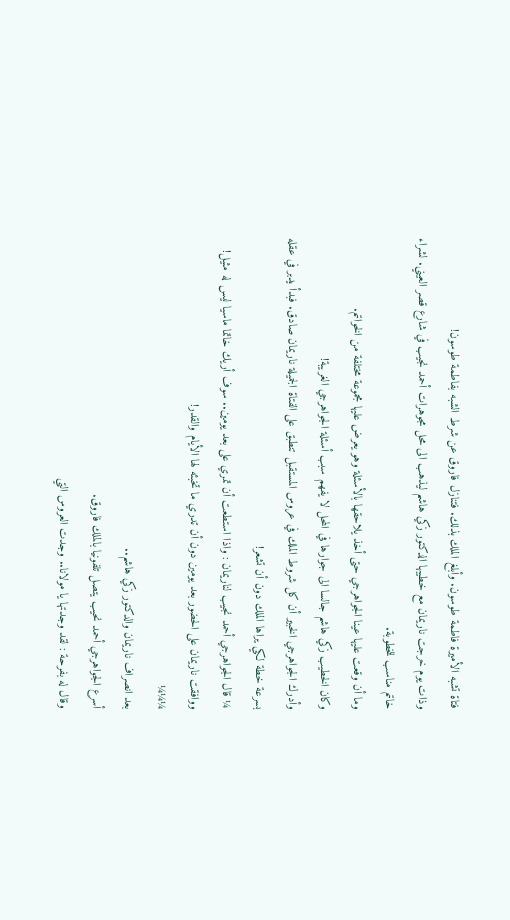فتاة تشبه الأميرة فاطمة طوسون. وأبلغ الملك بذلك. فتنازل فاروق عن شرط الشبه بفاطمة طوسون!
وذات يوم خرجت ناريمان مع خطيبها الدكتور زكي هاشم ليذهب الى محل مجوهرات أحمد نجيب في شارع قصر العيني. لشراء خاتم مناسب للخطوبة.
وما أن وقعت عليها عينا الجواهرجي حتى أخذ يلاحقها بالأسئلة وهو يعرض عليها مجموعة مختلفة من الخواتم.
وكان الخطيب زكي هاشم جالسا الى جوارها في المحل لا يفهم سبب أسئلة الجواهرجي الغريبة!
وأدرك الجواهرجي الخبير أن كل شروط الملك في عروس المستقبل تنطبق على الفتاة الجميلة ناريمان صادق. فبدأ يدبر في عقله بسرعة خطة لكي يراها الملك دون أن تشعر!
¼ قال الجواهرجي أحمد نجيب لناريمان : واذا استطعت أن تمري على بعد يومين.. سوف أريك خاتما ماسيا ليس له مثيل!
ووافقت ناريمان على الحضور بعد يومين دون أن تدري ما تخبئه لها الأيام والقدر!
¼¼¼
بعد انصراف ناريمان والدكتور زكي هاشم..
أسرع الجواهرجي أحمد نحيب يتصل تلفونيا بالملك فاروق.
وقال له بفرحة : لقد وجدتها يا مولانا.. وجدت العروس التي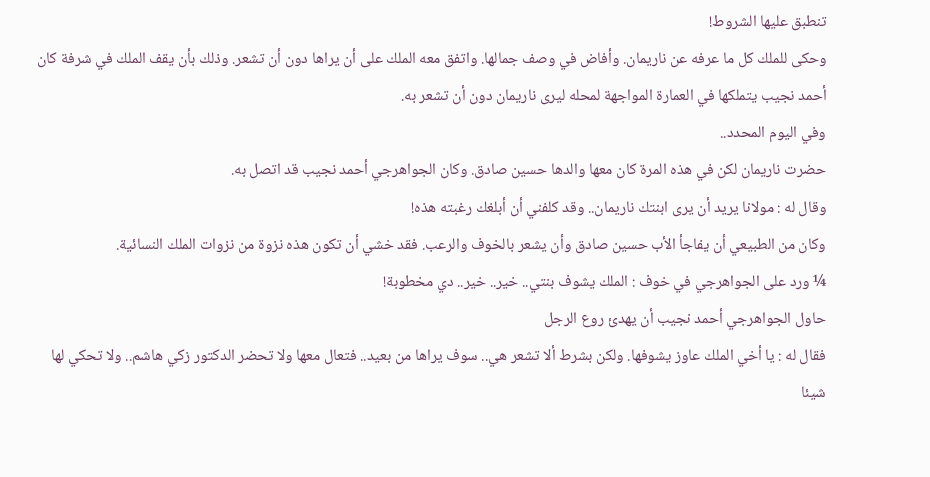تنطبق عليها الشروط!
وحكى للملك كل ما عرفه عن ناريمان. وأفاض في وصف جمالها. واتفق معه الملك على أن يراها دون أن تشعر. وذلك بأن يقف الملك في شرفة كان أحمد نجيب يتملكها في العمارة المواجهة لمحله ليرى ناريمان دون أن تشعر به.
وفي اليوم المحدد..
حضرت ناريمان لكن في هذه المرة كان معها والدها حسين صادق. وكان الجواهرجي أحمد نجيب قد اتصل به.
وقال له : مولانا يريد أن يرى ابنتك ناريمان.. وقد كلفني أن أبلغك رغبته هذه!
وكان من الطبيعي أن يفاجأ الأب حسين صادق وأن يشعر بالخوف والرعب. فقد خشي أن تكون هذه نزوة من نزوات الملك النسائية.
¼ ورد على الجواهرجي في خوف : الملك يشوف بنتي.. خير.. خير.. دي مخطوبة!
حاول الجواهرجي أحمد نجيب أن يهدئ روع الرجل
فقال له : يا أخي الملك عاوز يشوفها. ولكن بشرط ألا تشعر هي.. سوف يراها من بعيد.. فتعال معها ولا تحضر الدكتور زكي هاشم.. ولا تحكي لها شيئا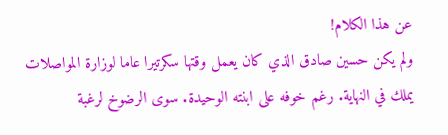عن هذا الكلام!
ولم يكن حسين صادق الذي كان يعمل وقتها سكرتيرا عاما لوزارة المواصلات يملك في النهاية. رغم خوفه على ابنته الوحيدة. سوى الرضوخ لرغبة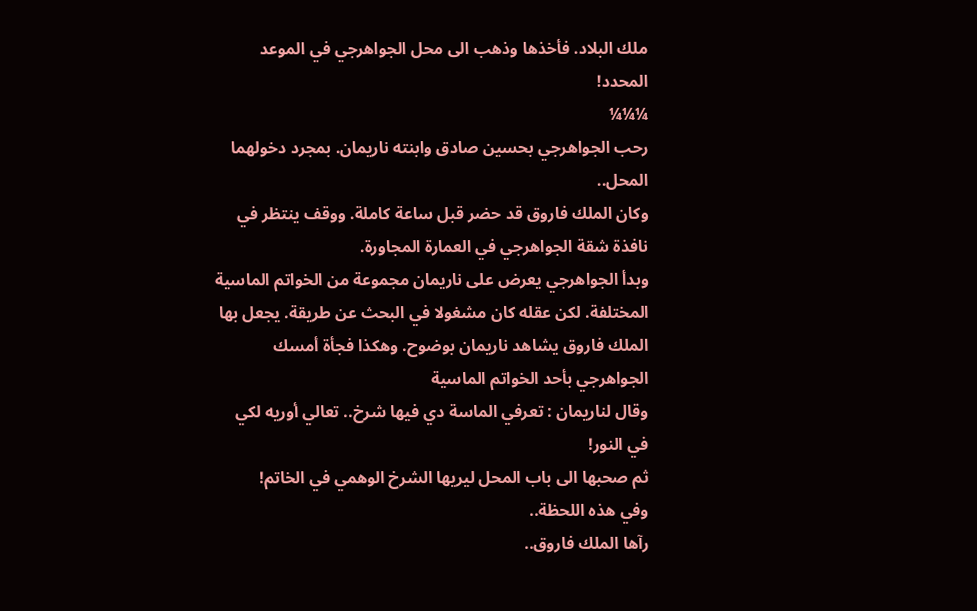ملك البلاد. فأخذها وذهب الى محل الجواهرجي في الموعد المحدد!
¼¼¼
رحب الجواهرجي بحسين صادق وابنته ناريمان. بمجرد دخولهما المحل..
وكان الملك فاروق قد حضر قبل ساعة كاملة. ووقف ينتظر في نافذة شقة الجواهرجي في العمارة المجاورة.
وبدأ الجواهرجي يعرض على ناريمان مجموعة من الخواتم الماسية المختلفة. لكن عقله كان مشغولا في البحث عن طريقة. يجعل بها الملك فاروق يشاهد ناريمان بوضوح. وهكذا فجأة أمسك الجواهرجي بأحد الخواتم الماسية
وقال لناريمان : تعرفي الماسة دي فيها شرخ.. تعالي أوريه لكي في النور!
ثم صحبها الى باب المحل ليريها الشرخ الوهمي في الخاتم!
وفي هذه اللحظة..
رآها الملك فاروق..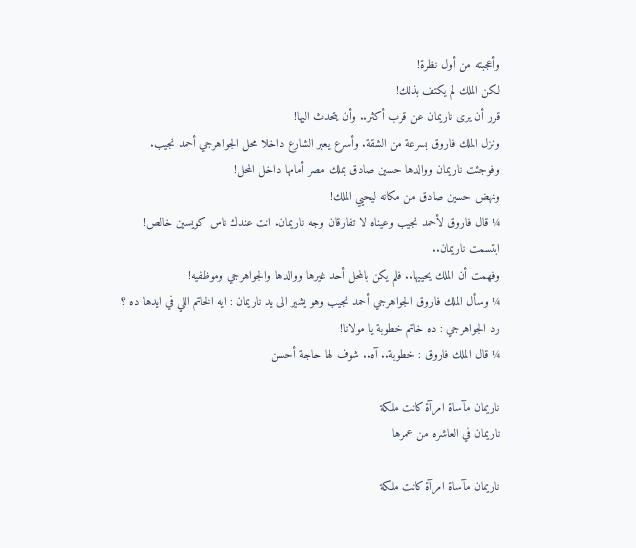وأعجبته من أول نظرة!
لكن الملك لم يكتف بذلك!
قرر أن يرى ناريمان عن قرب أكثر.. وأن يتحدث اليها!
ونزل الملك فاروق بسرعة من الشقة. وأسرع يعبر الشارع داخلا محل الجواهرجي أحمد نجيب.
وفوجئت ناريمان ووالدها حسين صادق بملك مصر أمامها داخل المحل!
ونهض حسين صادق من مكانه ليحيي الملك!
¼ قال فاروق لأحمد نجيب وعيناه لا تفارقان وجه ناريمان. انت عندك ناس كويسين خالص!
ابتسمت ناريمان..
وفهمت أن الملك يحييها.. فلم يكن بالمحل أحد غيرها ووالدها والجواهرجي وموظفيه!
¼ وسأل الملك فاروق الجواهرجي أحمد نجيب وهو يشير الى يد ناريمان : ايه الخاتم اللي في ايدها ده ؟
رد الجواهرجي : ده خاتم خطوبة يا مولانا!
¼ قال الملك فاروق : خطوبة.. آه.. شوف لها حاجة أحسن

ناريمان مآساة امرآة كانت ملكة
ناريمان في العاشره من عمرها

ناريمان مآساة امرآة كانت ملكة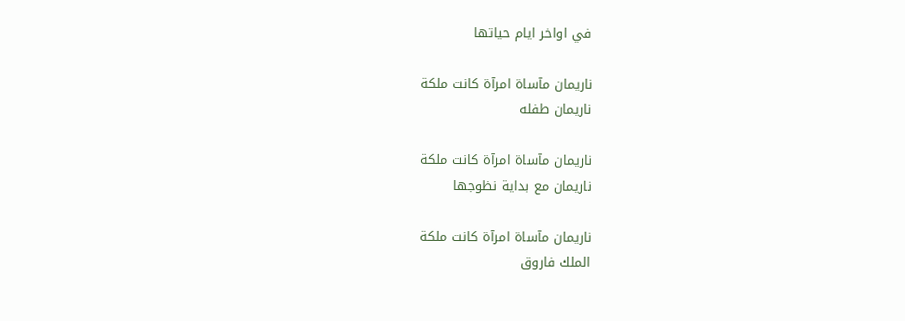في اواخر ايام حياتها

ناريمان مآساة امرآة كانت ملكة
ناريمان طفله

ناريمان مآساة امرآة كانت ملكة
ناريمان مع بداية نظوجها

ناريمان مآساة امرآة كانت ملكة
الملك فاروق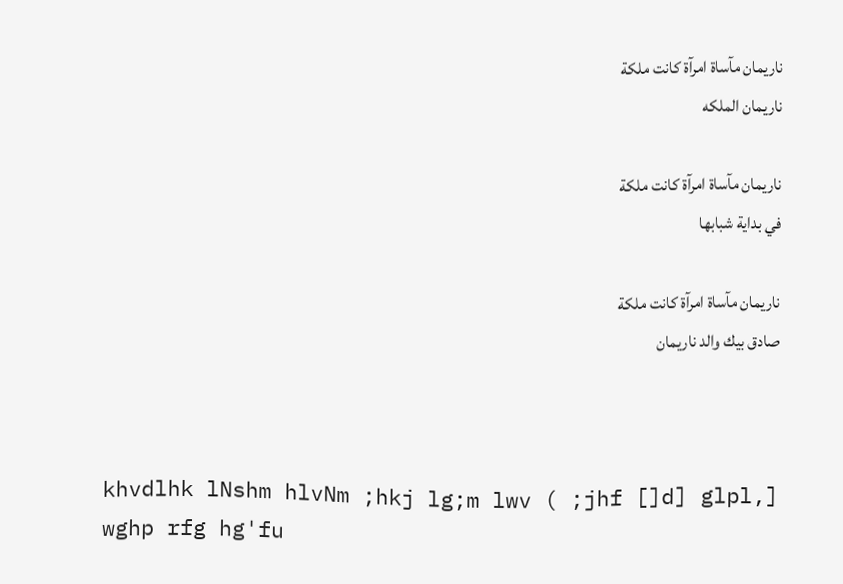ناريمان مآساة امرآة كانت ملكة
ناريمان الملكه

ناريمان مآساة امرآة كانت ملكة
في بداية شبابها

ناريمان مآساة امرآة كانت ملكة
صادق بيك والد ناريمان



khvdlhk lNshm hlvNm ;hkj lg;m lwv ( ;jhf []d] glpl,] wghp rfg hg'fu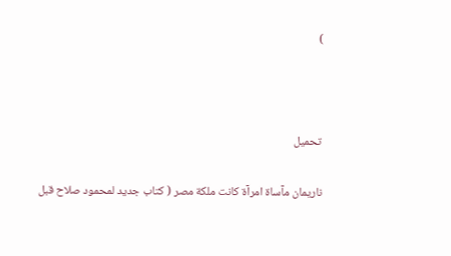)



تحميل

ناريمان مآساة امرآة كانت ملكة مصر ( كتاب جديد لمحمود صلاح قبل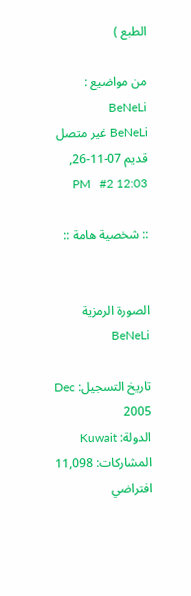الطبع )

من مواضيع : BeNeLi
BeNeLi غير متصل
قديم 07-11-26, 12:03 PM   #2

:: شخصية هامة ::


الصورة الرمزية BeNeLi

تاريخ التسجيل: Dec 2005
الدولة: Kuwait
المشاركات: 11,098
افتراضي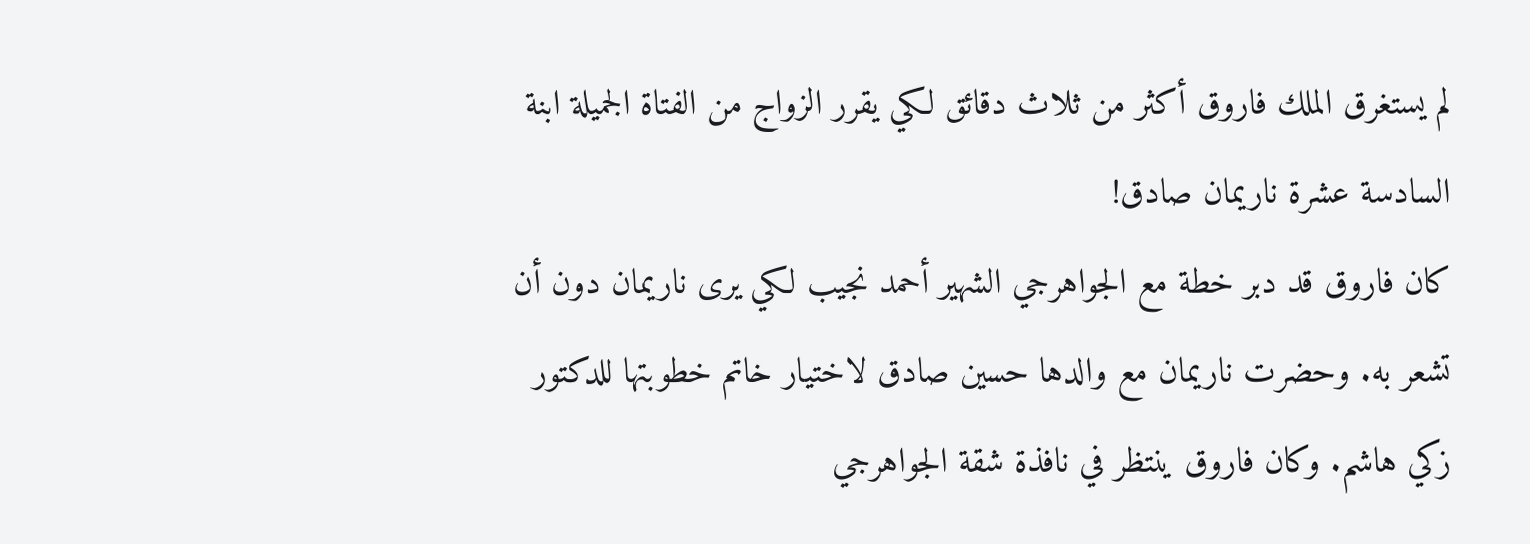لم يستغرق الملك فاروق أكثر من ثلاث دقائق لكي يقرر الزواج من الفتاة الجميلة ابنة السادسة عشرة ناريمان صادق!
كان فاروق قد دبر خطة مع الجواهرجي الشهير أحمد نجيب لكي يرى ناريمان دون أن تشعر به. وحضرت ناريمان مع والدها حسين صادق لاختيار خاتم خطوبتها للدكتور زكي هاشم. وكان فاروق ينتظر في نافذة شقة الجواهرجي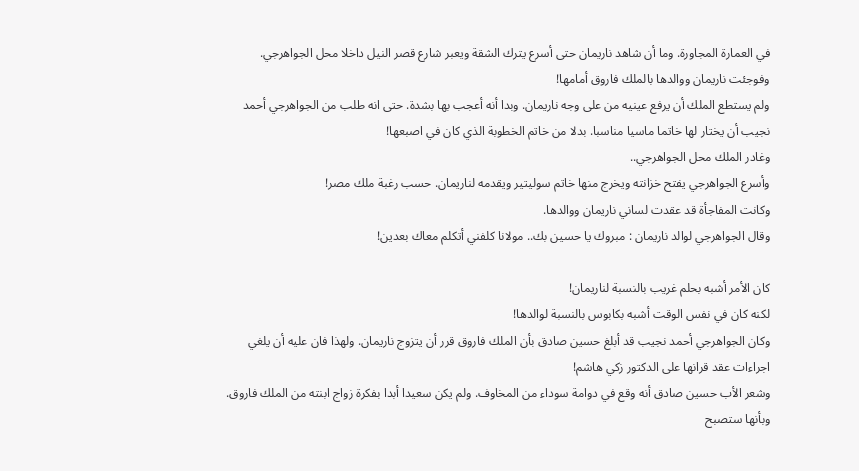في العمارة المجاورة. وما أن شاهد ناريمان حتى أسرع يترك الشقة ويعبر شارع قصر النيل داخلا محل الجواهرجي.
وفوجئت ناريمان ووالدها بالملك فاروق أمامها!
ولم يستطع الملك أن يرفع عينيه من على وجه ناريمان. وبدا أنه أعجب بها بشدة. حتى انه طلب من الجواهرجي أحمد نجيب أن يختار لها خاتما ماسيا مناسبا. بدلا من خاتم الخطوبة الذي كان في اصبعها!
وغادر الملك محل الجواهرجي..
وأسرع الجواهرجي يفتح خزانته ويخرج منها خاتم سوليتير ويقدمه لناريمان. حسب رغبة ملك مصر!
وكانت المفاجأة قد عقدت لساني ناريمان ووالدها.
وقال الجواهرجي لوالد ناريمان : مبروك يا حسين بك.. مولانا كلفني أتكلم معاك بعدين!

كان الأمر أشبه بحلم غريب بالنسبة لناريمان!
لكنه كان في نفس الوقت أشبه بكابوس بالنسبة لوالدها!
وكان الجواهرجي أحمد نجيب قد أبلغ حسين صادق بأن الملك فاروق قرر أن يتزوج ناريمان. ولهذا فان عليه أن يلغي اجراءات عقد قرانها على الدكتور زكي هاشم!
وشعر الأب حسين صادق أنه وقع في دوامة سوداء من المخاوف. ولم يكن سعيدا أبدا بفكرة زواج ابنته من الملك فاروق. وبأنها ستصبح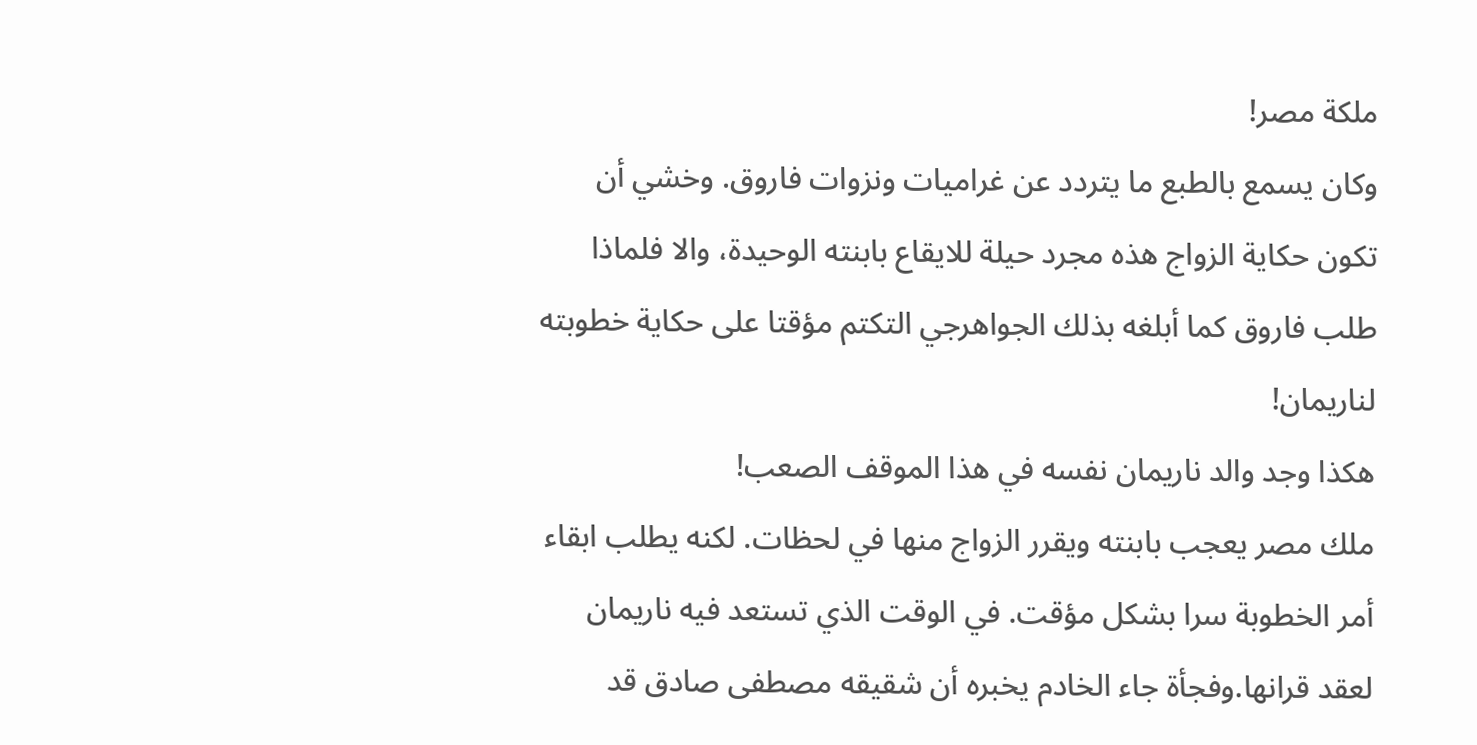ملكة مصر!
وكان يسمع بالطبع ما يتردد عن غراميات ونزوات فاروق. وخشي أن تكون حكاية الزواج هذه مجرد حيلة للايقاع بابنته الوحيدة، والا فلماذا طلب فاروق كما أبلغه بذلك الجواهرجي التكتم مؤقتا على حكاية خطوبته لناريمان!
هكذا وجد والد ناريمان نفسه في هذا الموقف الصعب!
ملك مصر يعجب بابنته ويقرر الزواج منها في لحظات. لكنه يطلب ابقاء أمر الخطوبة سرا بشكل مؤقت. في الوقت الذي تستعد فيه ناريمان لعقد قرانها.وفجأة جاء الخادم يخبره أن شقيقه مصطفى صادق قد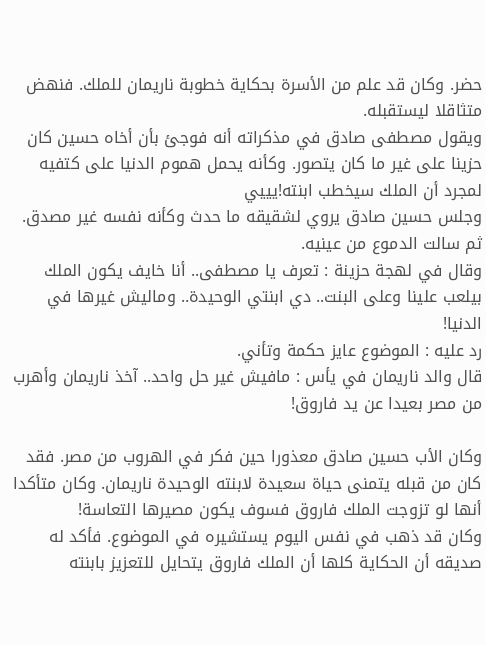حضر. وكان قد علم من الأسرة بحكاية خطوبة ناريمان للملك. فنهض متثاقلا ليستقبله.
ويقول مصطفى صادق في مذكراته أنه فوجئ بأن أخاه حسين كان حزينا على غير ما كان يتصور. وكأنه يحمل هموم الدنيا على كتفيه لمجرد أن الملك سيخطب ابنته!يييي
وجلس حسين صادق يروي لشقيقه ما حدث وكأنه نفسه غير مصدق. ثم سالت الدموع من عينيه.
وقال في لهجة حزينة : تعرف يا مصطفى.. أنا خايف يكون الملك بيلعب علينا وعلى البنت.. دي ابنتي الوحيدة.. وماليش غيرها في الدنيا!
رد عليه : الموضوع عايز حكمة وتأني.
قال والد ناريمان في يأس : مافيش غير حل واحد.. آخذ ناريمان وأهرب من مصر بعيدا عن يد فاروق!

وكان الأب حسين صادق معذورا حين فكر في الهروب من مصر. فقد كان من قبله يتمنى حياة سعيدة لابنته الوحيدة ناريمان. وكان متأكدا أنها لو تزوجت الملك فاروق فسوف يكون مصيرها التعاسة!
وكان قد ذهب في نفس اليوم يستشيره في الموضوع. فأكد له صديقه أن الحكاية كلها أن الملك فاروق يتحايل للتعزيز بابنته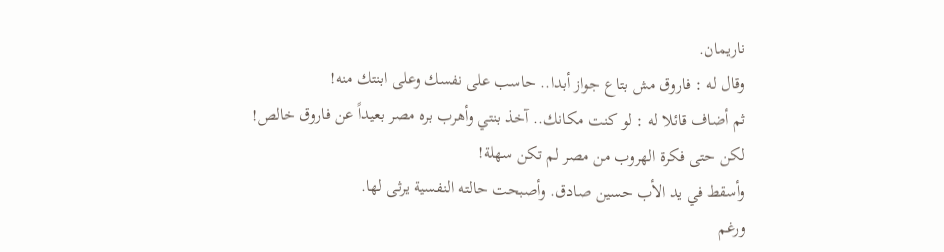ناريمان.
وقال له : فاروق مش بتاع جواز أبدا.. حاسب على نفسك وعلى ابنتك منه!
ثم أضاف قائلا له : لو كنت مكانك.. آخذ بنتي وأهرب بره مصر بعيداً عن فاروق خالص!
لكن حتى فكرة الهروب من مصر لم تكن سهلة!
وأسقط في يد الأب حسين صادق. وأصبحت حالته النفسية يرثى لها.
ورغم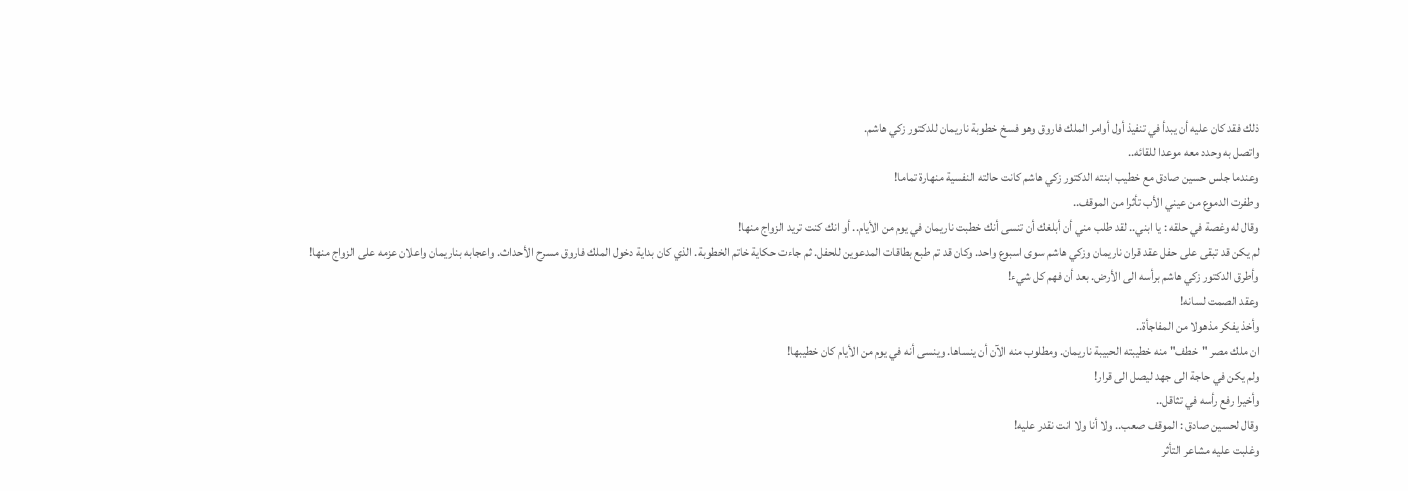ذلك فقد كان عليه أن يبدأ في تنفيذ أول أوامر الملك فاروق وهو فسخ خطوبة ناريمان للدكتور زكي هاشم.
واتصل به وحدد معه موعدا للقائه..
وعندما جلس حسين صادق مع خطيب ابنته الدكتور زكي هاشم كانت حالته النفسية منهارة تماما!
وطفرت الدموع من عيني الأب تأثرا من الموقف..
وقال له وغصة في حلقه : يا ابني.. لقد طلب مني أن أبلغك أن تنسى أنك خطبت ناريمان في يوم من الأيام.. أو انك كنت تريد الزواج منها!
لم يكن قد تبقى على حفل عقد قران ناريمان وزكي هاشم سوى اسبوع واحد. وكان قد تم طبع بطاقات المدعوين للحفل. ثم جاءت حكاية خاتم الخطوبة. الذي كان بداية دخول الملك فاروق مسرح الأحداث. واعجابه بناريمان واعلان عزمه على الزواج منها!
وأطرق الدكتور زكي هاشم برأسه الى الأرض. بعد أن فهم كل شيء!
وعقد الصمت لسانه!
وأخذ يفكر مذهولا من المفاجأة..
ان ملك مصر "خطف" منه خطيبته الحبيبة ناريمان. ومطلوب منه الآن أن ينساها. وينسى أنه في يوم من الأيام كان خطيبها!
ولم يكن في حاجة الى جهد ليصل الى قرار!
وأخيرا رفع رأسه في تثاقل..
وقال لحسين صادق : الموقف صعب.. ولا أنا ولا انت نقدر عليه!
وغلبت عليه مشاعر التأثر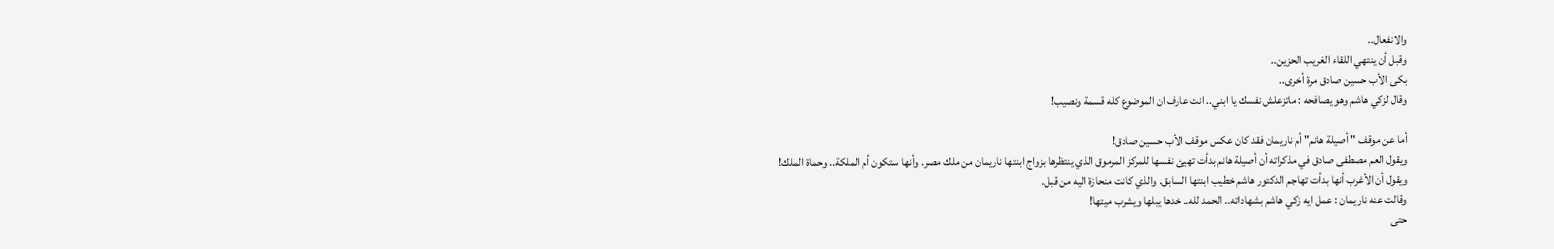والانفعال..
وقبل أن ينتهي اللقاء الغريب الحزين..
بكى الأب حسين صادق مرة أخرى..
وقال لزكي هاشم وهو يصافحه : ماتزعلش نفسك يا ابني.. انت عارف ان الموضوع كله قسمة ونصيب!

أما عن موقف " أصيلة هانم" أم ناريمان فقد كان عكس موقف الأب حسين صادق!
ويقول العم مصطفى صادق في مذكراته أن أصيلة هانم بدأت تهيئ نفسها للمركز المرموق الذي ينتظرها بزواج ابنتها ناريمان من ملك مصر. وأنها ستكون أم الملكة.. وحماة الملك!
ويقول أن الأغرب أنها بدأت تهاجم الدكتور هاشم خطيب ابنتها السابق. والذي كانت منحازة اليه من قبل.
وقالت عنه ناريمان : عمل ايه زكي هاشم بشهاداته.. الحمد لله.. خدها يبلها ويشرب ميتها!
حتى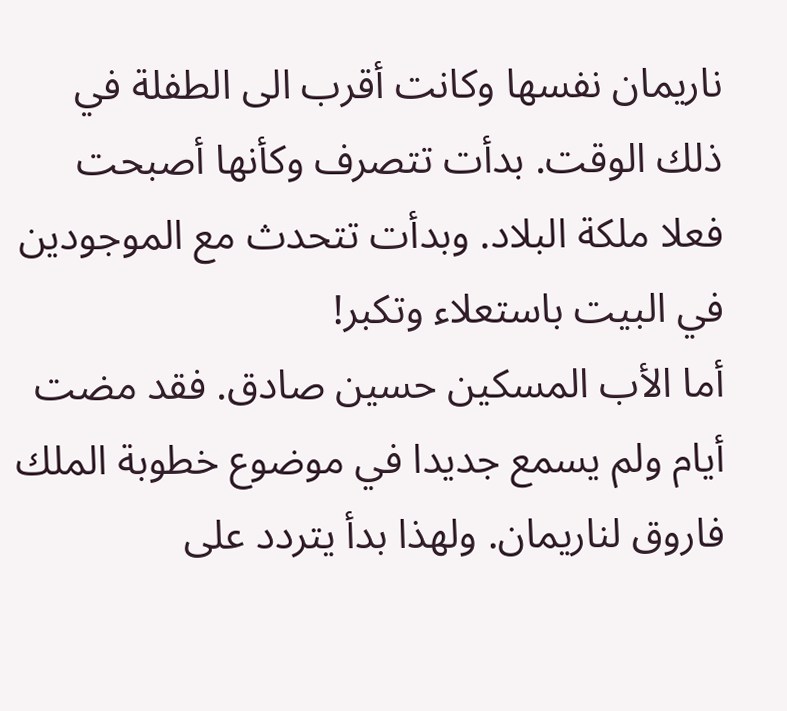ناريمان نفسها وكانت أقرب الى الطفلة في ذلك الوقت. بدأت تتصرف وكأنها أصبحت فعلا ملكة البلاد. وبدأت تتحدث مع الموجودين في البيت باستعلاء وتكبر!
أما الأب المسكين حسين صادق. فقد مضت أيام ولم يسمع جديدا في موضوع خطوبة الملك فاروق لناريمان. ولهذا بدأ يتردد على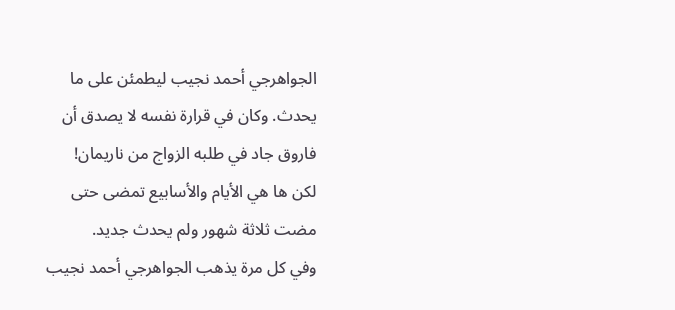الجواهرجي أحمد نجيب ليطمئن على ما يحدث. وكان في قرارة نفسه لا يصدق أن فاروق جاد في طلبه الزواج من ناريمان!
لكن ها هي الأيام والأسابيع تمضى حتى مضت ثلاثة شهور ولم يحدث جديد.
وفي كل مرة يذهب الجواهرجي أحمد نجيب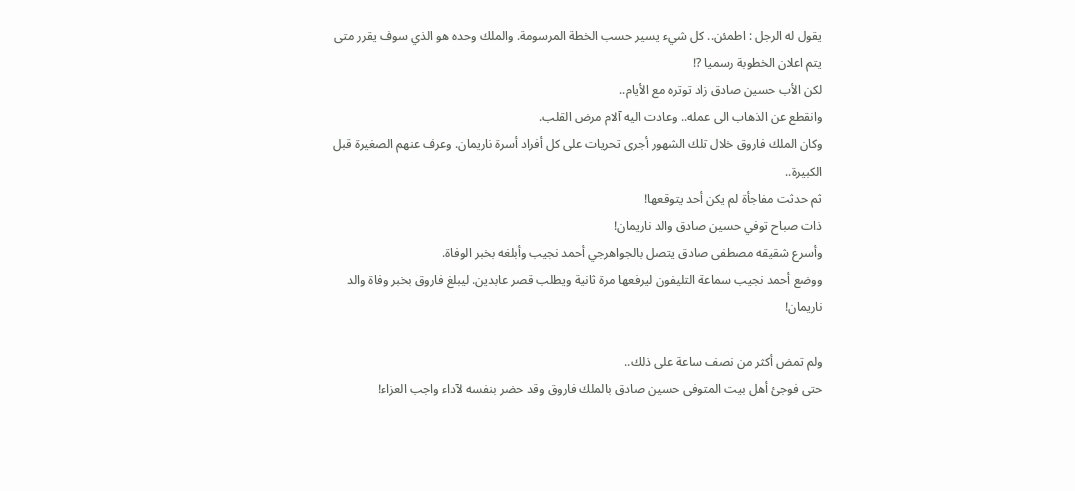يقول له الرجل : اطمئن.. كل شيء يسير حسب الخطة المرسومة. والملك وحده هو الذي سوف يقرر متى يتم اعلان الخطوبة رسميا ?!
لكن الأب حسين صادق زاد توتره مع الأيام..
وانقطع عن الذهاب الى عمله.. وعادت اليه آلام مرض القلب.
وكان الملك فاروق خلال تلك الشهور أجرى تحريات على كل أفراد أسرة ناريمان. وعرف عنهم الصغيرة قبل الكبيرة..
ثم حدثت مفاجأة لم يكن أحد يتوقعها!
ذات صباح توفي حسين صادق والد ناريمان!
وأسرع شقيقه مصطفى صادق يتصل بالجواهرجي أحمد نجيب وأبلغه بخبر الوفاة.
ووضع أحمد نجيب سماعة التليفون ليرفعها مرة ثانية ويطلب قصر عابدين. ليبلغ فاروق بخبر وفاة والد ناريمان!

ولم تمض أكثر من نصف ساعة على ذلك..
حتى فوجئ أهل بيت المتوفى حسين صادق بالملك فاروق وقد حضر بنفسه لآداء واجب العزاء!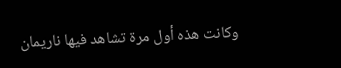وكانت هذه أول مرة تشاهد فيها ناريمان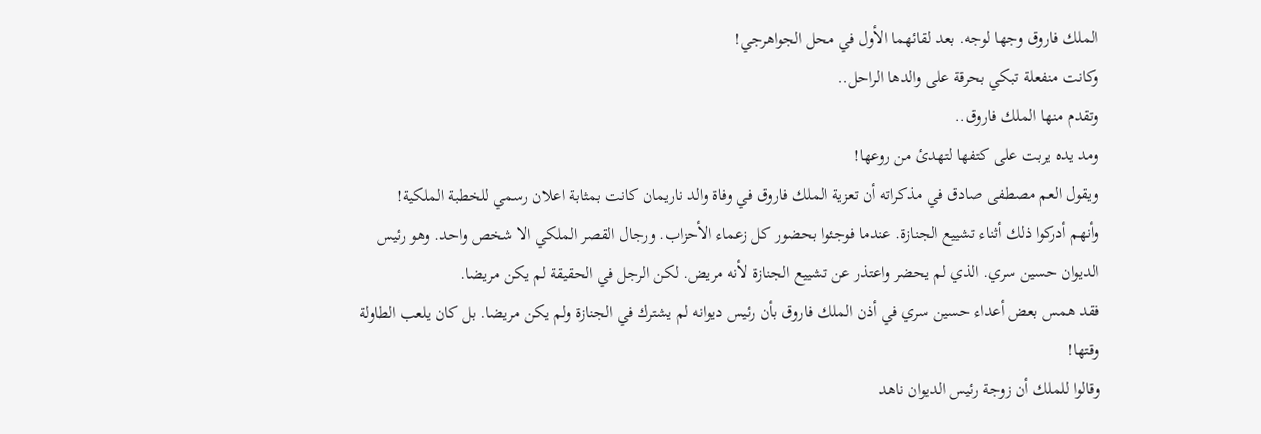الملك فاروق وجها لوجه. بعد لقائهما الأول في محل الجواهرجي!
وكانت منفعلة تبكي بحرقة على والدها الراحل..
وتقدم منها الملك فاروق..
ومد يده يربت على كتفها لتهدئ من روعها!
ويقول العم مصطفى صادق في مذكراته أن تعزية الملك فاروق في وفاة والد ناريمان كانت بمثابة اعلان رسمي للخطبة الملكية!
وأنهم أدركوا ذلك أثناء تشييع الجنازة. عندما فوجئوا بحضور كل زعماء الأحزاب. ورجال القصر الملكي الا شخص واحد. وهو رئيس الديوان حسين سري. الذي لم يحضر واعتذر عن تشييع الجنازة لأنه مريض. لكن الرجل في الحقيقة لم يكن مريضا.
فقد همس بعض أعداء حسين سري في أذن الملك فاروق بأن رئيس ديوانه لم يشترك في الجنازة ولم يكن مريضا. بل كان يلعب الطاولة وقتها!
وقالوا للملك أن زوجة رئيس الديوان ناهد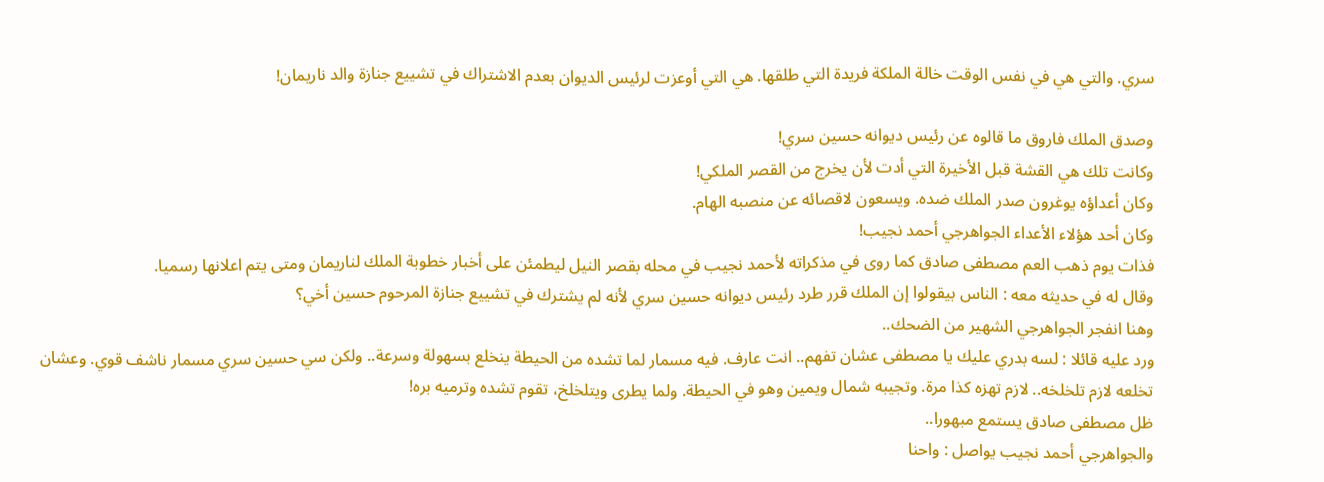سري. والتي هي في نفس الوقت خالة الملكة فريدة التي طلقها. هي التي أوعزت لرئيس الديوان بعدم الاشتراك في تشييع جنازة والد ناريمان!

وصدق الملك فاروق ما قالوه عن رئيس ديوانه حسين سري!
وكانت تلك هي القشة قبل الأخيرة التي أدت لأن يخرج من القصر الملكي!
وكان أعداؤه يوغرون صدر الملك ضده. ويسعون لاقصائه عن منصبه الهام.
وكان أحد هؤلاء الأعداء الجواهرجي أحمد نجيب!
فذات يوم ذهب العم مصطفى صادق كما روى في مذكراته لأحمد نجيب في محله بقصر النيل ليطمئن على أخبار خطوبة الملك لناريمان ومتى يتم اعلانها رسميا.
وقال له في حديثه معه : الناس بيقولوا إن الملك قرر طرد رئيس ديوانه حسين سري لأنه لم يشترك في تشييع جنازة المرحوم حسين أخي؟
وهنا انفجر الجواهرجي الشهير من الضحك..
ورد عليه قائلا : لسه بدري عليك يا مصطفى عشان تفهم.. انت عارف. فيه مسمار لما تشده من الحيطة ينخلع بسهولة وسرعة.. ولكن سي حسين سري مسمار ناشف قوي. وعشان تخلعه لازم تلخلخه.. لازم تهزه كذا مرة. وتجيبه شمال ويمين وهو في الحيطة. ولما يطرى ويتلخلخ، تقوم تشده وترميه بره!
ظل مصطفى صادق يستمع مبهورا..
والجواهرجي أحمد نجيب يواصل : واحنا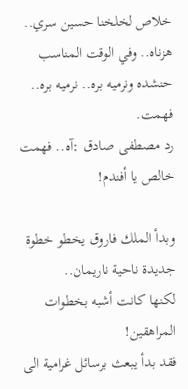خلاص لخلخنا حسين سري.. هزناه.. وفي الوقت المناسب حنشده ونرميه بره.. نرميه بره.. فهمت.
رد مصطفى صادق :آه.. فهمت خالص يا أفندم!

وبدأ الملك فاروق يخطو خطوة جديدة ناحية ناريمان..
لكنها كانت أشبه بخطوات المراهقين!
فقد بدأ يبعث برسائل غرامية الى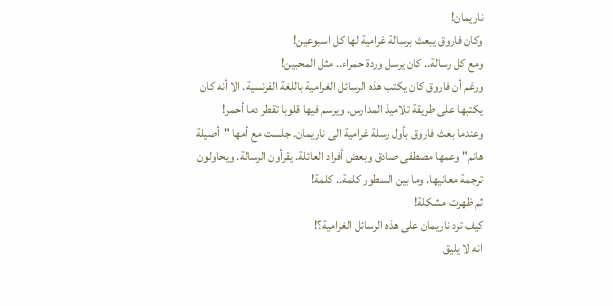ناريمان!
وكان فاروق يبعث برسالة غرامية لها كل اسبوعين!
ومع كل رسالة.. كان يرسل وردة حمراء.. مثل المحبين!
ورغم أن فاروق كان يكتب هذه الرسائل الغرامية باللغة الفرنسية. الا أنه كان يكتبها على طريقة تلاميذ المدارس. ويرسم فيها قلوبا تقطر دما أحمر!
وعندما بعث فاروق بأول رسلة غرامية الى ناريمان. جلست مع أمها "أصيلة هانم" وعمها مصطفى صادق وبعض أفراد العائلة. يقرأون الرسالة. ويحاولون ترجمة معانيها. وما بين السطور كلمة.. كلمة!
ثم ظهرت مشكلة!
كيف ترد ناريمان على هذه الرسائل الغرامية؟!
انه لا يليق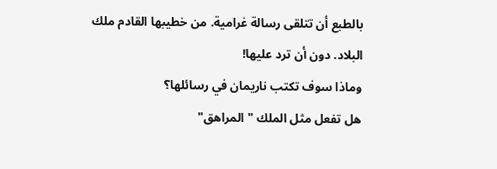بالطبع أن تتلقى رسالة غرامية. من خطيبها القادم ملك البلاد. دون أن ترد عليها!
وماذا سوف تكتب ناريمان في رسائلها؟
هل تفعل مثل الملك " المراهق"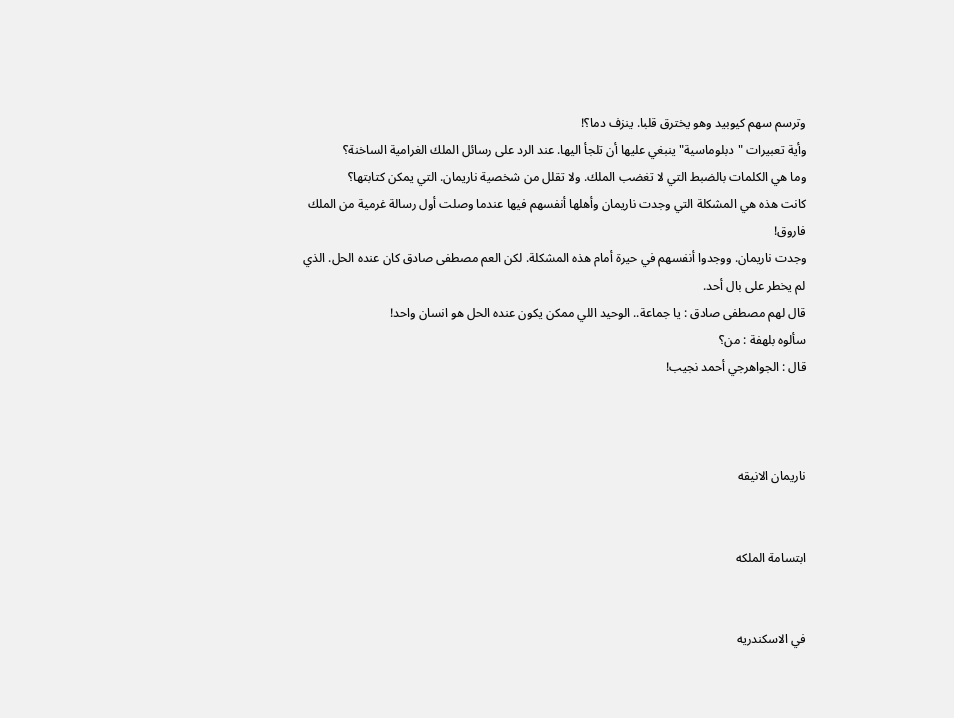وترسم سهم كيوبيد وهو يخترق قلبا. ينزف دما؟!
وأية تعبيرات "دبلوماسية" ينبغي عليها أن تلجأ اليها. عند الرد على رسائل الملك الغرامية الساخنة؟
وما هي الكلمات بالضبط التي لا تغضب الملك. ولا تقلل من شخصية ناريمان. التي يمكن كتابتها؟
كانت هذه هي المشكلة التي وجدت ناريمان وأهلها أنفسهم فيها عندما وصلت أول رسالة غرمية من الملك فاروق!
وجدت ناريمان. ووجدوا أنفسهم في حيرة أمام هذه المشكلة. لكن العم مصطفى صادق كان عنده الحل. الذي لم يخطر على بال أحد.
قال لهم مصطفى صادق : يا جماعة.. الوحيد اللي ممكن يكون عنده الحل هو انسان واحد!
سألوه بلهفة : من؟
قال : الجواهرجي أحمد نجيب!



ناريمان الانيقه


ابتسامة الملكه


في الاسكندريه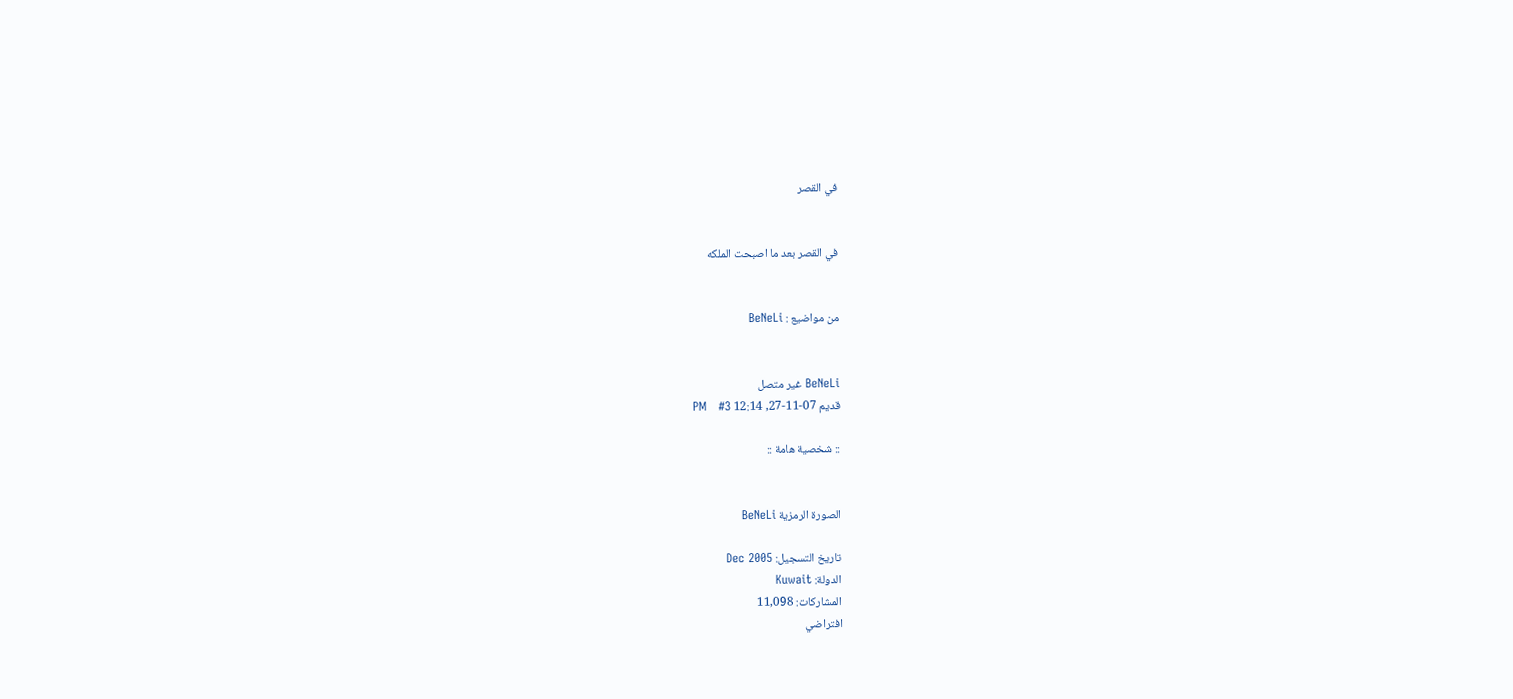في القصر


في القصر بعد ما اصبحت الملكه


من مواضيع : BeNeLi


BeNeLi غير متصل
قديم 07-11-27, 12:14 PM   #3

:: شخصية هامة ::


الصورة الرمزية BeNeLi

تاريخ التسجيل: Dec 2005
الدولة: Kuwait
المشاركات: 11,098
افتراضي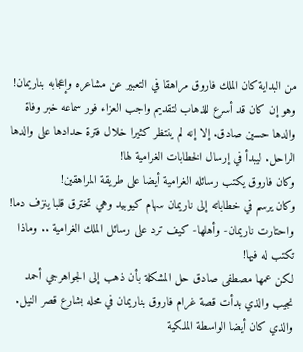من البداية كان الملك فاروق مراهقا في التعبير عن مشاعره وإعجابه بناريمان!
وهو إن كان قد أسرع للذهاب لتقديم واجب العزاء فور سماعه خبر وفاة والدها حسين صادق. إلا إنه لم ينتظر كثيرا خلال فترة حدادها على والدها الراحل. ليبدأ في إرسال الخطابات الغرامية لها!
وكان فاروق يكتب رسائله الغرامية أيضا على طريقة المراهقين!
وكان يرسم في خطاباته إلى ناريمان سهام كيوبيد وهي تخترق قلبا ينزف دما!
واحتارت ناريمان- وأهلها- كيف ترد على رسائل الملك الغرامية .. وماذا تكتب له فيها!
لكن عمها مصطفى صادق حل المشكلة بأن ذهب إلى الجواهرجي أحمد نجيب والذي بدأت قصة غرام فاروق بناريمان في محله بشارع قصر النيل. والذي كان أيضا الواسطة الملكية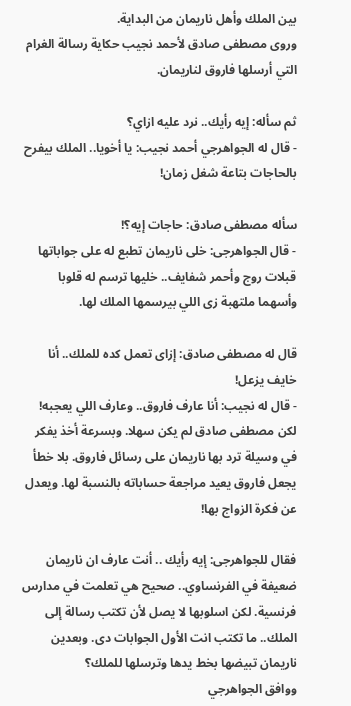بين الملك وأهل ناريمان من البداية.
وروى مصطفى صادق لأحمد نجيب حكاية رسالة الغرام التي أرسلها فاروق لناريمان.

ثم سأله: إيه رأيك.. نرد عليه ازاي؟
- قال له الجواهرجي أحمد نجيب: يا أخويا.. الملك بيفرح بالحاجات بتاعة شغل زمان!

سأله مصطفى صادق: حاجات إيه؟!
- قال الجواهرجى: خلى ناريمان تطبع له على جواباتها قبلات روج وأحمر شفايف.. خليها ترسم له قلوبا وأسهما ملتهبة زى اللي بيرسمها الملك لها.

قال له مصطفى صادق: إزاى تعمل كده للملك.. أنا خايف يزعل!
- قال له نجيب: أنا عارف فاروق.. وعارف اللي يعجبه!
لكن مصطفى صادق لم يكن سهلا. وبسرعة أخذ يفكر في وسيلة ترد بها ناريمان على رسائل فاروق. بلا خطأ يجعل فاروق يعيد مراجعة حساباته بالنسبة لها. ويعدل عن فكرة الزواج بها!

فقال للجواهرجى: إيه رأيك .. أنت عارف ان ناريمان ضعيفة في الفرنساوي.. صحيح هي تعلمت في مدارس فرنسية. لكن اسلوبها لا يصل لأن تكتب رسالة إلى الملك.. ما تكتب انت الأول الجوابات دى. وبعدين ناريمان تبيضها بخط يدها وترسلها للملك؟
ووافق الجواهرجي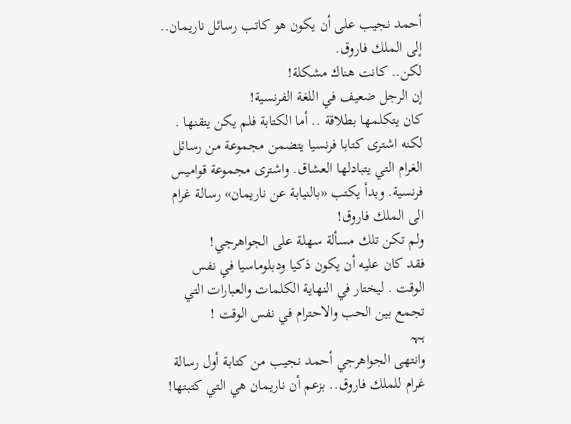أحمد نجيب على أن يكون هو كاتب رسائل ناريمان.. إلى الملك فاروق.
لكن.. كانت هناك مشكلة!
إن الرجل ضعيف في اللغة الفرنسية!
كان يتكلمها بطلاقة .. أما الكتابة فلم يكن يتقنها .
لكنه اشترى كتابا فرنسيا يتضمن مجموعة من رسائل الغرام التي يتبادلها العشاق. واشترى مجموعة قواميس فرنسية. وبدأ يكتب «بالنيابة عن ناريمان» رسالة غرام الى الملك فاروق!
ولم تكن تلك مسألة سهلة على الجواهرجي!
فقد كان عليه أن يكون ذكيا ودبلوماسيا في نفس الوقت . ليختار في النهاية الكلمات والعبارات التي تجمع بين الحب والاحترام في نفس الوقت !
ہہہ
وانتهى الجواهرجي أحمد نجيب من كتابة أول رسالة غرام للملك فاروق.. بزعم أن ناريمان هي التي كتبتها!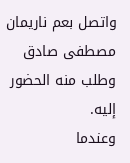واتصل بعم ناريمان مصطفى صادق وطلب منه الحضور إليه.
وعندما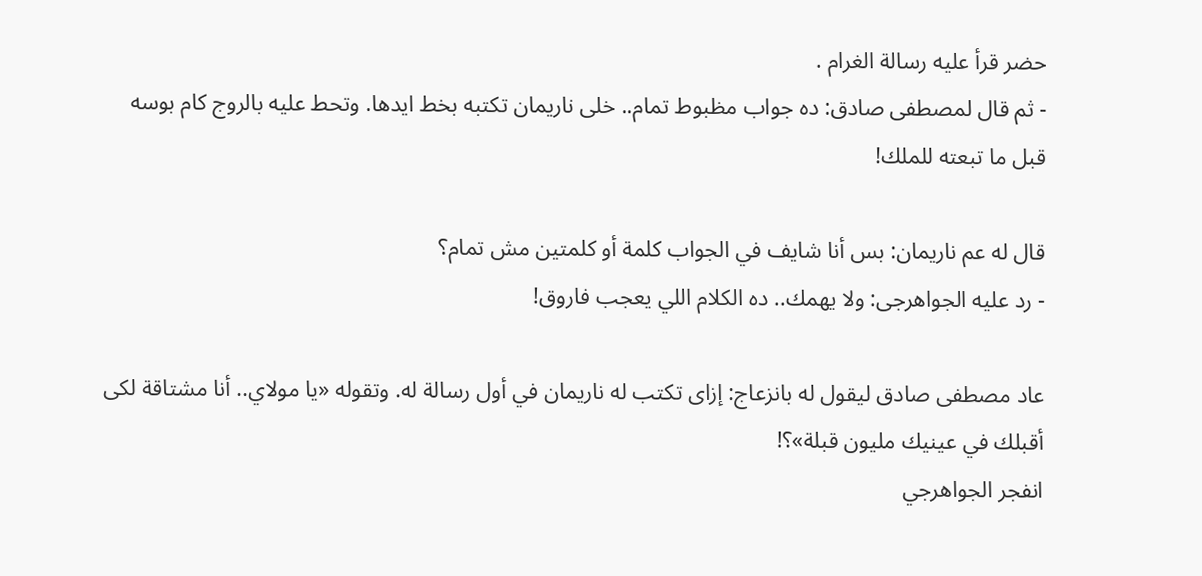حضر قرأ عليه رسالة الغرام .
- ثم قال لمصطفى صادق: ده جواب مظبوط تمام.. خلى ناريمان تكتبه بخط ايدها. وتحط عليه بالروج كام بوسه قبل ما تبعته للملك!

قال له عم ناريمان: بس أنا شايف في الجواب كلمة أو كلمتين مش تمام؟
- رد عليه الجواهرجى: ولا يهمك.. ده الكلام اللي يعجب فاروق!

عاد مصطفى صادق ليقول له بانزعاج: إزاى تكتب له ناريمان في أول رسالة له. وتقوله «يا مولاي.. أنا مشتاقة لكى أقبلك في عينيك مليون قبلة»؟!
انفجر الجواهرجي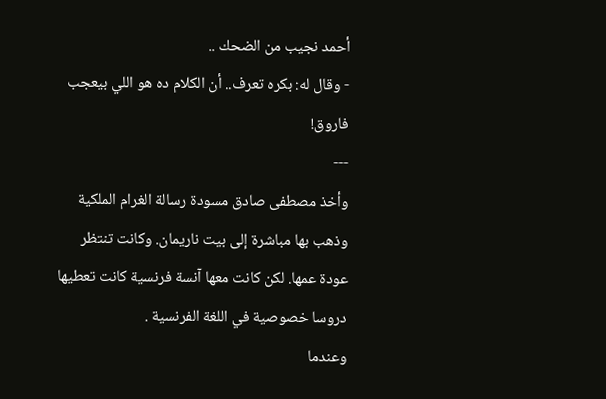أحمد نجيب من الضحك ..
- وقال له: بكره تعرف.. أن الكلام ده هو اللي بيعجب فاروق!
---
وأخذ مصطفى صادق مسودة رسالة الغرام الملكية وذهب بها مباشرة إلى بيت ناريمان. وكانت تنتظر عودة عمها. لكن كانت معها آنسة فرنسية كانت تعطيها دروسا خصوصية في اللغة الفرنسية .
وعندما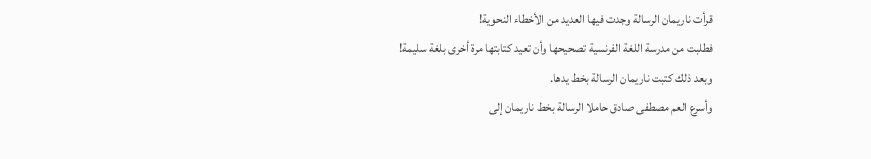قرأت ناريمان الرسالة وجدت فيها العديد من الأخطاء النحوية!
فطلبت من مدرسة اللغة الفرنسية تصحيحها وأن تعيد كتابتها مرة أخرى بلغة سليمة!
وبعد ذلك كتبت ناريمان الرسالة بخط يدها.
وأسرع العم مصطفى صادق حاملا الرسالة بخط ناريمان إلى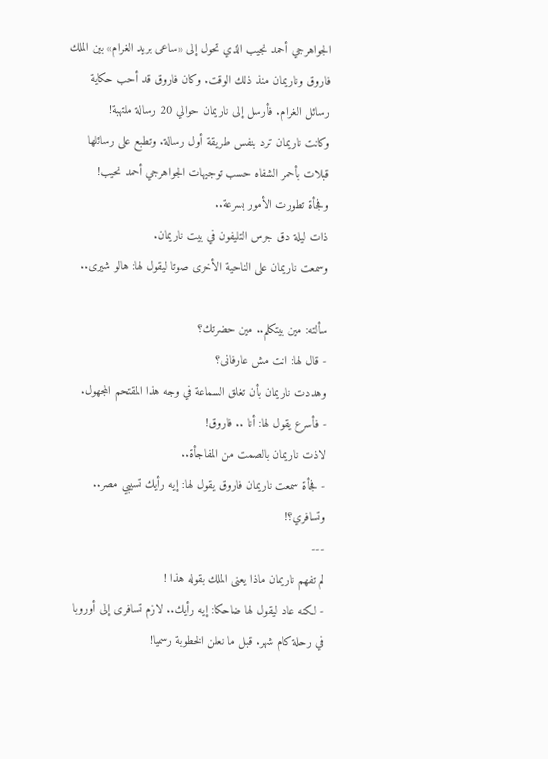الجواهرجي أحمد نجيب الذي تحول إلى «ساعى بريد الغرام» بين الملك فاروق وناريمان منذ ذلك الوقت. وكان فاروق قد أحب حكاية رسائل الغرام. فأرسل إلى ناريمان حوالي 20 رسالة ملتهبة!
وكانت ناريمان ترد بنفس طريقة أول رسالة. وتطبع على رسائلها قبلات بأحمر الشفاه حسب توجيهات الجواهرجي أحمد نحيب!
وفجأة تطورت الأمور بسرعة..
ذات ليلة دق جرس التليفون في بيت ناريمان.
وسمعت ناريمان على الناحية الأخرى صوتا ليقول لها: هالو شيرى..

سألته: مين بيتكلم.. مين حضرتك؟
- قال لها: انت مش عارفانى؟
وهددت ناريمان بأن تغلق السماعة في وجه هذا المقتحم المجهول.
- فأسرع يقول لها: أنا .. فاروق!
لاذت ناريمان بالصمت من المفاجأة..
- فجأة سمعت ناريمان فاروق يقول لها: إيه رأيك تسيبي مصر.. وتسافري؟!
---
لم تفهم ناريمان ماذا يعنى الملك بقوله هذا !
- لكنه عاد ليقول لها ضاحكا: إيه رأيك.. لازم تسافرى إلى أوروبا في رحلة كام شهر. قبل ما نعلن الخطوبة رسميا!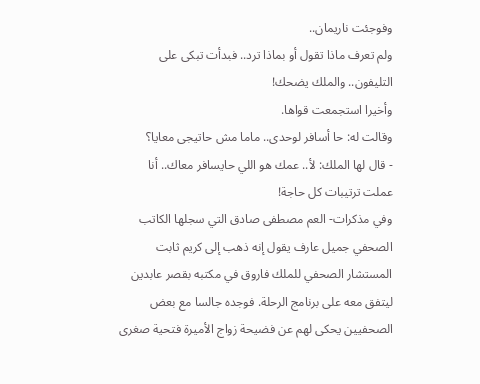وفوجئت ناريمان..
ولم تعرف ماذا تقول أو بماذا ترد.. فبدأت تبكى على التليفون.. والملك يضحك!
وأخيرا استجمعت قواها.
وقالت له: حا أسافر لوحدى.. ماما مش حاتيجى معايا؟
- قال لها الملك: لأ.. عمك هو اللي حايسافر معاك.. أنا عملت ترتيبات كل حاجة!
وفي مذكرات- العم مصطفى صادق التي سجلها الكاتب الصحفي جميل عارف يقول إنه ذهب إلى كريم ثابت المستشار الصحفي للملك فاروق في مكتبه بقصر عابدين ليتفق معه على برنامج الرحلة. فوجده جالسا مع بعض الصحفيين يحكى لهم عن فضيحة زواج الأميرة فتحية صغرى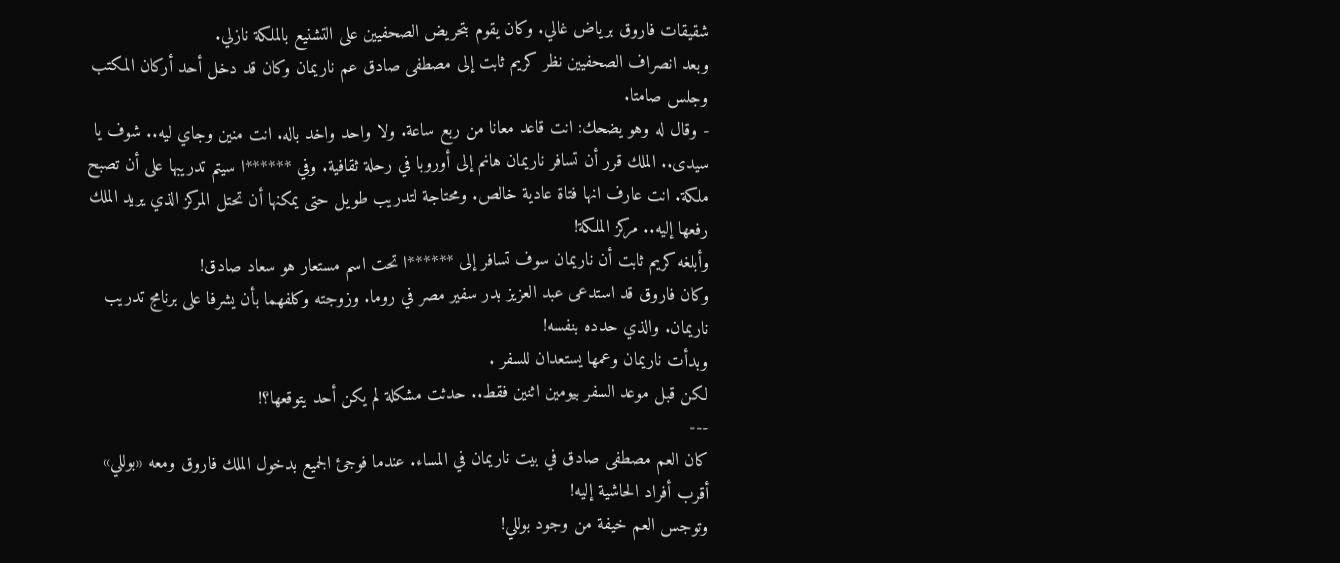شقيقات فاروق برياض غالي. وكان يقوم بتحريض الصحفيين على التشنيع بالملكة نازلي.
وبعد انصراف الصحفيين نظر كريم ثابت إلى مصطفى صادق عم ناريمان وكان قد دخل أحد أركان المكتب وجلس صامتا.
- وقال له وهو يضحك: انت قاعد معانا من ربع ساعة. ولا واحد واخد باله. انت منين وجاي ليه.. شوف يا سيدى.. الملك قرر أن تسافر ناريمان هانم إلى أوروبا في رحلة ثقافية. وفي ******ا سيتم تدريبها على أن تصبح ملكة. انت عارف انها فتاة عادية خالص. ومحتاجة لتدريب طويل حتى يمكنها أن تحتل المركز الذي يريد الملك رفعها إليه.. مركز الملكة!
وأبلغه كريم ثابت أن ناريمان سوف تسافر إلى ******ا تحت اسم مستعار هو سعاد صادق!
وكان فاروق قد استدعى عبد العزيز بدر سفير مصر في روما. وزوجته وكلفهما بأن يشرفا على برنامج تدريب ناريمان. والذي حدده بنفسه!
وبدأت ناريمان وعمها يستعدان للسفر .
لكن قبل موعد السفر بيومين اثنين فقط.. حدثت مشكلة لم يكن أحد يتوقعها؟!
---
كان العم مصطفى صادق في بيت ناريمان في المساء. عندما فوجئ الجميع بدخول الملك فاروق ومعه «بوللي» أقرب أفراد الحاشية إليه!
وتوجس العم خيفة من وجود بوللي!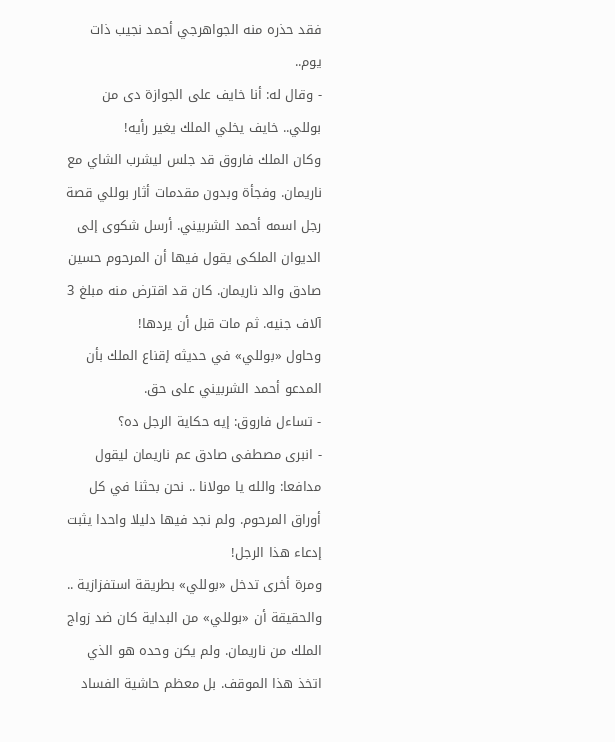فقد حذره منه الجواهرجي أحمد نجيب ذات يوم..
- وقال له: أنا خايف على الجوازة دى من بوللي.. خايف يخلي الملك يغير رأيه!
وكان الملك فاروق قد جلس ليشرب الشاي مع ناريمان. وفجأة وبدون مقدمات أثار بوللي قصة رجل اسمه أحمد الشربيني. أرسل شكوى إلى الديوان الملكى يقول فيها أن المرحوم حسين صادق والد ناريمان. كان قد اقترض منه مبلغ 3 آلاف جنيه. ثم مات قبل أن يردها!
وحاول «بوللي» في حديثه إقناع الملك بأن المدعو أحمد الشربيني على حق.
- تساءل فاروق: إيه حكاية الرجل ده؟
- انبرى مصطفى صادق عم ناريمان ليقول مدافعا: والله يا مولانا .. نحن بحثنا في كل أوراق المرحوم. ولم نجد فيها دليلا واحدا يثبت إدعاء هذا الرجل!
ومرة أخرى تدخل «بوللي» بطريقة استفزازية ..
والحقيقة أن «بوللي» من البداية كان ضد زواج الملك من ناريمان. ولم يكن وحده هو الذي اتخذ هذا الموقف. بل معظم حاشية الفساد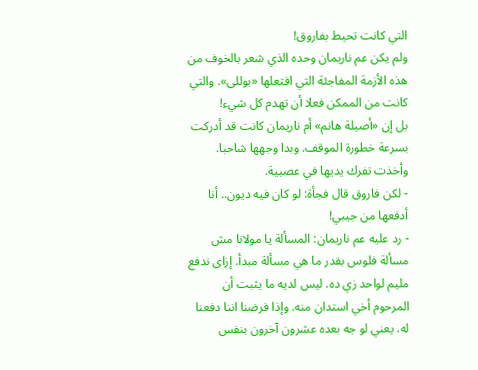التي كانت تحيط بفاروق!
ولم يكن عم ناريمان وحده الذي شعر بالخوف من هذه الأزمة المفاجئة التي افتعلها «بوللى». والتي كانت من الممكن فعلا أن تهدم كل شيء!
بل إن «أصيلة هانم» أم ناريمان كانت قد أدركت بسرعة خطورة الموقف. وبدا وجهها شاحبا. وأخذت تفرك يديها في عصبية.
- لكن فاروق قال فجأة: لو كان فيه ديون.. أنا أدفعها من جيبي!
- رد عليه عم ناريمان: المسألة يا مولانا مش مسألة فلوس بقدر ما هي مسألة مبدأ. إزاى ندفع مليم لواحد زي ده. ليس لديه ما يثبت أن المرحوم أخي استدان منه. وإذا فرضنا اننا دفعنا له. يعني لو جه بعده عشرون آخرون بنفس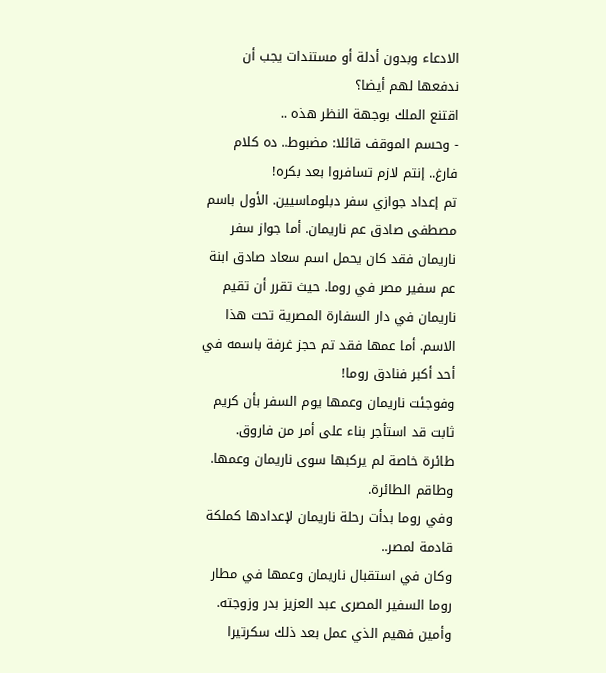الادعاء وبدون أدلة أو مستندات يجب أن ندفعها لهم أيضا؟
اقتنع الملك بوجهة النظر هذه ..
- وحسم الموقف قائلا: مضبوط.. ده كلام فارغ.. إنتم لازم تسافروا بعد بكره!
تم إعداد جوازي سفر دبلوماسيين. الأول باسم مصطفى صادق عم ناريمان. أما جواز سفر ناريمان فقد كان يحمل اسم سعاد صادق ابنة عم سفير مصر في روما. حيث تقرر أن تقيم ناريمان في دار السفارة المصرية تحت هذا الاسم. أما عمها فقد تم حجز غرفة باسمه في أحد أكبر فنادق روما!
وفوجئت ناريمان وعمها يوم السفر بأن كريم ثابت قد استأجر بناء على أمر من فاروق. طائرة خاصة لم يركبها سوى ناريمان وعمها. وطاقم الطائرة.
وفي روما بدأت رحلة ناريمان لإعدادها كملكة قادمة لمصر..
وكان في استقبال ناريمان وعمها في مطار روما السفير المصرى عبد العزيز بدر وزوجته. وأمين فهيم الذي عمل بعد ذلك سكرتيرا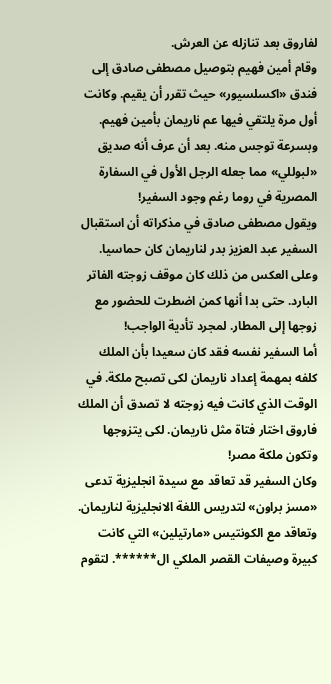لفاروق بعد تنازله عن العرش.
وقام أمين فهيم بتوصيل مصطفى صادق إلى فندق «اكسلسيور» حيث تقرر أن يقيم. وكانت أول مرة يلتقي فيها عم ناريمان بأمين فهيم. وبسرعة توجس منه. بعد أن عرف أنه صديق «لبوللي» مما جعله الرجل الأول في السفارة المصرية في روما رغم وجود السفير!
ويقول مصطفى صادق في مذكراته أن استقبال السفير عبد العزيز بدر لناريمان كان حماسيا. وعلى العكس من ذلك كان موقف زوجته الفاتر البارد. حتى بدا أنها كمن اضطرت للحضور مع زوجها إلى المطار. لمجرد تأدية الواجب!
أما السفير نفسه فقد كان سعيدا بأن الملك كلفه بمهمة إعداد ناريمان لكى تصبح ملكة. في الوقت الذي كانت فيه زوجته لا تصدق أن الملك فاروق اختار فتاة مثل ناريمان. لكى يتزوجها وتكون ملكة مصر!
وكان السفير قد تعاقد مع سيدة انجليزية تدعى «مسز براون» لتدريس اللغة الانجليزية لناريمان. وتعاقد مع الكونتيس «مارتيلين» التي كانت كبيرة وصيفات القصر الملكي ال******. لتقوم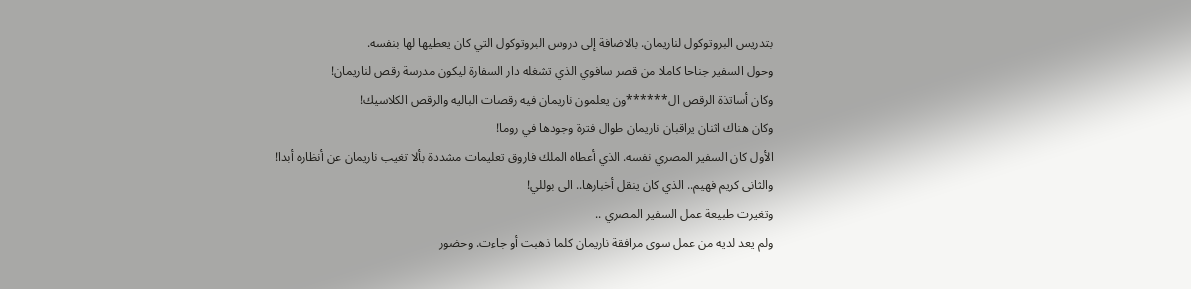بتدريس البروتوكول لناريمان. بالاضافة إلى دروس البروتوكول التي كان يعطيها لها بنفسه.
وحول السفير جناحا كاملا من قصر سافوي الذي تشغله دار السفارة ليكون مدرسة رقص لناريمان!
وكان أساتذة الرقص ال******ون يعلمون ناريمان فيه رقصات الباليه والرقص الكلاسيك!
وكان هناك اثنان يراقبان ناريمان طوال فترة وجودها في روما!
الأول كان السفير المصري نفسه. الذي أعطاه الملك فاروق تعليمات مشددة بألا تغيب ناريمان عن أنظاره أبدا!
والثانى كريم فهيم.. الذي كان ينقل أخبارها.. الى بوللي!
وتغيرت طبيعة عمل السفير المصري ..
ولم يعد لديه من عمل سوى مرافقة ناريمان كلما ذهبت أو جاءت. وحضور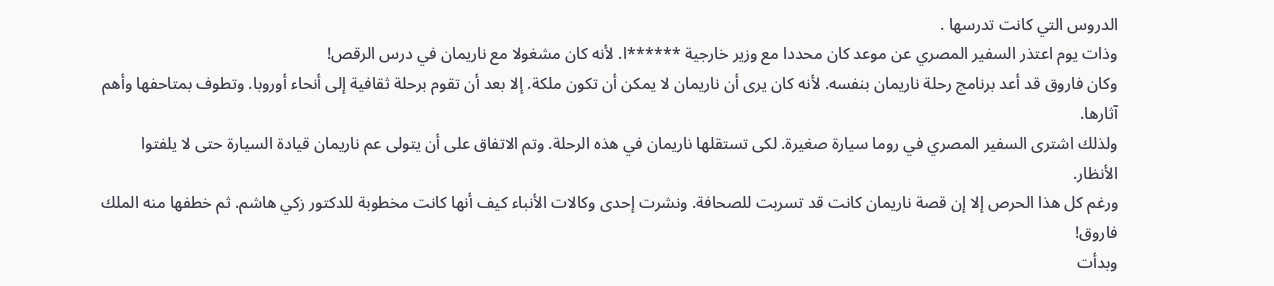الدروس التي كانت تدرسها .
وذات يوم اعتذر السفير المصري عن موعد كان محددا مع وزير خارجية ******ا. لأنه كان مشغولا مع ناريمان في درس الرقص!
وكان فاروق قد أعد برنامج رحلة ناريمان بنفسه. لأنه كان يرى أن ناريمان لا يمكن أن تكون ملكة. إلا بعد أن تقوم برحلة ثقافية إلى أنحاء أوروبا. وتطوف بمتاحفها وأهم آثارها.
ولذلك اشترى السفير المصري في روما سيارة صغيرة. لكى تستقلها ناريمان في هذه الرحلة. وتم الاتفاق على أن يتولى عم ناريمان قيادة السيارة حتى لا يلفتوا الأنظار.
ورغم كل هذا الحرص إلا إن قصة ناريمان كانت قد تسربت للصحافة. ونشرت إحدى وكالات الأنباء كيف أنها كانت مخطوبة للدكتور زكي هاشم. ثم خطفها منه الملك فاروق!
وبدأت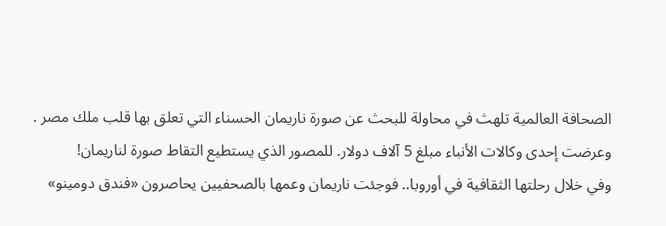الصحافة العالمية تلهث في محاولة للبحث عن صورة ناريمان الحسناء التي تعلق بها قلب ملك مصر .
وعرضت إحدى وكالات الأنباء مبلغ 5 آلاف دولار. للمصور الذي يستطيع التقاط صورة لناريمان!
وفي خلال رحلتها الثقافية في أوروبا.. فوجئت ناريمان وعمها بالصحفيين يحاصرون «فندق دومينو»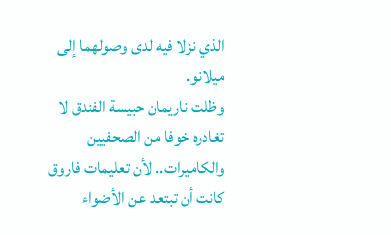الذي نزلا فيه لدى وصولهما إلى ميلانو.
وظلت ناريمان حبيسة الفندق لا تغادره خوفا من الصحفيين والكاميرات.. لأن تعليمات فاروق كانت أن تبتعد عن الأضواء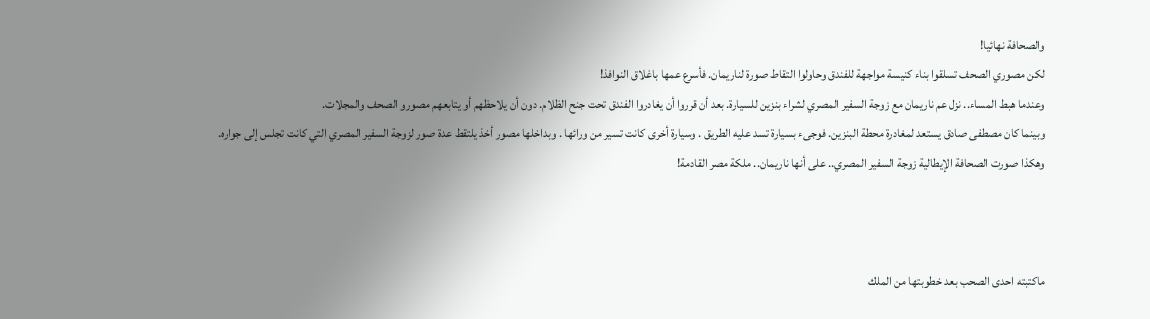والصحافة نهائيا!
لكن مصوري الصحف تسلقوا بناء كنيسة مواجهة للفندق وحاولوا التقاط صورة لناريمان. فأسرع عمها باغلاق النوافذ!
وعندما هبط المساء.. نزل عم ناريمان مع زوجة السفير المصري لشراء بنزين للسيارة. بعد أن قرروا أن يغادروا الفندق تحت جنح الظلام. دون أن يلاحظهم أو يتابعهم مصورو الصحف والمجلات.
وبينما كان مصطفى صادق يستعد لمغادرة محطة البنزين. فوجىء بسيارة تسد عليه الطريق . وسيارة أخرى كانت تسير من ورائها . وبداخلها مصور أخذ يلتقط عدة صور لزوجة السفير المصري التي كانت تجلس إلى جواره.
وهكذا صورت الصحافة الإيطالية زوجة السفير المصري.. على أنها ناريمان.. ملكة مصر القادمة!



ماكتبته احدى الصحب بعد خطوبتها من الملك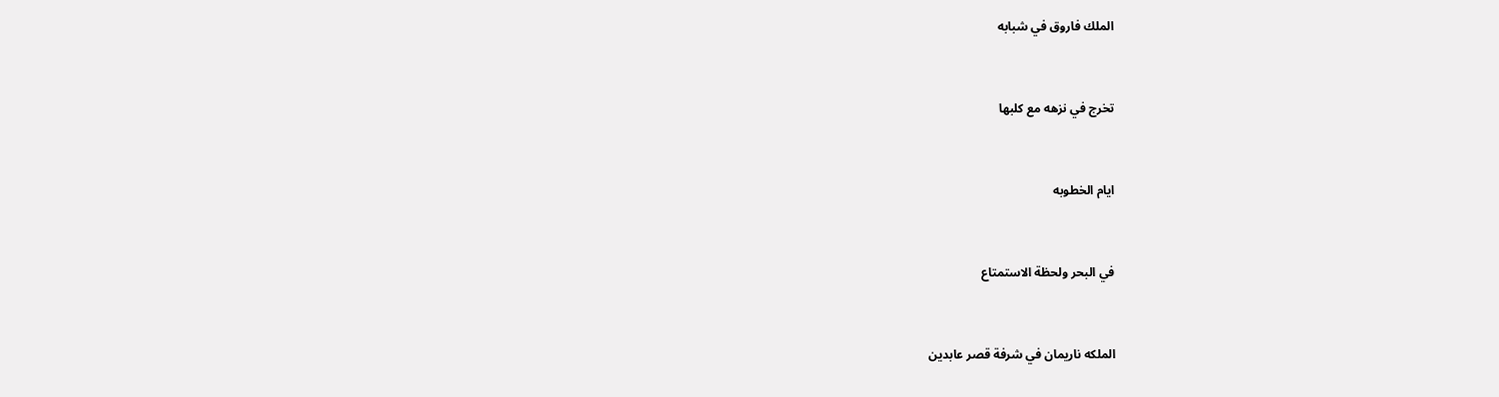الملك فاروق في شبابه


تخرج في نزهه مع كلبها


ايام الخطوبه


في البحر ولحظة الاستمتاع


الملكه ناريمان في شرفة قصر عابدين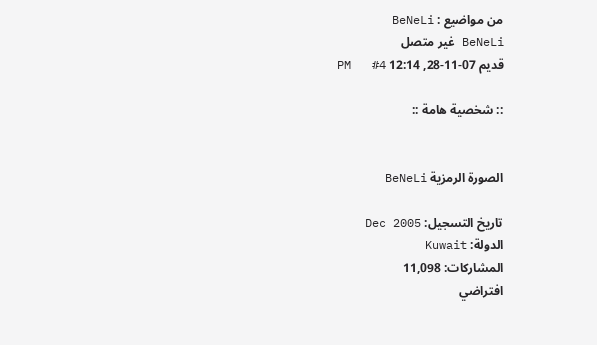من مواضيع : BeNeLi
BeNeLi غير متصل
قديم 07-11-28, 12:14 PM   #4

:: شخصية هامة ::


الصورة الرمزية BeNeLi

تاريخ التسجيل: Dec 2005
الدولة: Kuwait
المشاركات: 11,098
افتراضي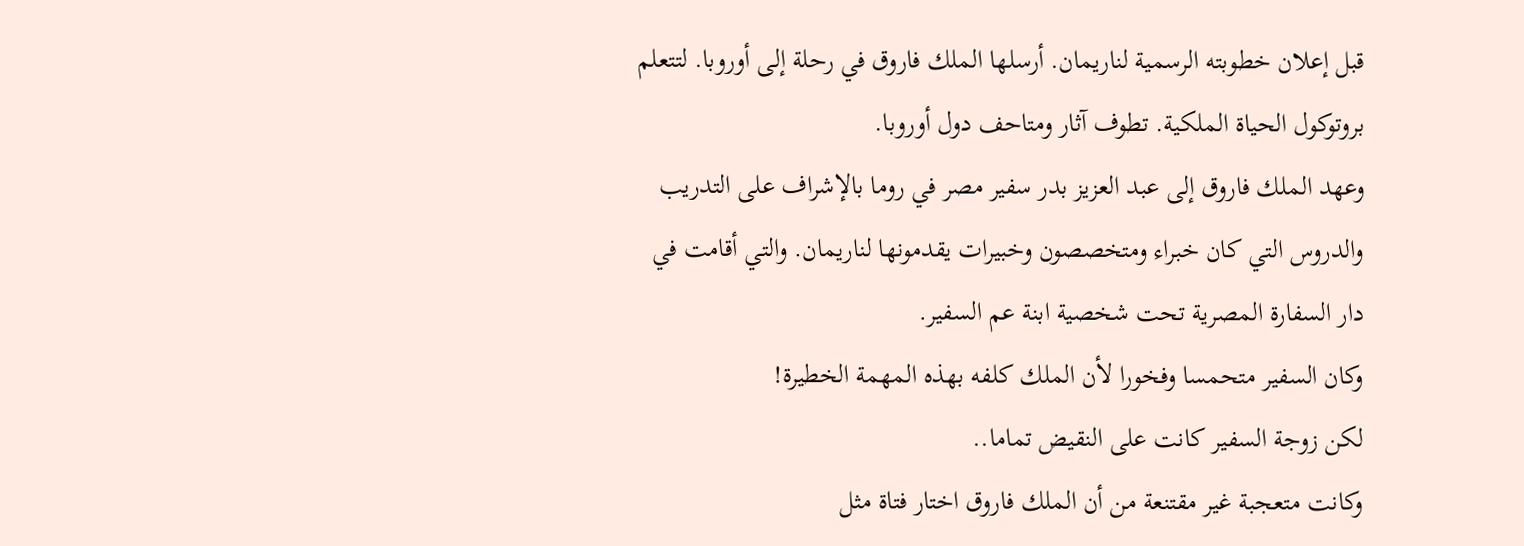قبل إعلان خطوبته الرسمية لناريمان. أرسلها الملك فاروق في رحلة إلى أوروبا. لتتعلم بروتوكول الحياة الملكية. تطوف آثار ومتاحف دول أوروبا.
وعهد الملك فاروق إلى عبد العزيز بدر سفير مصر في روما بالإشراف على التدريب والدروس التي كان خبراء ومتخصصون وخبيرات يقدمونها لناريمان. والتي أقامت في دار السفارة المصرية تحت شخصية ابنة عم السفير.
وكان السفير متحمسا وفخورا لأن الملك كلفه بهذه المهمة الخطيرة!
لكن زوجة السفير كانت على النقيض تماما..
وكانت متعجبة غير مقتنعة من أن الملك فاروق اختار فتاة مثل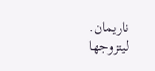ناريمان. ليتزوجها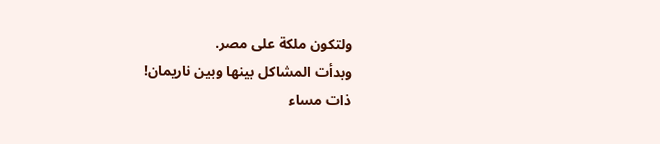ولتكون ملكة على مصر.
وبدأت المشاكل بينها وبين ناريمان!
ذات مساء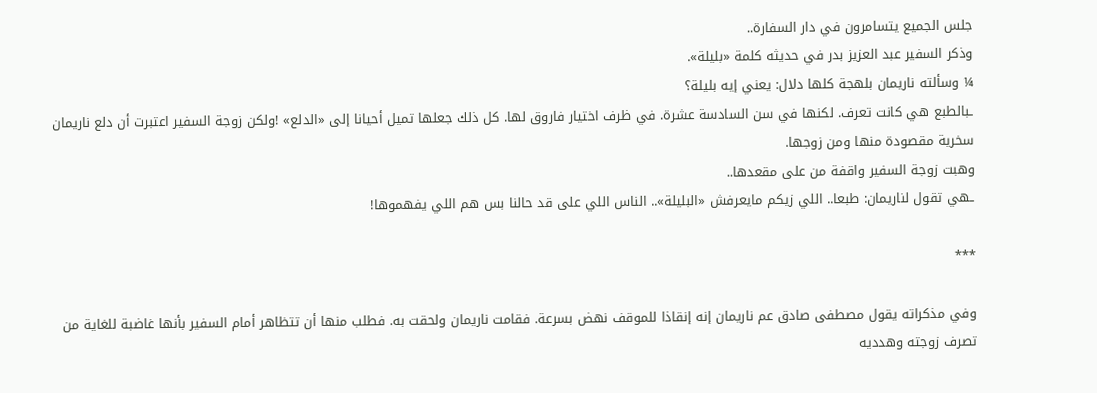جلس الجميع يتسامرون في دار السفارة..
وذكر السفير عبد العزيز بدر في حديثه كلمة «بليلة».
¼ وسألته ناريمان بلهجة كلها دلال: يعني إيه بليلة؟
ـبالطبع هي كانت تعرف. لكنها في سن السادسة عشرة. في ظرف اختيار فاروق لها. كل ذلك جعلها تميل أحيانا إلى «الدلع» !ولكن زوجة السفير اعتبرت أن دلع ناريمان سخرية مقصودة منها ومن زوجها.
وهبت زوجة السفير واقفة من على مقعدها..
ـهي تقول لناريمان: طبعا.. اللي زيكم مايعرفش «البليلة».. الناس اللي على قد حالنا بس هم اللي يفهموها!

***

وفي مذكراته يقول مصطفى صادق عم ناريمان إنه إنقاذا للموقف نهض بسرعة. فقامت ناريمان ولحقت به. فطلب منها أن تتظاهر أمام السفير بأنها غاضبة للغاية من تصرف زوجته وهدديه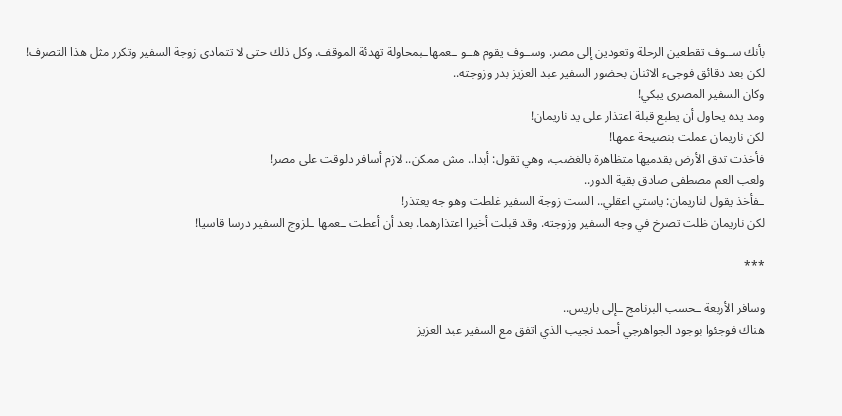بأنك ســوف تقطعين الرحلة وتعودين إلى مصر. وســوف يقوم هــو ـعمهاـبمحاولة تهدئة الموقف. وكل ذلك حتى لا تتمادى زوجة السفير وتكرر مثل هذا التصرف!
لكن بعد دقائق فوجىء الاثنان بحضور السفير عبد العزيز بدر وزوجته..
وكان السفير المصرى يبكي!
ومد يده يحاول أن يطبع قبلة اعتذار على يد ناريمان!
لكن ناريمان عملت بنصيحة عمها!
فأخذت تدق الأرض بقدميها متظاهرة بالغضب، وهي تقول: أبدا.. مش ممكن.. لازم أسافر دلوقت على مصر!
ولعب العم مصطفى صادق بقية الدور..
ـفأخذ يقول لناريمان: ياستي اعقلي.. الست زوجة السفير غلطت وهو جه يعتذر!
لكن ناريمان ظلت تصرخ في وجه السفير وزوجته. وقد قبلت أخيرا اعتذارهما. بعد أن أعطت ـعمها ـلزوج السفير درسا قاسيا!

***

وسافر الأربعة ـحسب البرنامج ـإلى باريس..
هناك فوجئوا بوجود الجواهرجي أحمد نجيب الذي اتفق مع السفير عبد العزيز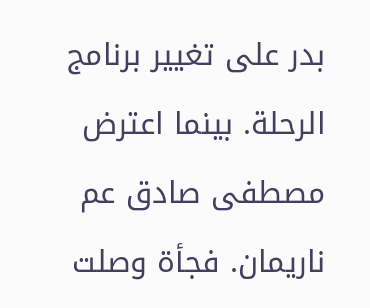بدر على تغيير برنامج الرحلة. بينما اعترض مصطفى صادق عم ناريمان. فجأة وصلت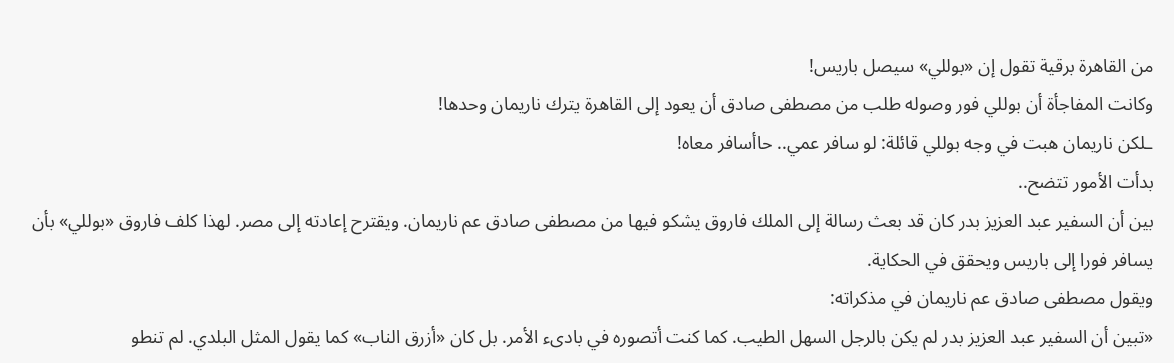من القاهرة برقية تقول إن «بوللي» سيصل باريس!
وكانت المفاجأة أن بوللي فور وصوله طلب من مصطفى صادق أن يعود إلى القاهرة يترك ناريمان وحدها!
ـلكن ناريمان هبت في وجه بوللي قائلة: لو سافر عمي.. حاأسافر معاه!
بدأت الأمور تتضح..
بين أن السفير عبد العزيز بدر كان قد بعث رسالة إلى الملك فاروق يشكو فيها من مصطفى صادق عم ناريمان. ويقترح إعادته إلى مصر. لهذا كلف فاروق «بوللي» بأن يسافر فورا إلى باريس ويحقق في الحكاية.
ويقول مصطفى صادق عم ناريمان في مذكراته:
«تبين أن السفير عبد العزيز بدر لم يكن بالرجل السهل الطيب. كما كنت أتصوره في بادىء الأمر. بل كان «أزرق الناب» كما يقول المثل البلدي. لم تنطو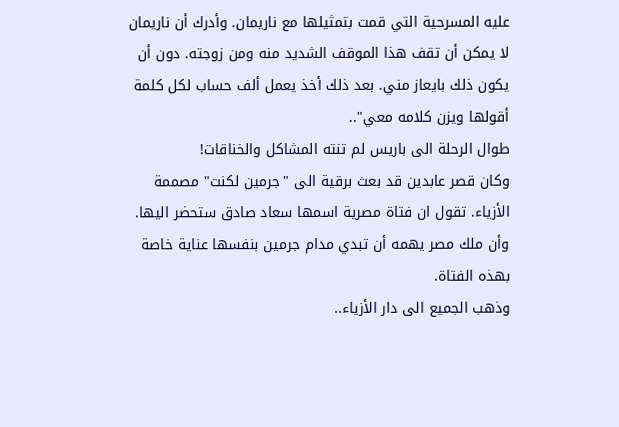عليه المسرحية التي قمت بتمثيلها مع ناريمان. وأدرك أن ناريمان لا يمكن أن تقف هذا الموقف الشديد منه ومن زوجته. دون أن يكون ذلك بايعاز مني. بعد ذلك أخذ يعمل ألف حساب لكل كلمة أقولها ويزن كلامه معي"..
طوال الرحلة الى باريس لم تنته المشاكل والخناقات!
وكان قصر عابدين قد بعث برقية الى "جرمين لكنت" مصممة الأزياء. تقول ان فتاة مصرية اسمها سعاد صادق ستحضر اليها. وأن ملك مصر يهمه أن تبدي مدام جرمين بنفسها عناية خاصة بهذه الفتاة.
وذهب الجميع الى دار الأزياء..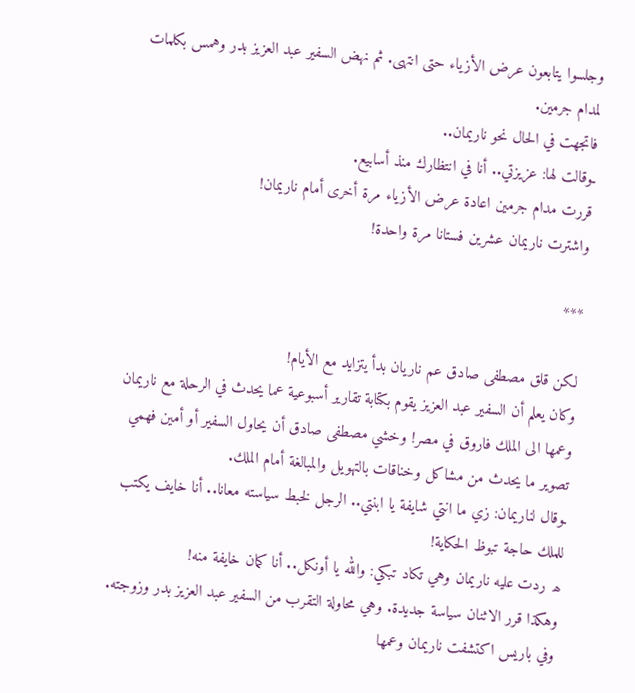وجلسوا يتابعون عرض الأزياء حتى انتهى. ثم نهض السفير عبد العزيز بدر وهمس بكلمات لمدام جرمين.
فاتجهت في الحال نحو ناريمان..
ـوقالت لها: عزيزتي.. أنا في انتظارك منذ أسابيع.
قررت مدام جرمين اعادة عرض الأزياء مرة أخرى أمام ناريمان!
واشترت ناريمان عشرين فستانا مرة واحدة!

***

لكن قلق مصطفى صادق عم ناريان بدأ يتزايد مع الأيام!
وكان يعلم أن السفير عبد العزيز يقوم بكتابة تقارير أسبوعية عما يحدث في الرحلة مع ناريمان وعمها الى الملك فاروق في مصر! وخشي مصطفى صادق أن يحاول السفير أو أمين فهمي تصوير ما يحدث من مشاكل وخناقات بالتهويل والمبالغة أمام الملك.
ـوقال لناريمان: زي ما انتي شايفة يا ابنتي.. الرجل لخبط سياسته معانا.. أنا خايف يكتب للملك حاجة تبوظ الحكاية!
ھ ردت عليه ناريمان وهي تكاد تبكي: والله يا أونكل.. أنا كمان خايفة منه!
وهكذا قرر الاثنان سياسة جديدة. وهي محاولة التقرب من السفير عبد العزيز بدر وزوجته.
وفي باريس اكتشفت ناريمان وعمها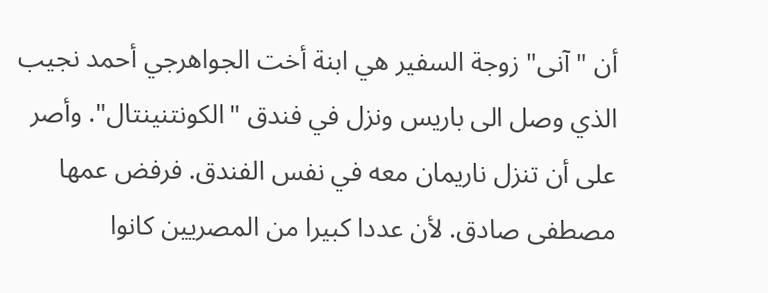أن " آنى" زوجة السفير هي ابنة أخت الجواهرجي أحمد نجيب الذي وصل الى باريس ونزل في فندق "الكونتنينتال". وأصر على أن تنزل ناريمان معه في نفس الفندق. فرفض عمها مصطفى صادق. لأن عددا كبيرا من المصريين كانوا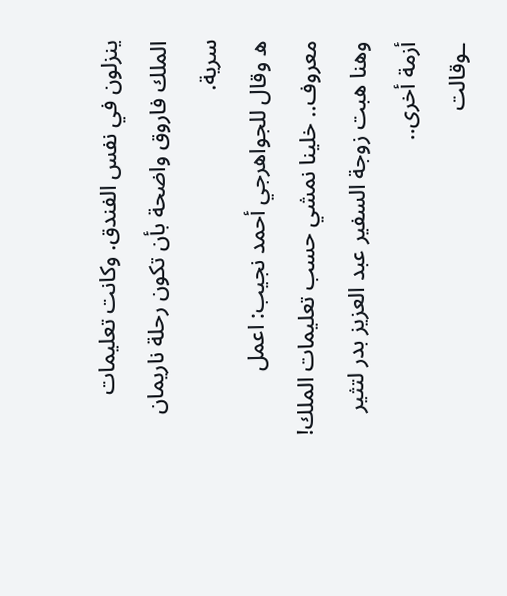ينزلون في نفس الفندق. وكانت تعليمات الملك فاروق واضحة بأن تكون رحلة ناريمان سرية.
ھ وقال للجواهرجي أحمد نجيب: اعمل معروف.. خلينا نمشي حسب تعليمات الملك!
وهنا هبت زوجة السفير عبد العزيز بدر لتثير أزمة أخرى..
ـوقالت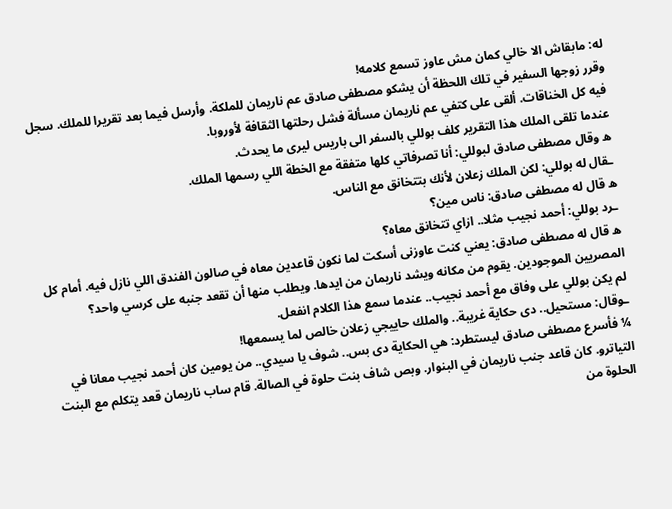له: مابقاش الا خالي كمان مش عاوز تسمع كلامه!
وقرر زوجها السفير في تلك اللحظة أن يشكو مصطفى صادق عم ناريمان للملكة. وأرسل فيما بعد تقريرا للملك. سجل فيه كل الخناقات. ألقى على كتفي عم ناريمان مسألة فشل رحلتها الثقافة لأوروبا.
عندما تلقى الملك هذا التقرير كلف بوللي بالسفر الى باريس ليرى ما يحدث.
ھ وقال مصطفى صادق لبوللي: أنا تصرفاتي كلها متفقة مع الخطة اللي رسمها الملك.
ـقال له بوللي: لكن الملك زعلان لأنك بتتخانق مع الناس.
ھ قال له مصطفى صادق: ناس مين؟
ـرد بوللي: أحمد نجيب مثلا.. ازاي تتخانق معاه؟
ھ قال له مصطفى صادق: يعني كنت عاوزنى أسكت لما نكون قاعدين معاه في صالون الفندق اللي نازل فيه. أمام كل المصريين الموجودين. يقوم من مكانه ويشد ناريمان من ايدها. ويطلب منها أن تقعد جنبه على كرسي واحد؟
لم يكن بوللي على وفاق مع أحمد نجيب.. عندما سمع هذا الكلام انفعل.
ـوقال: مستحيل.. دى حكاية غريبة.. والملك حاييجي زعلان خالص لما يسمعها!
¼ فأسرع مصطفى صادق ليستطرد: هي الحكاية دى بس.. شوف يا سيدي.. من يومين كان أحمد نجيب معانا في التياترو. كان قاعد جنب ناريمان في البنوار. وبص شاف بنت حلوة في الصالة. قام ساب ناريمان قعد يتكلم مع البنت الحلوة من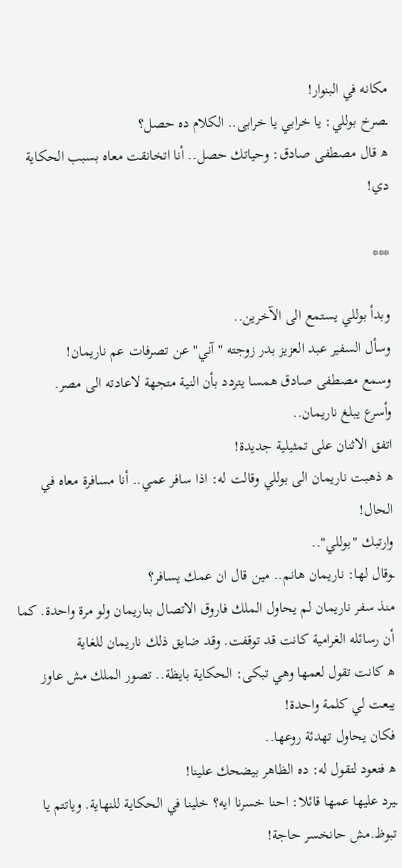مكانه في البنوار!
ـصرخ بوللي: يا خرابي يا خرابى.. الكلام ده حصل؟
ھ قال مصطفى صادق: وحياتك حصل.. أنا اتخانقت معاه بسبب الحكاية دي!

***

وبدأ بوللي يستمع الى الآخرين..
وسأل السفير عبد العزيز بدر زوجته " آني" عن تصرفات عم ناريمان!
وسمع مصطفى صادق همسا يتردد بأن النية متجهة لاعادته الى مصر.
وأسرع يبلغ ناريمان..
اتفق الاثنان على تمثيلية جديدة!
ھ ذهبت ناريمان الى بوللي وقالت له: اذا سافر عمي.. أنا مسافرة معاه في الحال!
وارتبك "بوللي"..
ـوقال لها: ناريمان هانم.. مين قال ان عمك يسافر؟
منذ سفر ناريمان لم يحاول الملك فاروق الاتصال بناريمان ولو مرة واحدة. كما أن رسائله الغرامية كانت قد توقفت. وقد ضايق ذلك ناريمان للغاية
ھ كانت تقول لعمها وهي تبكى: الحكاية بايظة.. تصور الملك مش عاوز يبعت لي كلمة واحدة!
فكان يحاول تهدئة روعها..
ھ فتعود لتقول له: ده الظاهر بيضحك علينا!
ـيرد عليها عمها قائلا: احنا خسرنا ايه؟ خلينا في الحكاية للنهاية. وياتتم يا تبوظ.مش حانخسر حاجة!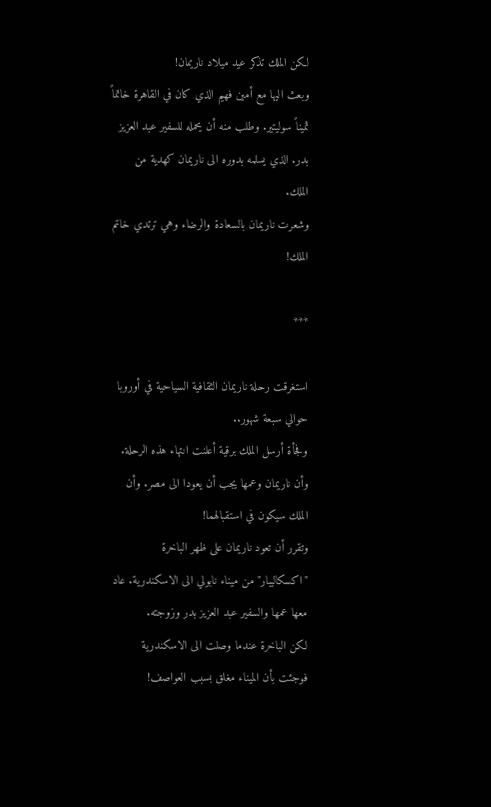لكن الملك تذكر عيد ميلاد ناريمان!
وبعث اليها مع أمين فهيم الذي كان في القاهرة خاتماً ثميناً سوليتير. وطلب منه أن يحمله للسفير عبد العزيز بدر. الذي يسلمه بدوره الى ناريمان كهدية من الملك.
وشعرت ناريمان بالسعادة والرضاء وهي ترتدي خاتم الملك!

***

استغرقت رحلة ناريمان الثقافية السياحية في أوروبا حوالي سبعة شهور..
وفجأة أرسل الملك برقية أعلنت انتهاء هذه الرحلة. وأن ناريمان وعمها يجب أن يعودا الى مصر. وأن الملك سيكون في استقبالهما!
وتقرر أن تعود ناريمان على ظهر الباخرة "اكسكاليبار" من ميناء نابولي الى الاسكندرية. عاد معها عمها والسفير عبد العزيز بدر وزوجته.
لكن الباخرة عندما وصلت الى الاسكندرية فوجئت بأن الميناء مغلق بسبب العواصف!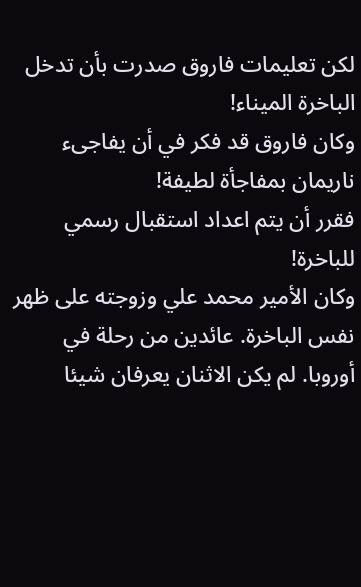لكن تعليمات فاروق صدرت بأن تدخل الباخرة الميناء!
وكان فاروق قد فكر في أن يفاجىء ناريمان بمفاجأة لطيفة!
فقرر أن يتم اعداد استقبال رسمي للباخرة!
وكان الأمير محمد علي وزوجته على ظهر نفس الباخرة. عائدين من رحلة في أوروبا. لم يكن الاثنان يعرفان شيئا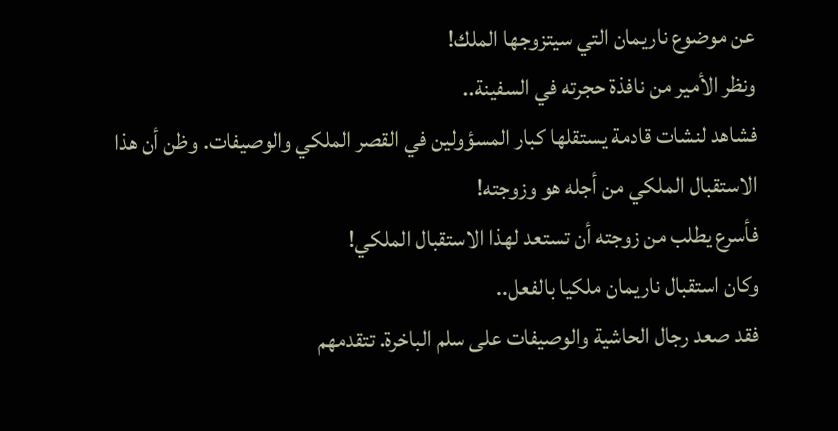عن موضوع ناريمان التي سيتزوجها الملك!
ونظر الأمير من نافذة حجرته في السفينة..
فشاهد لنشات قادمة يستقلها كبار المسؤولين في القصر الملكي والوصيفات. وظن أن هذا الاستقبال الملكي من أجله هو وزوجته!
فأسرع يطلب من زوجته أن تستعد لهذا الاستقبال الملكي!
وكان استقبال ناريمان ملكيا بالفعل..
فقد صعد رجال الحاشية والوصيفات على سلم الباخرة. تتقدمهم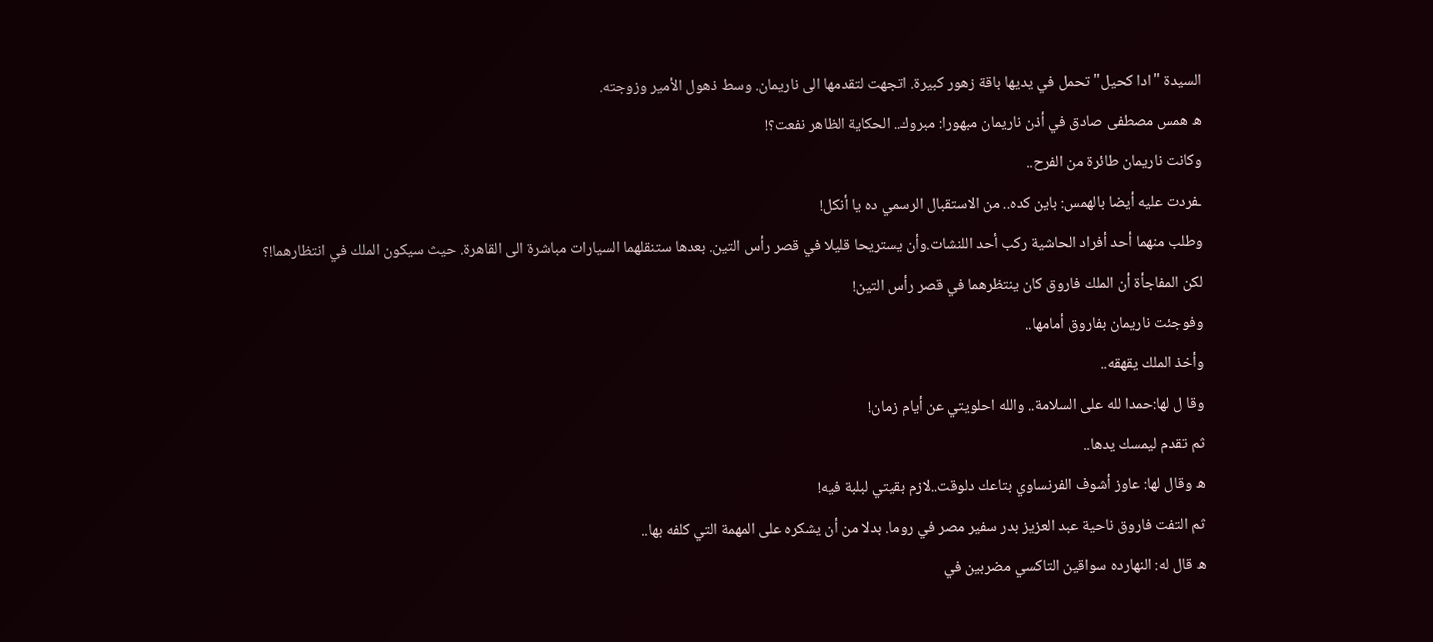السيدة "ادا كحيل" تحمل في يديها باقة زهور كبيرة. اتجهت لتقدمها الى ناريمان. وسط ذهول الأمير وزوجته.
ھ همس مصطفى صادق في أذن ناريمان مبهورا: مبروك.. الحكاية الظاهر نفعت؟!
وكانت ناريمان طائرة من الفرح..
ـفردت عليه أيضا بالهمس: باين كده.. من الاستقبال الرسمي ده يا أنكل!
وطلب منهما أحد أفراد الحاشية ركب أحد اللنشات.وأن يستريحا قليلا في قصر رأس التين. بعدها ستنقلهما السيارات مباشرة الى القاهرة. حيث سيكون الملك في انتظارهما!؟
لكن المفاجأة أن الملك فاروق كان ينتظرهما في قصر رأس التين!
وفوجئت ناريمان بفاروق أمامها..
وأخذ الملك يقهقه..
وقا ل لها:حمدا لله على السلامة.. والله احلويتي عن أيام زمان!
ثم تقدم ليمسك يدها..
ھ وقال لها: عاوز أشوف الفرنساوي بتاعك دلوقت..لازم بقيتي لبلبة فيه!
ثم التفت فاروق ناحية عبد العزيز بدر سفير مصر في روما. بدلا من أن يشكره على المهمة التي كلفه بها..
ھ قال له: النهارده سواقين التاكسي مضربين في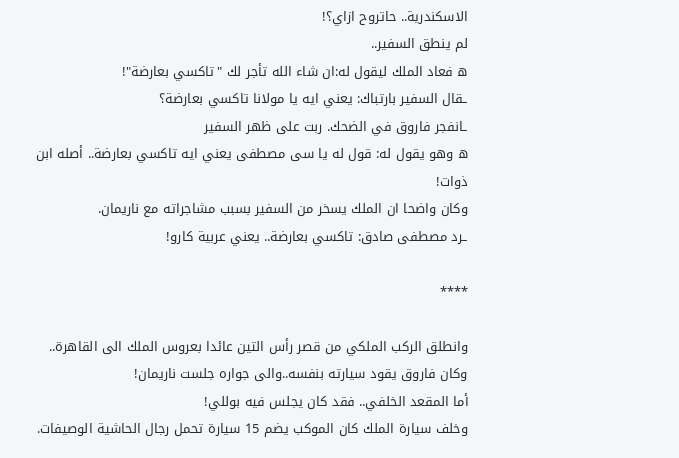الاسكندرية.. حاتروح ازاي؟!
لم ينطق السفير..
ھ فعاد الملك ليقول له:ان شاء الله تأجر لك "تاكسي بعارضة"!
ـقال السفير بارتباك: يعني ايه يا مولانا تاكسي بعارضة؟
ـانفجر فاروق في الضحك. ربت على ظهر السفير
ھ وهو يقول له: قول له يا سى مصطفى يعني ايه تاكسي بعارضة.. أصله ابن ذوات!
وكان واضحا ان الملك يسخر من السفير بسبب مشاجراته مع ناريمان.
ـرد مصطفى صادق: تاكسي بعارضة.. يعني عربية كارو!

****

وانطلق الركب الملكي من قصر رأس التين عائدا بعروس الملك الى القاهرة..
وكان فاروق يقود سيارته بنفسه..والى جواره جلست ناريمان!
أما المقعد الخلفي.. فقد كان يجلس فيه بوللي!
وخلف سيارة الملك كان الموكب يضم 15 سيارة تحمل رجال الحاشية الوصيفات.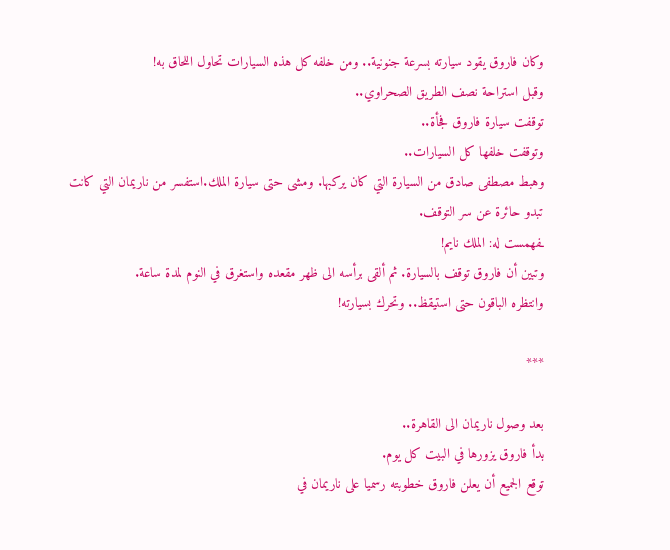وكان فاروق يقود سيارته بسرعة جنونية.. ومن خلفه كل هذه السيارات تحاول اللحاق به!
وقبل استراحة نصف الطريق الصحراوي..
توقفت سيارة فاروق فجأة..
وتوقفت خلفها كل السيارات..
وهبط مصطفى صادق من السيارة التي كان يركبها. ومشى حتى سيارة الملك.استفسر من ناريمان التي كانت تبدو حائرة عن سر التوقف.
ـفهمست له: الملك نايم!
وتبين أن فاروق توقف بالسيارة. ثم ألقى برأسه الى ظهر مقعده واستغرق في النوم لمدة ساعة.
وانتظره الباقون حتى استيقظ.. وتحرك بسيارته!

***

بعد وصول ناريمان الى القاهرة..
بدأ فاروق يزورها في البيت كل يوم.
توقع الجميع أن يعلن فاروق خطوبته رسميا على ناريمان في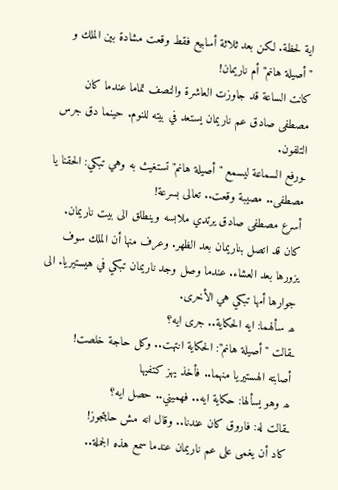اية لحظة. لكن بعد ثلاثة أسابيع فقط وقعت مشادة بين الملك و "أصيلة هانم" أم ناريمان!
كانت الساعة قد جاوزت العاشرة والنصف تماما عندما كان مصطفى صادق عم ناريمان يستعد في بيته للنوم. حينما دق جرس التلفون.
ـورفع السماعة ليسمع " أصيلة هانم" تستغيث به وهي تبكي: الحقنا يا مصطفى.. مصيبة وقعت.. تعالى بسرعة!
أسرع مصطفى صادق يرتدي ملابسه وينطلق الى بيت ناريمان.
كان قد اتصل بناريمان بعد الظهر. وعرف منها أن الملك سوف يزورها بعد العشاء. عندما وصل وجد ناريمان تبكي في هيستيريا. الى جوارها أمها تبكي هي الأخرى.
ھ سألهما: ايه الحكاية.. جرى ايه؟
ـقالت "أصيلة هانم": الحكاية انتهت.. وكل حاجة خلصت!
أصابته الهستيريا منهما.. فأخذ يهز كتفيها
ھ وهو يسألها: حكاية ايه.. فهميني.. حصل ايه؟
ـقالت له: فاروق كان عندنا.. وقال انه مش حايتجوز!
كاد أن يغمى على عم ناريمان عندما سمع هذه الجملة..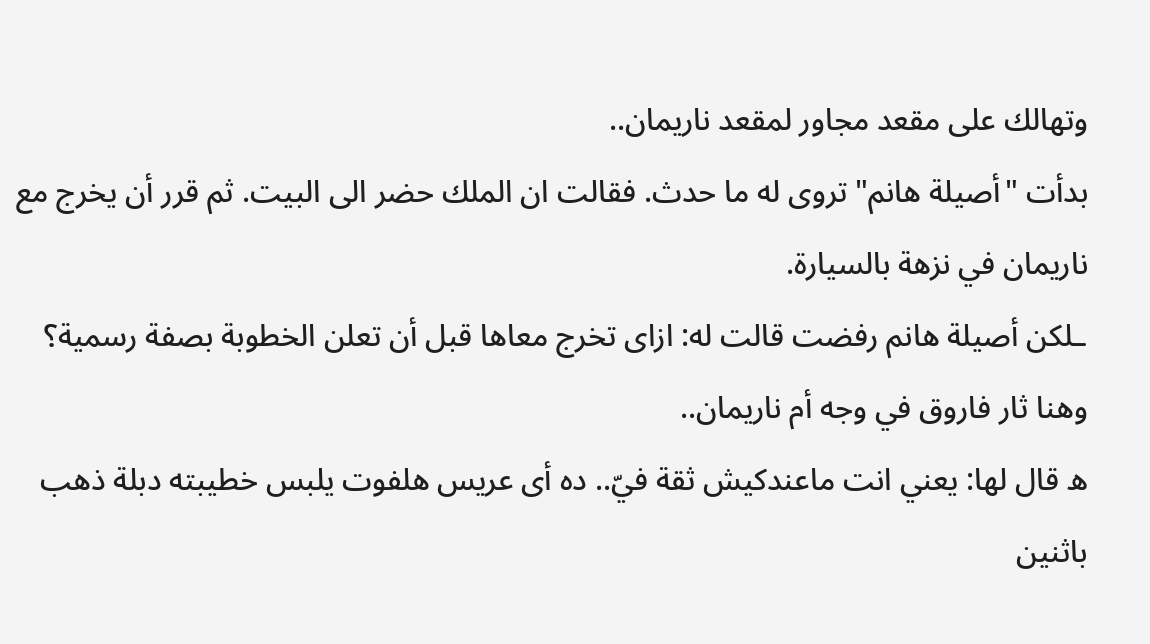وتهالك على مقعد مجاور لمقعد ناريمان..
بدأت "أصيلة هانم" تروى له ما حدث. فقالت ان الملك حضر الى البيت. ثم قرر أن يخرج مع ناريمان في نزهة بالسيارة.
ـلكن أصيلة هانم رفضت قالت له: ازاى تخرج معاها قبل أن تعلن الخطوبة بصفة رسمية؟
وهنا ثار فاروق في وجه أم ناريمان..
ھ قال لها: يعني انت ماعندكيش ثقة فيّ.. ده أى عريس هلفوت يلبس خطيبته دبلة ذهب باثنين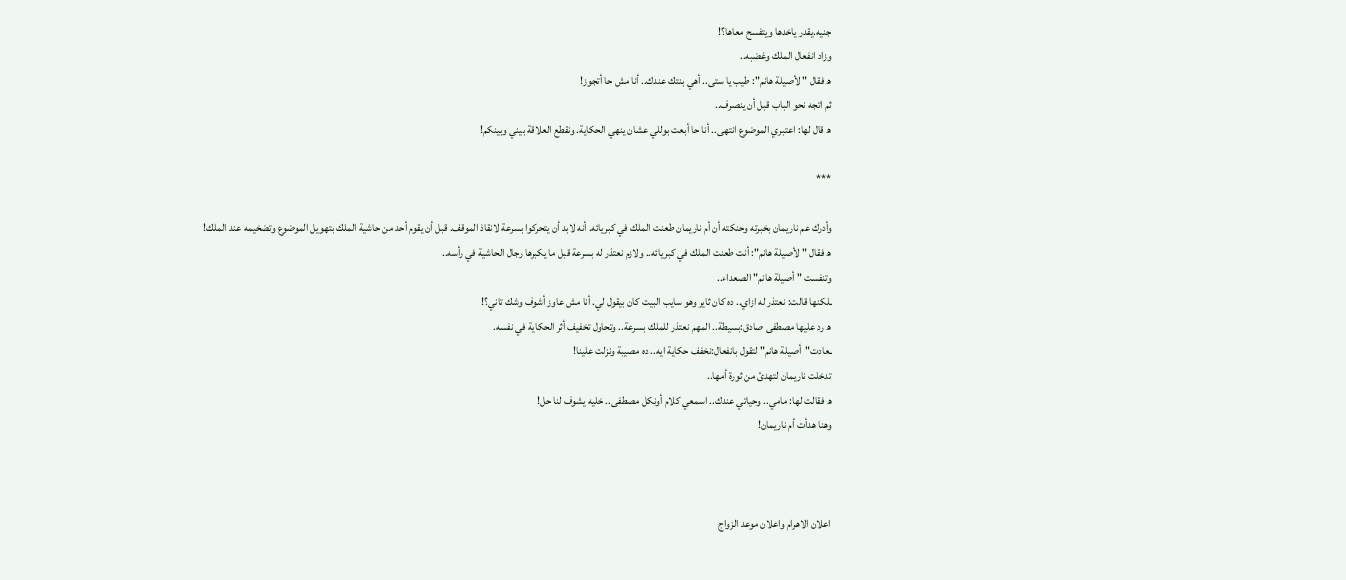جنيه.يقدر ياخدها ويتفسح معاها؟!
وزاد انفعال الملك وغضبه..
ھ فقال " لأصيلة هانم": طيب يا ستى.. أهي بنتك عندك.. أنا مش حا أتجوز!
ثم اتجه نحو الباب قبل أن ينصرف..
ھ قال لها: اعتبري الموضوع انتهى.. أنا حا أبعت بوللي عشان ينهي الحكاية. ونقطع العلاقة بيني وبينكم!

***

وأدرك عم ناريمان بخبرته وحنكته أن أم ناريمان طعنت الملك في كبريائه. أنه لابد أن يتحركوا بسرعة لانقاذ الموقف. قبل أن يقوم أحد من حاشية الملك بتهويل الموضوع وتضخيمه عند الملك!
ھ فقال "لأصيلة هانم": أنت طعنت الملك في كبريائه.. ولازم نعتذر له بسرعة قبل ما يكبرها رجال الحاشية في رأسه..
وتنفست " أصيلة هانم" الصعداء..
ـلكنها قالت: نعتذر له ازاي.. ده كان ثاير وهو سايب البيت كان بيقول لي. أنا مش عاوز أشوف وشك تاني؟!
ھ رد عليها مصطفى صادق:بسيطة.. المهم نعتذر للملك بسرعة.. وتحاول تخفيف أثر الحكاية في نفسه.
ـعادت"أصيلة هانم" لتقول بانفعال:نخفف حكاية ايه.. ده مصيبة ونزلت علينا!
تدخلت ناريمان لتهدئ من ثورة أمها..
ھ فقالت لها: مامي.. وحياتي عندك.. اسمعي كلام أونكل مصطفى.. خليه يشوف لنا حل!
وهنا هدأت أم ناريمان!



اعلان الاهرام واعلان موعد الزواج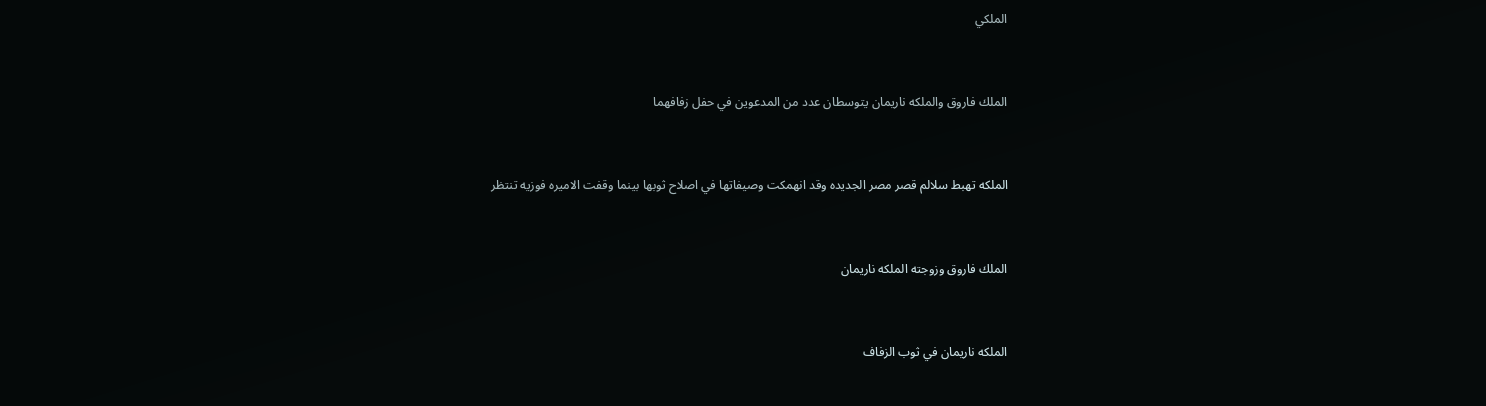الملكي


الملك فاروق والملكه ناريمان يتوسطان عدد من المدعوين في حفل زفافهما


الملكه تهبط سلالم قصر مصر الجديده وقد انهمكت وصيفاتها في اصلاح ثوبها بينما وقفت الاميره فوزيه تنتظر


الملك فاروق وزوجته الملكه ناريمان


الملكه ناريمان في ثوب الزفاف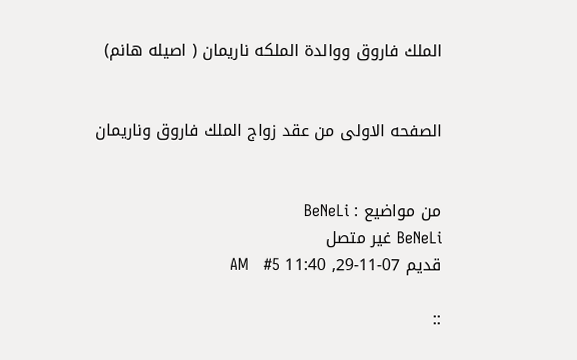الملك فاروق ووالدة الملكه ناريمان ( اصيله هانم)


الصفحه الاولى من عقد زواج الملك فاروق وناريمان


من مواضيع : BeNeLi
BeNeLi غير متصل
قديم 07-11-29, 11:40 AM   #5

::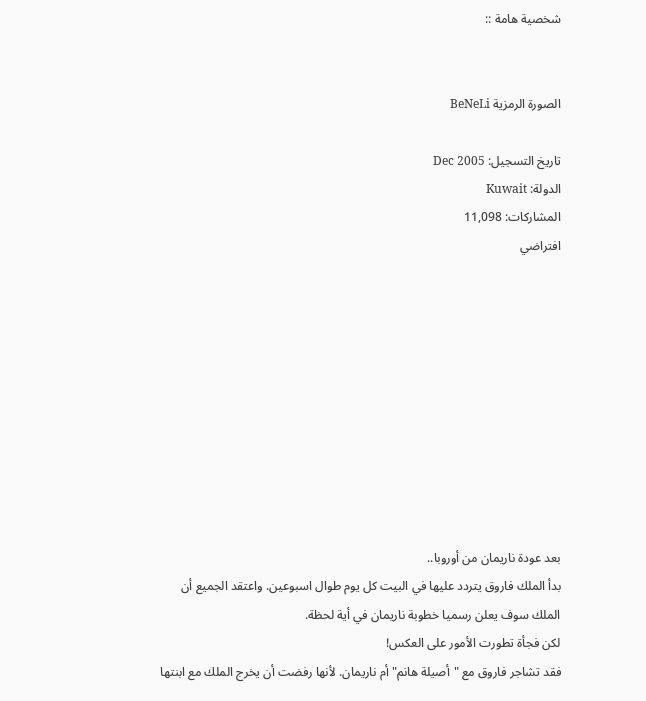شخصية هامة ::


الصورة الرمزية BeNeLi

تاريخ التسجيل: Dec 2005
الدولة: Kuwait
المشاركات: 11,098
افتراضي










بعد عودة ناريمان من أوروبا..
بدأ الملك فاروق يتردد عليها في البيت كل يوم طوال اسبوعين. واعتقد الجميع أن الملك سوف يعلن رسميا خطوبة ناريمان في أية لحظة.
لكن فجأة تطورت الأمور على العكس!
فقد تشاجر فاروق مع "أصيلة هانم" أم ناريمان. لأنها رفضت أن يخرج الملك مع ابنتها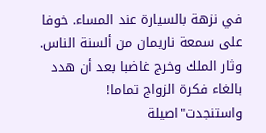في نزهة بالسيارة عند المساء. خوفا على سمعة ناريمان من ألسنة الناس. وثار الملك وخرج غاضبا بعد أن هدد بالغاء فكرة الزواج تماما!
واستنجدت"اصيلة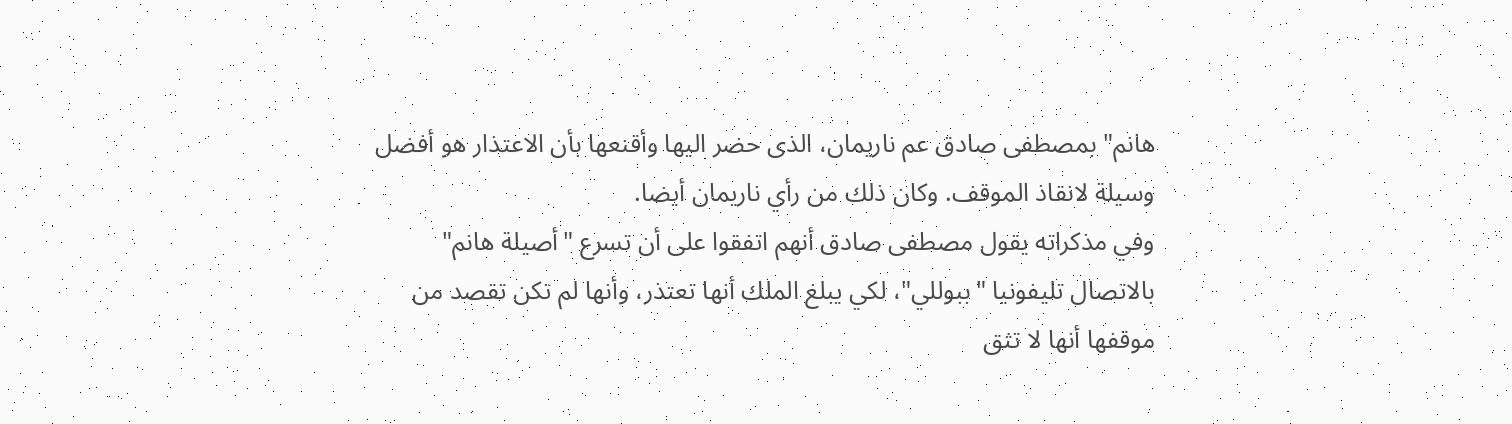هانم" بمصطفى صادق عم ناريمان، الذى حضر اليها وأقنعها بأن الاعتذار هو أفضل وسيلة لانقاذ الموقف. وكان ذلك من رأي ناريمان أيضا.
وفي مذكراته يقول مصطفى صادق أنهم اتفقوا على أن تسرع "أصيلة هانم" بالاتصال تليفونيا "ببوللي"، لكي يبلغ الملك أنها تعتذر، وأنها لم تكن تقصد من موقفها أنها لا تثق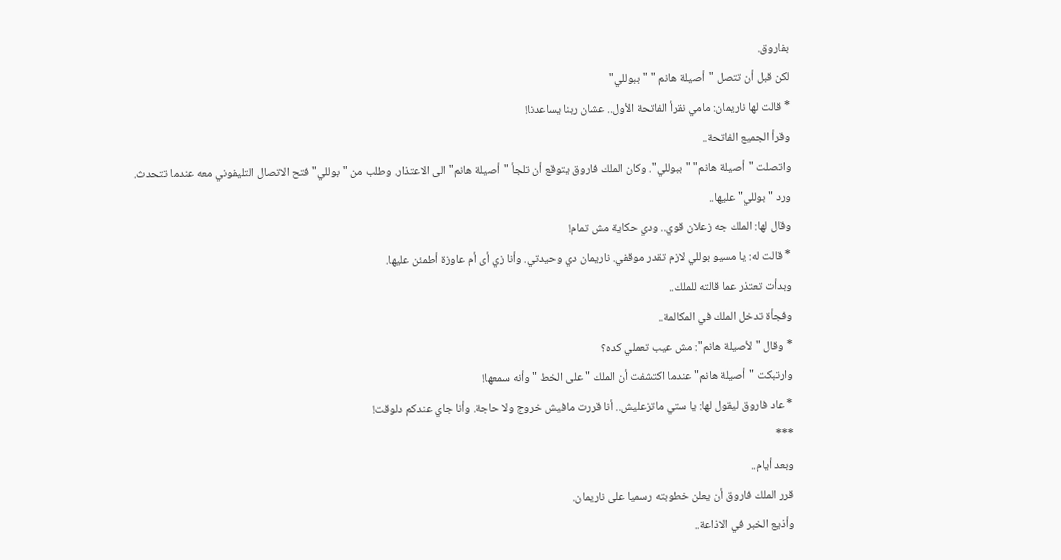بفاروق.
لكن قبل أن تتصل "أصيلة هانم " "ببوللي"
* قالت لها ناريمان: مامي نقرأ الفاتحة الأول.. عشان ربنا يساعدنا!
وقرأ الجميع الفاتحة..
واتصلت "أصيلة هانم" "ببوللي". وكان الملك فاروق يتوقع أن تلجأ "أصيلة هانم" الى الاعتذار. وطلب من "بوللي" فتح الاتصال التليفوني معه عندما تتحدث.
ورد "بوللي" عليها..
وقال لها: الملك جه زعلان قوي.. ودي حكاية مش تمام!
* قالت له: يا مسيو بوللي لازم تقدر موقفي. ناريمان دي وحيدتي. وأنا زي أى أم عاوزة أطمئن عليها.
وبدأت تعتذر عما قالته للملك..
وفجأة تدخل الملك في المكالمة..
* وقال "لأصيلة هانم": مش عيب تعملي كده؟
وارتبكت "أصيلة هانم" عندما اكتشفت أن الملك " على الخط " وأنه سمعها!
* عاد فاروق ليقول لها: يا ستي ماتزعليش.. أنا قررت مافيش خروج ولا حاجة. وأنا جاي عندكم دلوقت!
***
وبعد أيام..
قرر الملك فاروق أن يعلن خطوبته رسميا على ناريمان.
وأذيع الخبر في الاذاعة..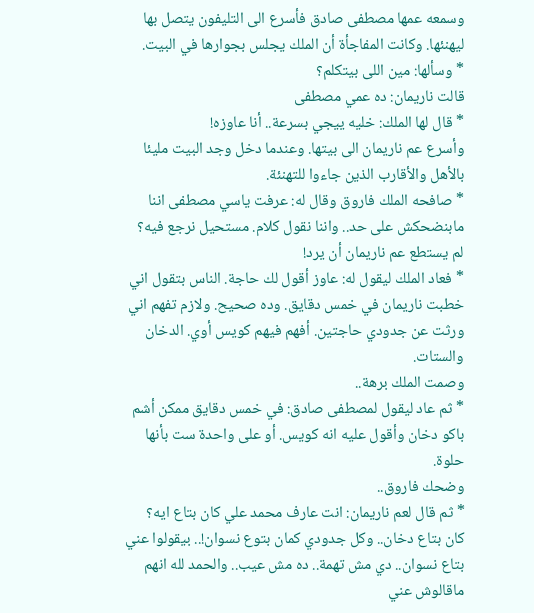وسمعه عمها مصطفى صادق فأسرع الى التليفون يتصل بها ليهنئها. وكانت المفاجأة أن الملك يجلس بجوارها في البيت.
* وسألها: مين اللى بيتكلم؟
قالت ناريمان: ده عمي مصطفى
* قال لها الملك: خليه ييجي بسرعة.. أنا عاوزه!
وأسرع عم ناريمان الى بيتها. وعندما دخل وجد البيت مليئا بالأهل والأقارب الذين جاءوا للتهنئة.
* صافحه الملك فاروق وقال له: عرفت ياسي مصطفى اننا مابنضحكش على حد.. واننا نقول كلام. مستحيل نرجع فيه؟
لم يستطع عم ناريمان أن يرد!
* فعاد الملك ليقول له: عاوز أقول لك حاجة. الناس بتقول اني خطبت ناريمان في خمس دقايق. وده صحيح. ولازم تفهم اني ورثت عن جدودي حاجتين. أفهم فيهم كويس أوي. الدخان والستات.
وصمت الملك برهة..
* ثم عاد ليقول لمصطفى صادق: في خمس دقايق ممكن أشم باكو دخان وأقول عليه انه كويس. أو على واحدة ست بأنها حلوة.
وضحك فاروق..
* ثم قال لعم ناريمان: انت عارف محمد علي كان بتاع ايه؟ كان بتاع دخان.. وكل جدودي كمان بتوع نسوان!.. بيقولوا عني بتاع نسوان.. دي مش تهمة.. ده مش عيب.. والحمد لله انهم ماقالوش عني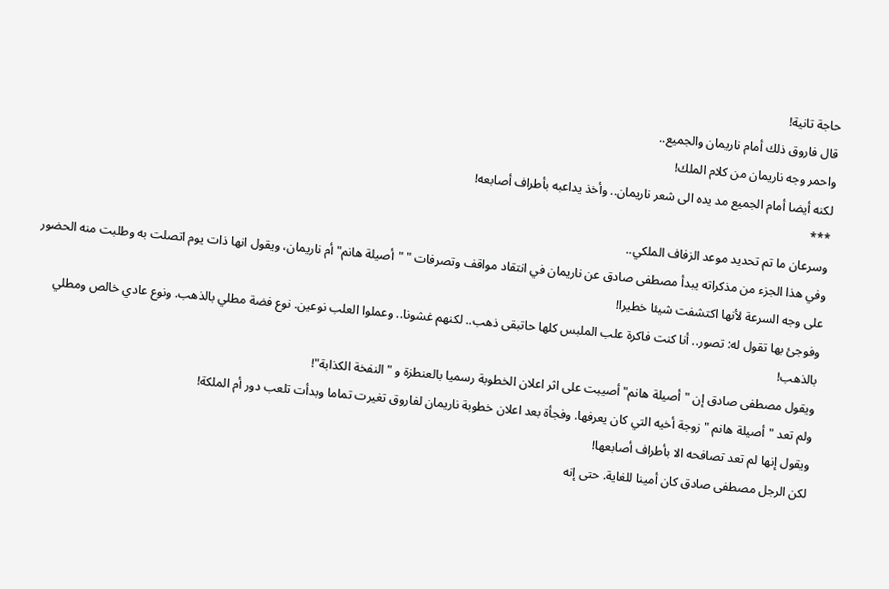حاجة تانية!
قال فاروق ذلك أمام ناريمان والجميع..
واحمر وجه ناريمان من كلام الملك!
لكنه أيضا أمام الجميع مد يده الى شعر ناريمان.. وأخذ يداعبه بأطراف أصابعه!
***
وسرعان ما تم تحديد موعد الزفاف الملكي..
وفي هذا الجزء من مذكراته يبدأ مصطفى صادق عن ناريمان في انتقاد مواقف وتصرفات " "أصيلة هانم" أم ناريمان، ويقول انها ذات يوم اتصلت به وطلبت منه الحضور على وجه السرعة لأنها اكتشفت شيئا خطيرا!
وفوجئ بها تقول له: تصور.. أنا كنت فاكرة علب الملبس كلها حاتبقى ذهب.. لكنهم غشونا.. وعملوا العلب نوعين. نوع فضة مطلي بالذهب. ونوع عادي خالص ومطلي بالذهب!
ويقول مصطفى صادق إن "أصيلة هانم" أصيبت على اثر اعلان الخطوبة رسميا بالعنطزة و "النفخة الكذابة"!
ولم تعد "أصيلة هانم " زوجة أخيه التي كان يعرفها. وفجأة بعد اعلان خطوبة ناريمان لفاروق تغيرت تماما وبدأت تلعب دور أم الملكة!
ويقول إنها لم تعد تصافحه الا بأطراف أصابعها!
لكن الرجل مصطفى صادق كان أمينا للغاية. حتى إنه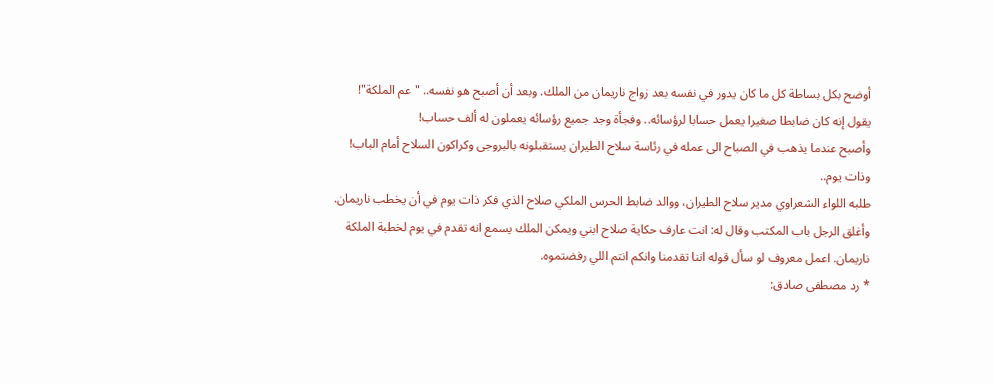أوضح بكل بساطة كل ما كان يدور في نفسه بعد زواج ناريمان من الملك. وبعد أن أصبح هو نفسه.. "عم الملكة"!
يقول إنه كان ضابطا صغيرا يعمل حسابا لرؤسائه.. وفجأة وجد جميع رؤسائه يعملون له ألف حساب!
وأصبح عندما يذهب في الصباح الى عمله في رئاسة سلاح الطيران يستقبلونه بالبروجى وكراكون السلاح أمام الباب!
وذات يوم..
طلبه اللواء الشعراوي مدير سلاح الطيران، ووالد ضابط الحرس الملكي صلاح الذي فكر ذات يوم في أن يخطب ناريمان.
وأغلق الرجل باب المكتب وقال له: انت عارف حكاية صلاح ابني ويمكن الملك يسمع انه تقدم في يوم لخطبة الملكة ناريمان. اعمل معروف لو سأل قوله اننا تقدمنا وانكم انتم اللي رفضتموه.
* رد مصطفى صادق: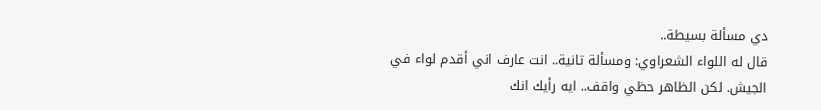دي مسألة بسيطة..
قال له اللواء الشعراوي: ومسألة تانية.. انت عارف اني أقدم لواء في الجيش. لكن الظاهر حظي واقف.. ايه رأيك انك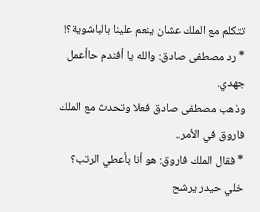تتكلم مع الملك عشان ينعم علينا بالباشوية؟!
* رد مصطفى صادق: والله يا أفندم حاأعمل جهدي.
وذهب مصطفى صادق فعلا وتحدث مع الملك فاروق في الأمر..
* فقال الملك فاروق: هو أنا بأعطي الرتب؟ خلي حيدر يرشح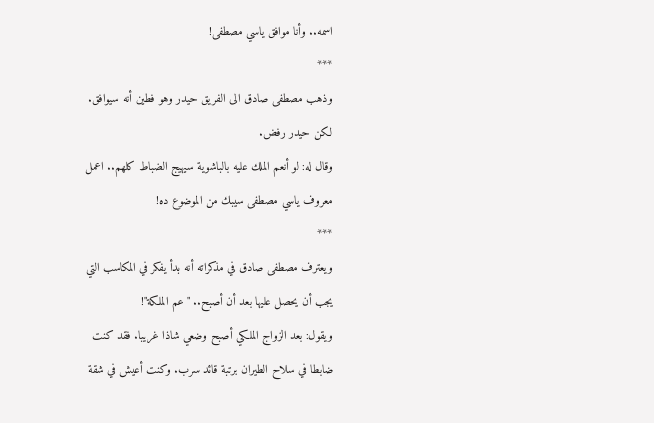اسمه.. وأنا موافق ياسي مصطفى!
***
وذهب مصطفى صادق الى الفريق حيدر وهو فطين أنه سيوافق. لكن حيدر رفض.
وقال له: لو أنعم الملك عليه بالباشوية سيهيج الضباط كلهم.. اعمل معروف ياسي مصطفى سيبك من الموضوع ده!
***
ويعترف مصطفى صادق في مذكراته أنه بدأ يفكر في المكاسب التي يجب أن يحصل عليها بعد أن أصبح.. "عم الملكة"!
ويقول: بعد الزواج الملكي أصبح وضعي شاذا غريبا. فقد كنت ضابطا في سلاح الطيران برتبة قائد سرب. وكنت أعيش في شقة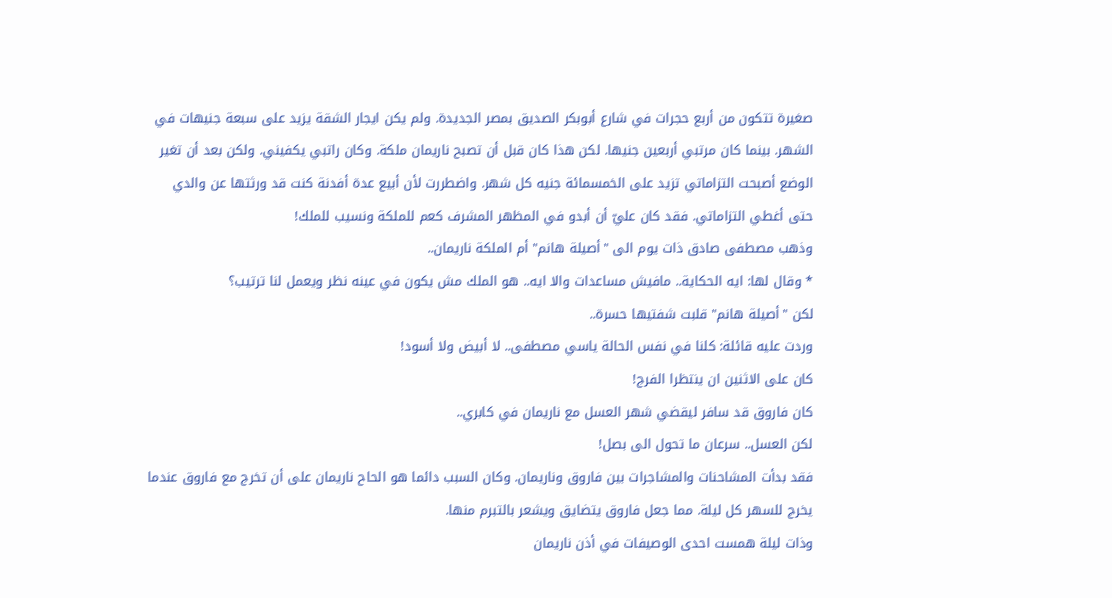صغيرة تتكون من أربع حجرات في شارع أبوبكر الصديق بمصر الجديدة. ولم يكن ايجار الشقة يزيد على سبعة جنيهات في الشهر. بينما كان مرتبي أربعين جنيها. لكن هذا كان قبل أن تصبح ناريمان ملكة. وكان راتبي يكفيني. ولكن بعد أن تغير الوضع أصبحت التزاماتي تزيد على الخمسمائة جنيه كل شهر. واضطررت لأن أبيع عدة أفدنة كنت قد ورثتها عن والدي حتى أغطي التزاماتي. فقد كان عليّ أن أبدو في المظهر المشرف كعم للملكة ونسيب للملك!
وذهب مصطفى صادق ذات يوم الى "أصيلة هانم" أم الملكة ناريمان..
* وقال لها: ايه الحكاية.. مافيش مساعدات والا ايه.. هو الملك مش يكون في عينه نظر ويعمل لنا ترتيب؟
لكن "أصيلة هانم" قلبت شفتيها حسرة..
وردت عليه قائلة: كلنا في نفس الحالة ياسي مصطفى.. لا أبيض ولا أسود!
كان على الاثنين ان ينتظرا الفرج!
كان فاروق قد سافر ليقضي شهر العسل مع ناريمان في كابري..
لكن العسل.. سرعان ما تحول الى بصل!
فقد بدأت المشاحنات والمشاجرات بين فاروق وناريمان. وكان السبب دائما هو الحاح ناريمان على أن تخرج مع فاروق عندما يخرج للسهر كل ليلة. مما جعل فاروق يتضايق ويشعر بالتبرم منها.
وذات ليلة همست احدى الوصيفات في أذن ناريمان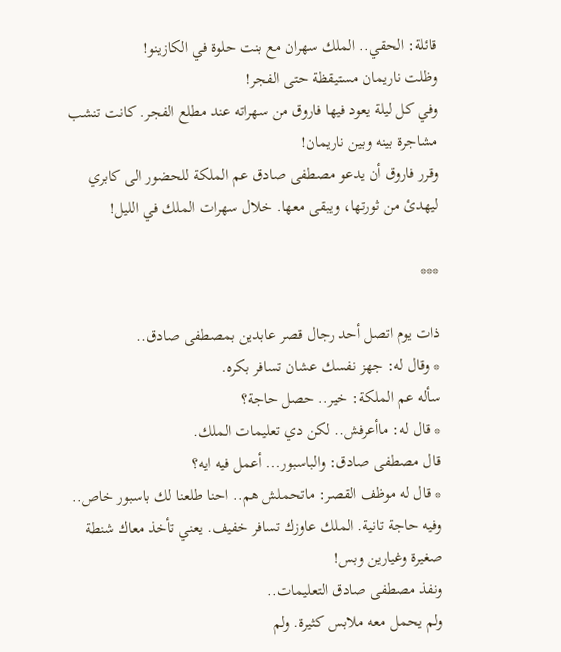قائلة: الحقي.. الملك سهران مع بنت حلوة في الكازينو!
وظلت ناريمان مستيقظة حتى الفجر!
وفي كل ليلة يعود فيها فاروق من سهراته عند مطلع الفجر. كانت تنشب مشاجرة بينه وبين ناريمان!
وقرر فاروق أن يدعو مصطفى صادق عم الملكة للحضور الى كابري ليهدئ من ثورتها، ويبقى معها. خلال سهرات الملك في الليل!

***

ذات يوم اتصل أحد رجال قصر عابدين بمصطفى صادق..
* وقال له: جهز نفسك عشان تسافر بكره.
سأله عم الملكة: خير.. حصل حاجة؟
* قال له: ماأعرفش.. لكن دي تعليمات الملك.
قال مصطفى صادق: والباسبور... أعمل فيه ايه؟
* قال له موظف القصر: ماتحملش هم.. احنا طلعنا لك باسبور خاص.. وفيه حاجة تانية. الملك عاوزك تسافر خفيف. يعني تأخذ معاك شنطة صغيرة وغيارين وبس!
ونفذ مصطفى صادق التعليمات..
ولم يحمل معه ملابس كثيرة. ولم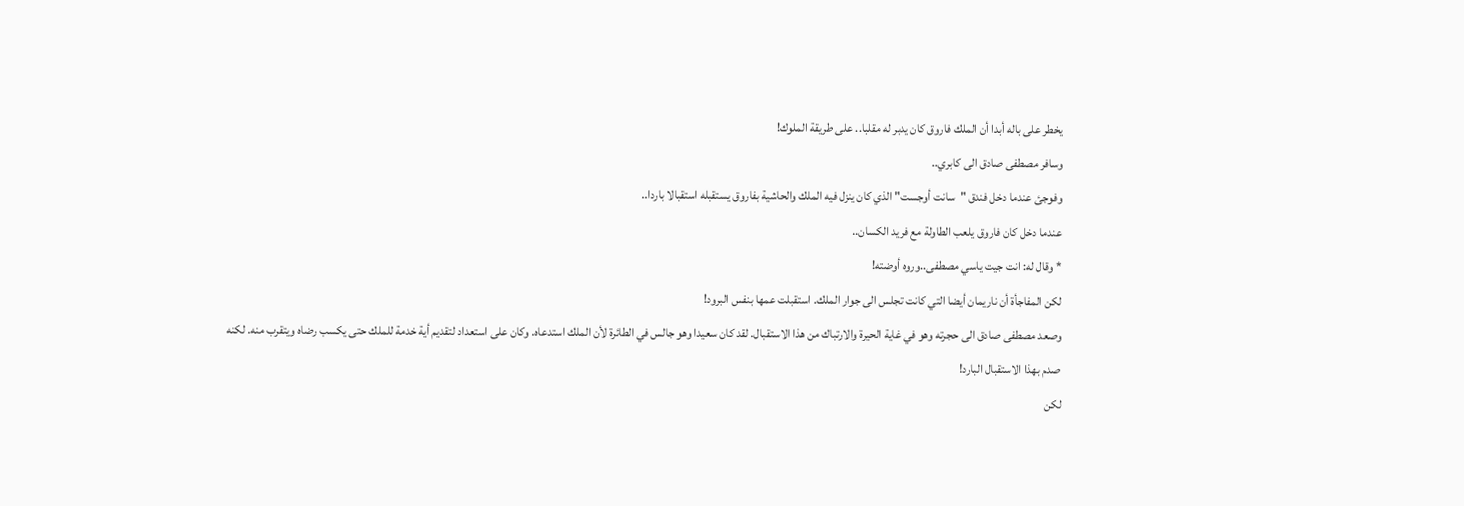يخطر على باله أبدا أن الملك فاروق كان يدبر له مقلبا.. على طريقة الملوك!
وسافر مصطفى صادق الى كابري..
وفوجئ عندما دخل فندق "سانت أوجست" الذي كان ينزل فيه الملك والحاشية بفاروق يستقبله استقبالا باردا..
عندما دخل كان فاروق يلعب الطاولة مع فريد الكسان..
* وقال له: انت جيت ياسي مصطفى..وروه أوضته!
لكن المفاجأة أن ناريمان أيضا التي كانت تجلس الى جوار الملك. استقبلت عمها بنفس البرود!
وصعد مصطفى صادق الى حجرته وهو في غاية الحيرة والارتباك من هذا الاستقبال. لقد كان سعيدا وهو جالس في الطائرة لأن الملك استدعاه. وكان على استعداد لتقديم أية خدمة للملك حتى يكسب رضاه ويتقرب منه. لكنه صدم بهذا الاستقبال البارد!
لكن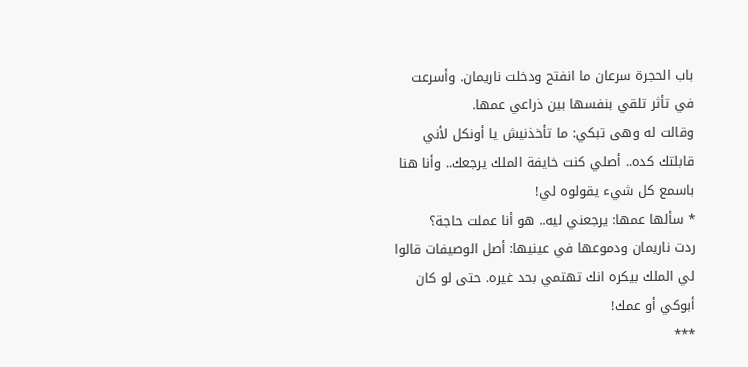باب الحجرة سرعان ما انفتح ودخلت ناريمان. وأسرعت في تأثر تلقي بنفسها بين ذراعي عمها.
وقالت له وهى تبكي: ما تأخذنيش يا أونكل لأني قابلتك كده.. أصلي كنت خايفة الملك يرجعك.. وأنا هنا باسمع كل شيء يقولوه لي!
* سألها عمها: يرجعني ليه.. هو أنا عملت حاجة؟
ردت ناريمان ودموعها في عينيها: أصل الوصيفات قالوا لي الملك بيكره انك تهتمي بحد غيره. حتى لو كان أبوكي أو عمك!
***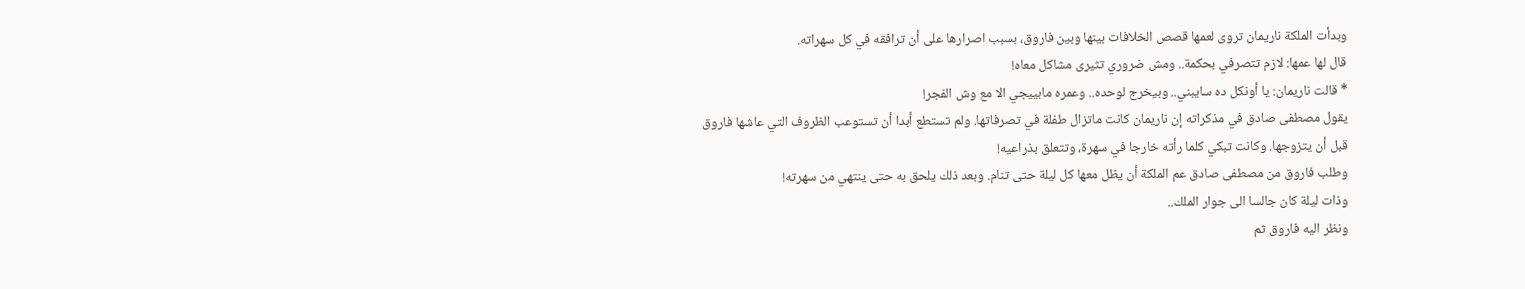وبدأت الملكة ناريمان تروى لعمها قصص الخلافات بينها وبين فاروق، بسبب اصرارها على أن ترافقه في كل سهراته.
قال لها عمها: لازم تتصرفي بحكمة.. ومش ضروري تثيرى مشاكل معاه!
* قالت ناريمان: يا أونكل ده سايبني.. وبيخرج لوحده.. وعمره مابييجي الا مع وش الفجر!
يقول مصطفى صادق في مذكراته إن ناريمان كانت ماتزال طفلة في تصرفاتها. ولم تستطع أبدا أن تستوعب الظروف التي عاشها فاروق قبل أن يتزوجها. وكانت تبكي كلما رأته خارجا في سهرة، وتتعلق بذراعيه!
وطلب فاروق من مصطفى صادق عم الملكة أن يظل معها كل ليلة حتى تنام. وبعد ذلك يلحق به حتى ينتهي من سهرته!
وذات ليلة كان جالسا الى جوار الملك..
ونظر اليه فاروق ثم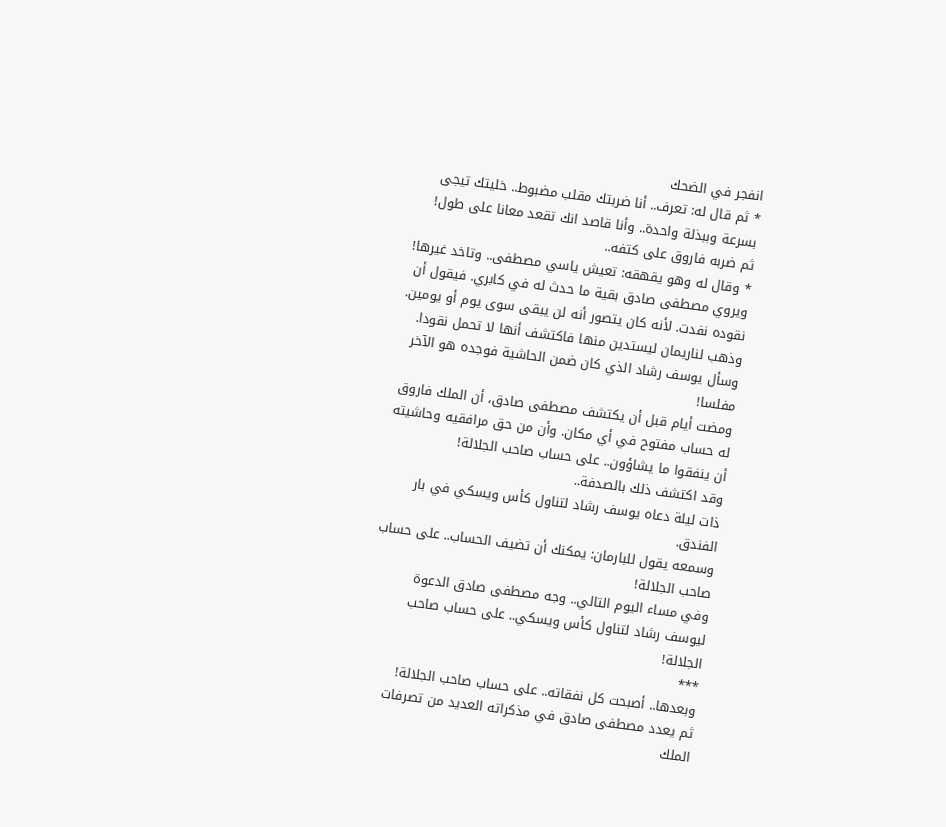انفجر في الضحك
* ثم قال له: تعرف.. أنا ضربتك مقلب مضبوط.. خليتك تيجى بسرعة وببذلة واحدة.. وأنا قاصد انك تقعد معانا على طول!
ثم ضربه فاروق على كتفه..
* وقال له وهو يقهقه: تعيش ياسي مصطفى.. وتاخد غيرها!
ويروي مصطفى صادق بقية ما حدث له في كابري. فيقول أن نقوده نفدت. لأنه كان يتصور أنه لن يبقى سوى يوم أو يومين. وذهب لناريمان ليستدين منها فاكتشف أنها لا تحمل نقودا. وسأل يوسف رشاد الذي كان ضمن الحاشية فوجده هو الآخر مفلسا!
ومضت أيام قبل أن يكتشف مصطفى صادق، أن الملك فاروق له حساب مفتوح في أي مكان. وأن من حق مرافقيه وحاشيته أن ينفقوا ما يشاؤون.. على حساب صاحب الجلالة!
وقد اكتشف ذلك بالصدفة..
ذات ليلة دعاه يوسف رشاد لتناول كأس ويسكي في بار الفندق.
وسمعه يقول للبارمان: يمكنك أن تضيف الحساب.. على حساب صاحب الجلالة!
وفي مساء اليوم التالي.. وجه مصطفى صادق الدعوة ليوسف رشاد لتناول كأس ويسكي.. على حساب صاحب الجلالة!
***
وبعدها.. أصبحت كل نفقاته.. على حساب صاحب الجلالة!
ثم يعدد مصطفى صادق في مذكراته العديد من تصرفات الملك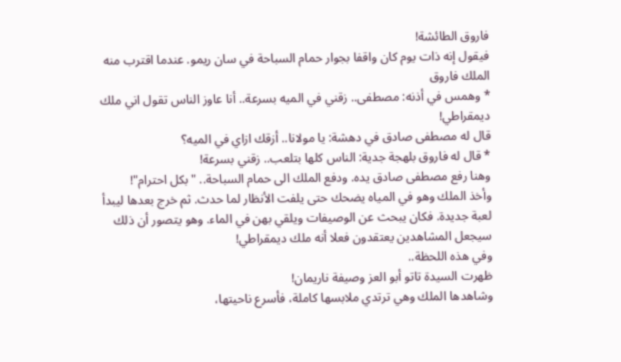فاروق الطائشة!
فيقول إنه ذات يوم كان واقفا بجوار حمام السباحة في سان ريمو. عندما اقترب منه الملك فاروق
* وهمس في أذنه: مصطفى.. زقني في الميه بسرعة.. أنا عاوز الناس تقول اني ملك ديمقراطي!
قال له مصطفى صادق في دهشة: يا مولانا.. أزقك ازاي في الميه؟
* قال له فاروق بلهجة جدية: الناس كلها بتلعب.. زقني بسرعة!
وهنا رفع مصطفى صادق يده. ودفع الملك الى حمام السباحة.. "بكل احترام"!
وأخذ الملك وهو في المياه يضحك حتى يلفت الأنظار لما حدث. ثم خرج بعدها ليبدأ لعبة جديدة. فكان يبحث عن الوصيفات ويلقي بهن في الماء. وهو يتصور أن ذلك سيجعل المشاهدين يعتقدون فعلا أنه ملك ديمقراطي!
وفي هذه اللحظة..
ظهرت السيدة تاتو أبو العز وصيفة ناريمان!
وشاهدها الملك وهي ترتدي ملابسها كاملة، فأسرع ناحيتها،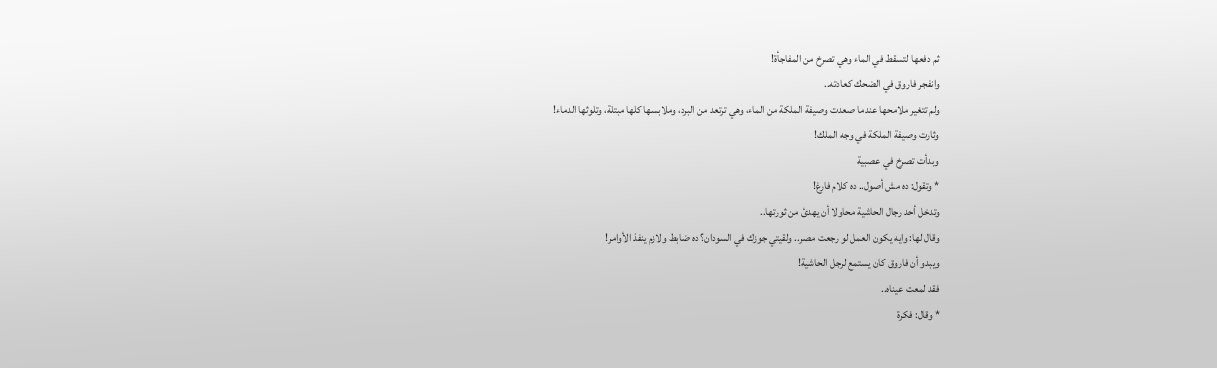ثم دفعها لتسقط في الماء وهي تصرخ من المفاجأة!
وانفجر فاروق في الضحك كعادته..
ولم تتغير ملامحها عندما صعدت وصيفة الملكة من الماء، وهي ترتعد من البرد، وملابسها كلها مبتلة، وتلوثها الدماء!
وثارت وصيفة الملكة في وجه الملك!
وبدأت تصرخ في عصبية
* وتقول: ده مش أصول.. ده كلام فارغ!
وتدخل أحد رجال الحاشية محاولا أن يهدئ من ثورتها..
وقال لها: وايه يكون العمل لو رجعت مصر.. ولقيتي جوزك في السودان؟ ده ضابط ولازم ينفذ الأوامر!
ويبدو أن فاروق كان يستمع لرجل الحاشية!
فقد لمعت عيناه..
* وقال: فكرة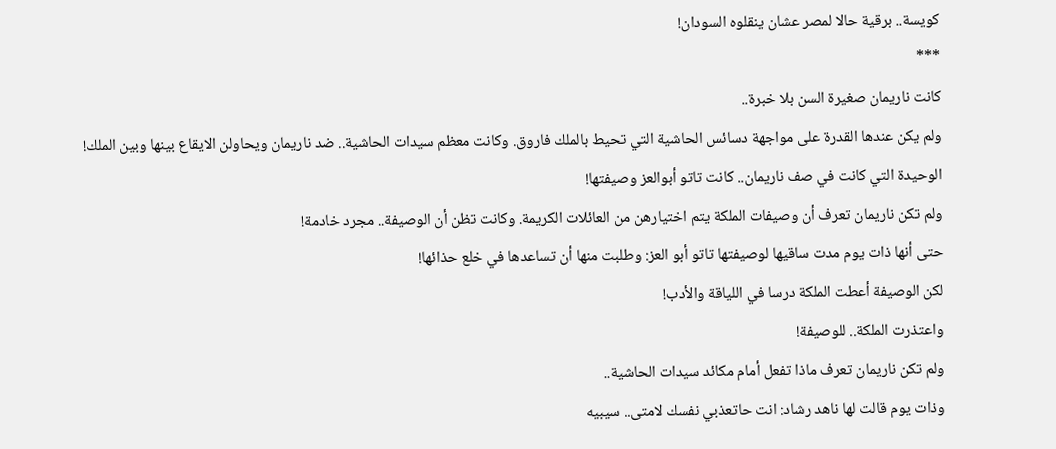كويسة.. برقية حالا لمصر عشان ينقلوه السودان!
***
كانت ناريمان صغيرة السن بلا خبرة..
ولم يكن عندها القدرة على مواجهة دسائس الحاشية التي تحيط بالملك فاروق. وكانت معظم سيدات الحاشية.. ضد ناريمان ويحاولن الايقاع بينها وبين الملك!
الوحيدة التي كانت في صف ناريمان.. كانت تاتو أبوالعز وصيفتها!
ولم تكن ناريمان تعرف أن وصيفات الملكة يتم اختيارهن من العائلات الكريمة. وكانت تظن أن الوصيفة.. مجرد خادمة!
حتى أنها ذات يوم مدت ساقيها لوصيفتها تاتو أبو العز: وطلبت منها أن تساعدها في خلع حذائها!
لكن الوصيفة أعطت الملكة درسا في اللياقة والأدب!
واعتذرت الملكة.. للوصيفة!
ولم تكن ناريمان تعرف ماذا تفعل أمام مكائد سيدات الحاشية..
وذات يوم قالت لها ناهد رشاد: انت حاتعذبي نفسك لامتى.. سيبيه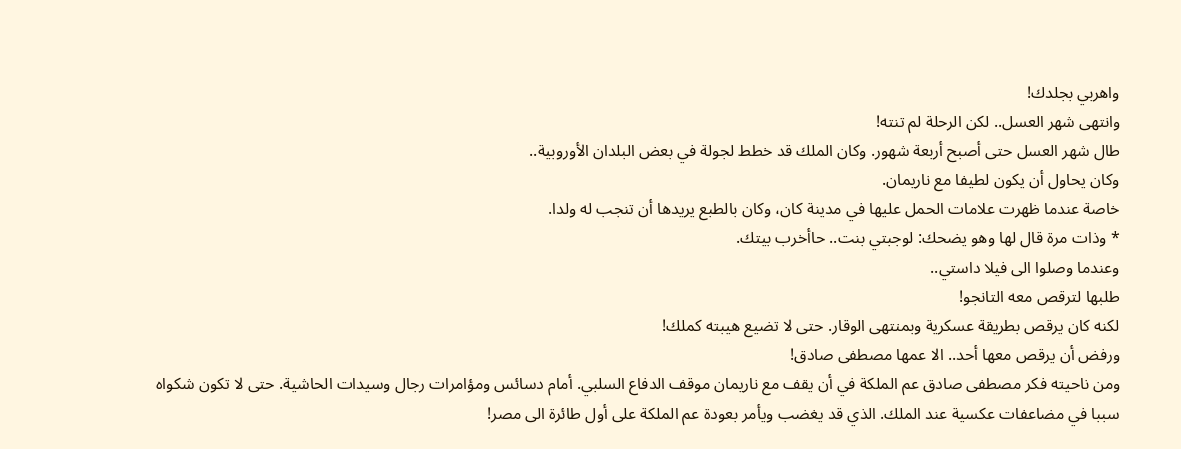واهربي بجلدك!
وانتهى شهر العسل.. لكن الرحلة لم تنته!
طال شهر العسل حتى أصبح أربعة شهور. وكان الملك قد خطط لجولة في بعض البلدان الأوروبية..
وكان يحاول أن يكون لطيفا مع ناريمان.
خاصة عندما ظهرت علامات الحمل عليها في مدينة كان، وكان بالطبع يريدها أن تنجب له ولدا.
* وذات مرة قال لها وهو يضحك: لوجبتي بنت.. حاأخرب بيتك.
وعندما وصلوا الى فيلا داستي..
طلبها لترقص معه التانجو!
لكنه كان يرقص بطريقة عسكرية وبمنتهى الوقار. حتى لا تضيع هيبته كملك!
ورفض أن يرقص معها أحد.. الا عمها مصطفى صادق!
ومن ناحيته فكر مصطفى صادق عم الملكة في أن يقف مع ناريمان موقف الدفاع السلبي. أمام دسائس ومؤامرات رجال وسيدات الحاشية. حتى لا تكون شكواه سببا في مضاعفات عكسية عند الملك. الذي قد يغضب ويأمر بعودة عم الملكة على أول طائرة الى مصر!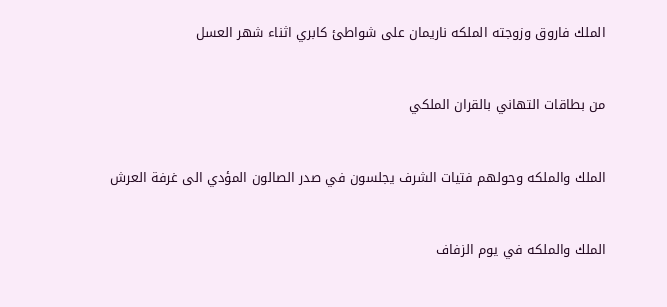الملك فاروق وزوجته الملكه ناريمان على شواطئ كابري اثناء شهر العسل


من بطاقات التهاني بالقران الملكي


الملك والملكه وحولهم فتيات الشرف يجلسون في صدر الصالون المؤدي الى غرفة العرش


الملك والملكه في يوم الزفاف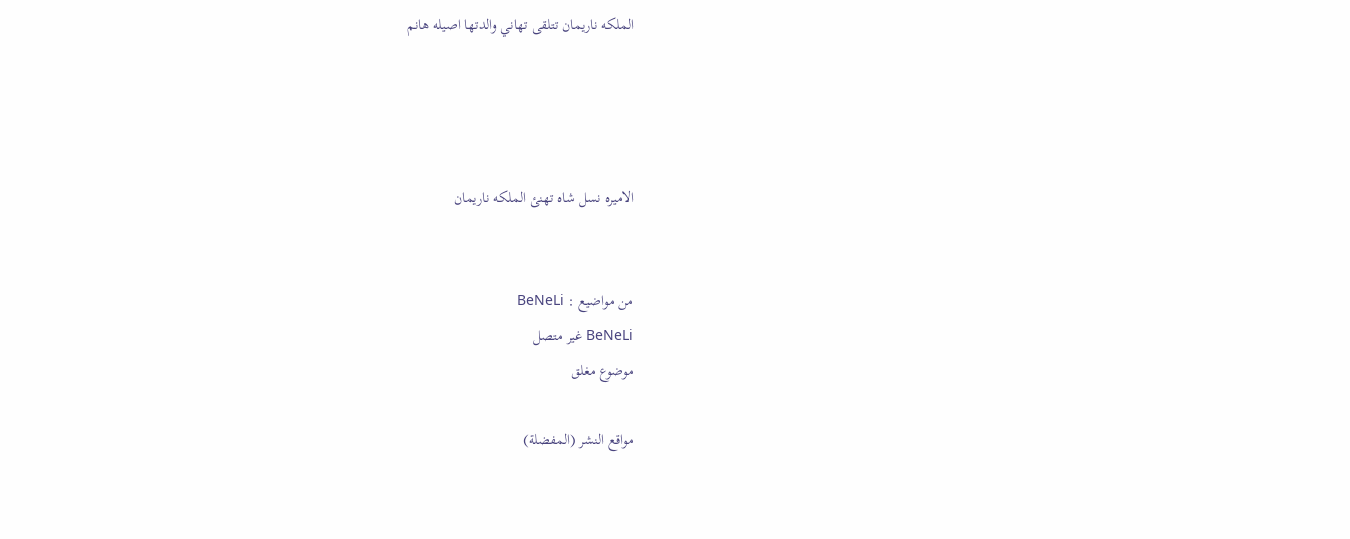الملكه ناريمان تتلقى تهاني والدتها اصيله هانم




الاميره نسل شاه تهنئ الملكه ناريمان


من مواضيع : BeNeLi
BeNeLi غير متصل
موضوع مغلق

مواقع النشر (المفضلة)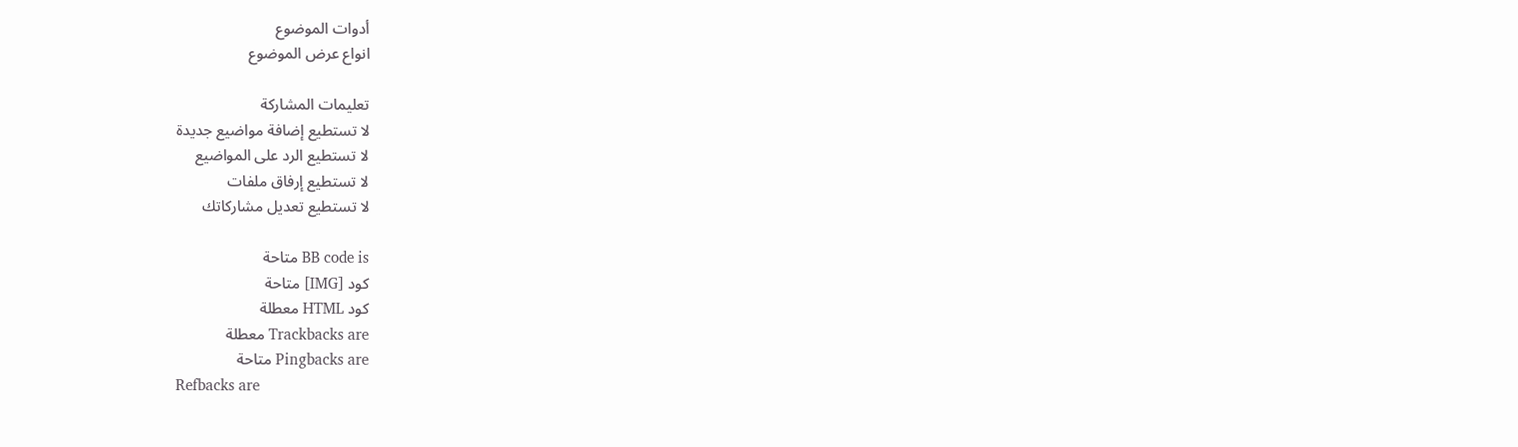أدوات الموضوع
انواع عرض الموضوع

تعليمات المشاركة
لا تستطيع إضافة مواضيع جديدة
لا تستطيع الرد على المواضيع
لا تستطيع إرفاق ملفات
لا تستطيع تعديل مشاركاتك

BB code is متاحة
كود [IMG] متاحة
كود HTML معطلة
Trackbacks are معطلة
Pingbacks are متاحة
Refbacks are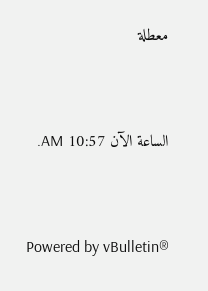معطلة


الساعة الآن 10:57 AM.


Powered by vBulletin®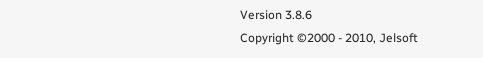Version 3.8.6
Copyright ©2000 - 2010, Jelsoft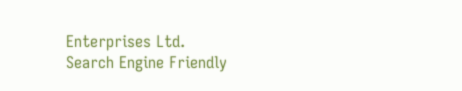Enterprises Ltd.
Search Engine Friendly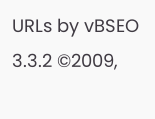URLs by vBSEO 3.3.2 ©2009,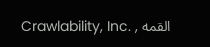Crawlability, Inc. , القمه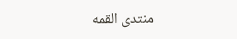منتدى القمه